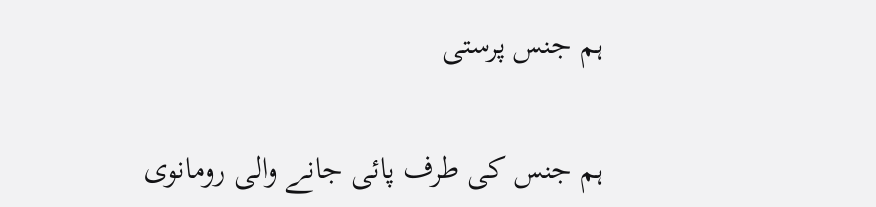ہم جنس پرستی

ہم جنس کی طرف پائی جانے والی رومانوی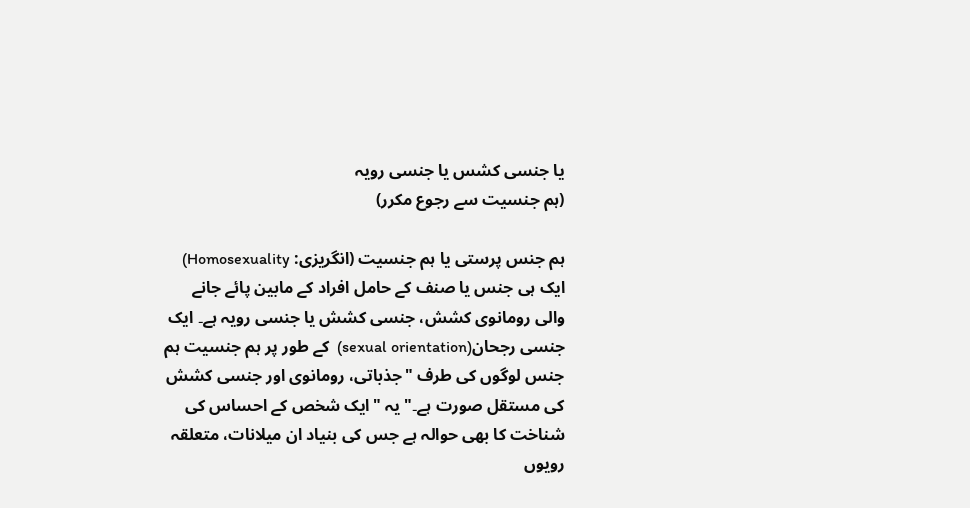یا جنسی کشس یا جنسی رویہ
(ہم جنسیت سے رجوع مکرر)

ہم جنس پرستی یا ہم جنسیت (انگریزی: Homosexuality) ایک ہی جنس یا صنف کے حامل افراد کے مابین پائے جانے والی رومانوی کشش، جنسی کشش یا جنسی رویہ ہے۔ ایک جنسی رجحان(sexual orientation)  کے طور پر ہم جنسیت ہم جنس لوگوں کی طرف "جذباتی، رومانوی اور جنسی کشش کی مستقل صورت ہے۔" یہ "ایک شخص کے احساس کی شناخت کا بھی حوالہ ہے جس کی بنیاد ان میلانات، متعلقہ رویوں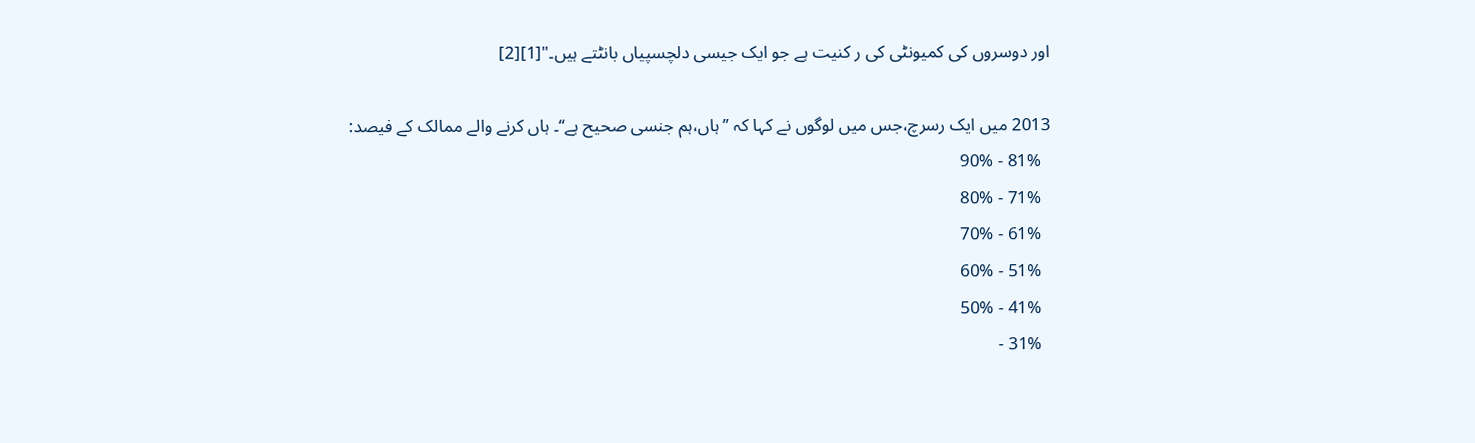اور دوسروں کی کمیونٹی کی ر کنیت ہے جو ایک جیسی دلچسپیاں بانٹتے ہیں۔"[1][2]

2013 میں ایک رسرچ،جس میں لوگوں نے کہا کہ ’’ہاں،ہم جنسی صحیح ہے‘‘۔ ہاں کرنے والے ممالک کے فیصد:
  81% - 90%
  71% - 80%
  61% - 70%
  51% - 60%
  41% - 50%
  31% -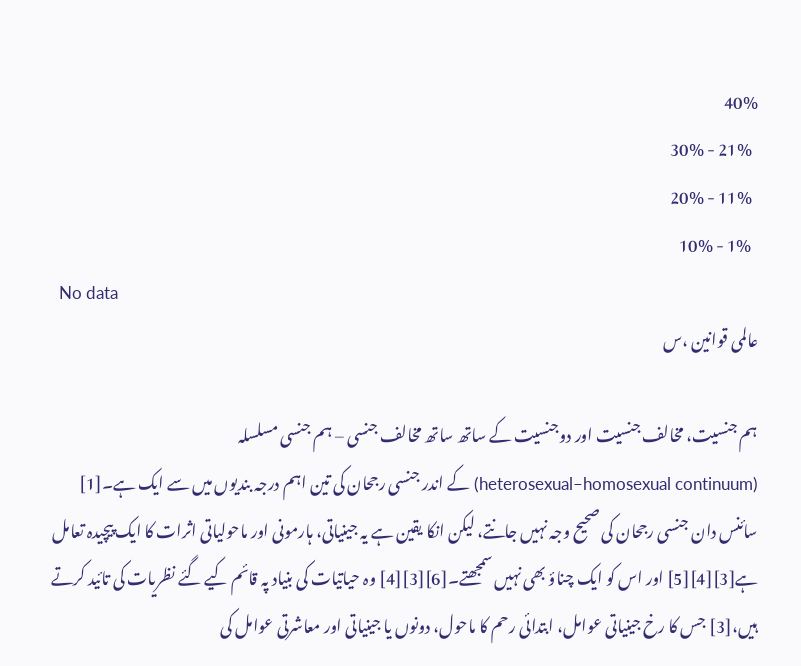40%
  21% - 30%
  11% - 20%
  1% - 10%
  No data
عالمی قوانین ،س

ہم جنسیت، مخالف جنسیت اور دوجنسیت کے ساتھ ساتھ مخالف جنسی – ہم جنسی مسلسلہ (heterosexual–homosexual continuum) کے اندر جنسی رجحان کی تین اہم درجہ بندیوں میں سے ایک ہے۔[1] سائنس دان جنسی رجحان کی صحیح وجہ نہیں جانتے، لیکن انکا یقین ہے یہ جینیاتی، ہارمونی اور ماحولیاتی اثرات کا ایک پیچیدہ تعامل ہے[3][4][5] اور اس کو ایک چناؤ بھی نہیں سمجھتے۔[6][3][4] وہ حیاتیات کی بنیاد پہ قائم کیے گئے نظریات کی تائید کرتے ہیں،[3] جس کا رخ جینیاتی عوامل، ابتدائی رحم کا ماحول، دونوں یا جینیاتی اور معاشرتی عوامل کی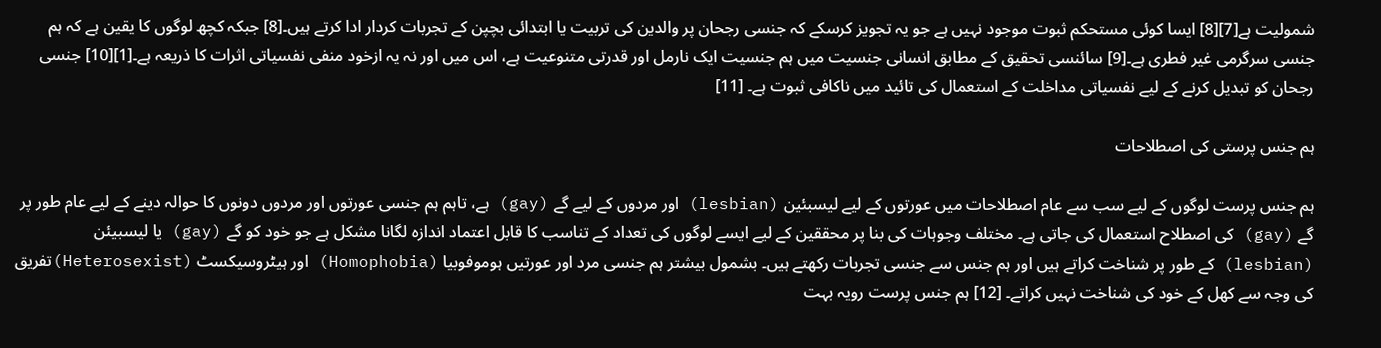شمولیت ہے[7][8] ایسا کوئی مستحکم ثبوت موجود نہیں ہے جو یہ تجویز کرسکے کہ جنسی رجحان پر والدین کی تربیت یا ابتدائی بچپن کے تجربات کردار ادا کرتے ہیں۔[8] جبکہ کچھ لوگوں کا یقین ہے کہ ہم جنسی سرگرمی غیر فطری ہے۔[9] سائنسی تحقیق کے مطابق انسانی جنسیت میں ہم جنسیت ایک نارمل اور قدرتی متنوعیت ہے، اس میں اور نہ یہ ازخود منفی نفسیاتی اثرات کا ذریعہ ہے۔[1][10] جنسی رجحان کو تبدیل کرنے کے لیے نفسیاتی مداخلت کے استعمال کی تائید میں ناکافی ثبوت ہے۔ [11]

ہم جنس پرستی کی اصطلاحات

ہم جنس پرست لوگوں کے لیے سب سے عام اصطلاحات میں عورتوں کے لیے لیسبئین (lesbian) اور مردوں کے لیے گے (gay) ہے، تاہم ہم جنسی عورتوں اور مردوں دونوں کا حوالہ دینے کے لیے عام طور پر گے (gay) کی اصطلاح استعمال کی جاتی ہے۔ مختلف وجوہات کی بنا پر محققین کے لیے ایسے لوگوں کی تعداد کے تناسب کا قابل اعتماد اندازہ لگانا مشکل ہے جو خود کو گے (gay) یا لیسبیئن (lesbian) کے طور پر شناخت کراتے ہیں اور ہم جنس سے جنسی تجربات رکھتے ہیں۔ بشمول بیشتر ہم جنسی مرد اور عورتیں ہوموفوبیا (Homophobia) اور ہیٹروسیکسٹ (Heterosexist)تفریق کی وجہ سے کھل کے خود کی شناخت نہیں کراتے۔ [12] ہم جنس پرست رویہ بہت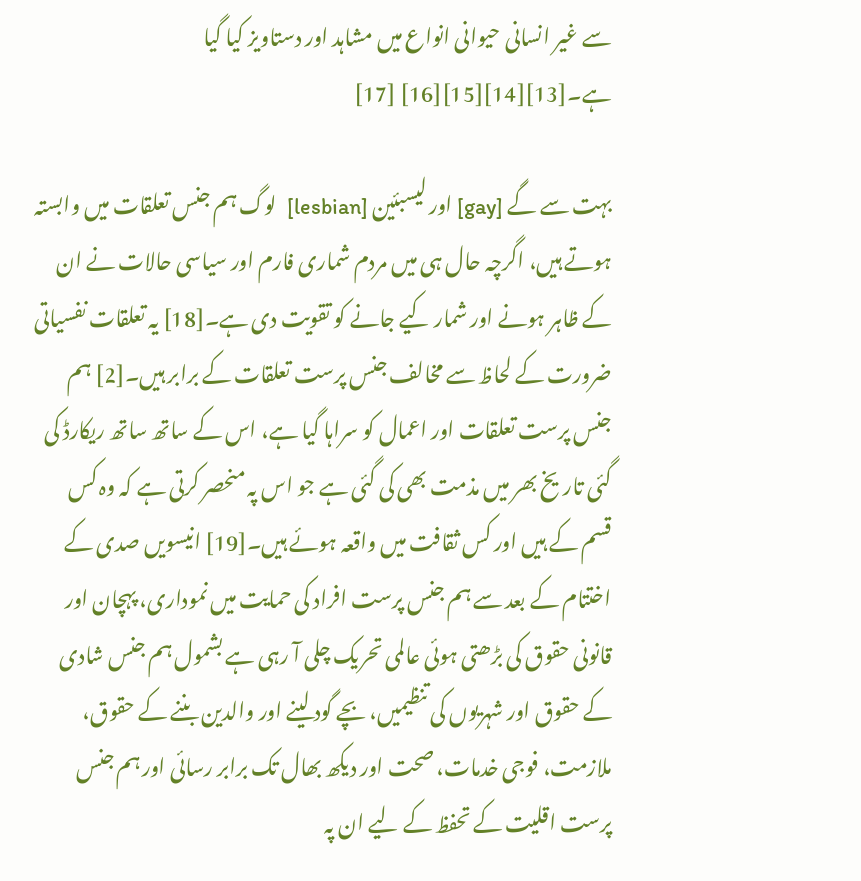سے غیر انسانی حیوانی انواع میں مشاہد اور دستاویز کیا گیا ہے۔[13][14][15][16] [17]

بہت سے گے [gay] اور لیسبئین [lesbian]  لوگ ہم جنس تعلقات میں وابستہ ہوتے ہیں، اگرچہ حال ہی میں مردم شماری فارم اور سیاسی حالات نے ان کے ظاہر ہونے اور شمار کیے جانے کو تقویت دی ہے۔[18] یہ تعلقات نفسیاتی ضرورت کے لحاظ سے مخالف جنس پرست تعلقات کے برابر ہیں۔[2] ہم جنس پرست تعلقات اور اعمال کو سراہا گیا ہے، اس کے ساتھ ساتھ ریکارڈ کی گئی تاریخ بھر میں مذمت بھی کی گئی ہے جو اس پہ منحصر کرتی ہے کہ وہ کس قسم کے ہیں اور کس ثقافت میں واقعہ ہوئے ہیں۔[19] انیسویں صدی کے اختتام کے بعد سے ہم جنس پرست افراد کی حمایت میں نموداری، پہچان اور قانونی حقوق کی بڑھتی ہوئی عالمی تحریک چلی آ رہی ہے بشمول ہم جنس شادی کے حقوق اور شہریوں کی تنظیمیں، بچے گود لینے اور والدین بننے کے حقوق، ملازمت، فوجی خدمات، صحت اور دیکھ بھال تک برابر رسائی اور ہم جنس پرست اقلیت کے تحفظ کے لیے ان پہ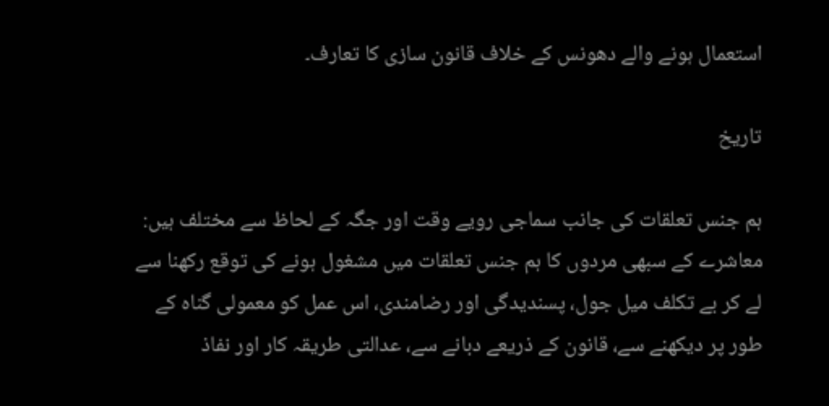استعمال ہونے والے دھونس کے خلاف قانون سازی کا تعارف۔

تاریخ

ہم جنس تعلقات کی جانب سماجی رویے وقت اور جگہ کے لحاظ سے مختلف ہیں: معاشرے کے سبھی مردوں کا ہم جنس تعلقات میں مشغول ہونے کی توقع رکھنا سے لے کر بے تکلف میل جول، پسندیدگی اور رضامندی، اس عمل کو معمولی گناہ کے طور پر دیکھنے سے، قانون کے ذریعے دبانے سے، عدالتی طریقہ کار اور نفاذ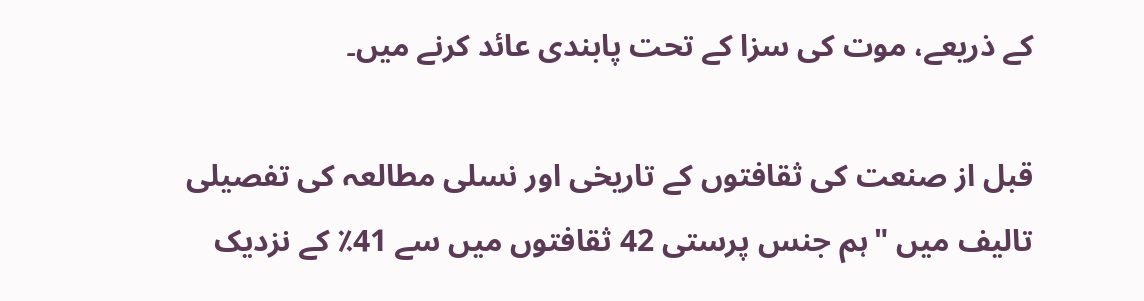کے ذریعے، موت کی سزا کے تحت پابندی عائد کرنے میں۔

قبل از صنعت کی ثقافتوں کے تاریخی اور نسلی مطالعہ کی تفصیلی تالیف میں "ہم جنس پرستی 42 ثقافتوں میں سے 41٪ کے نزدیک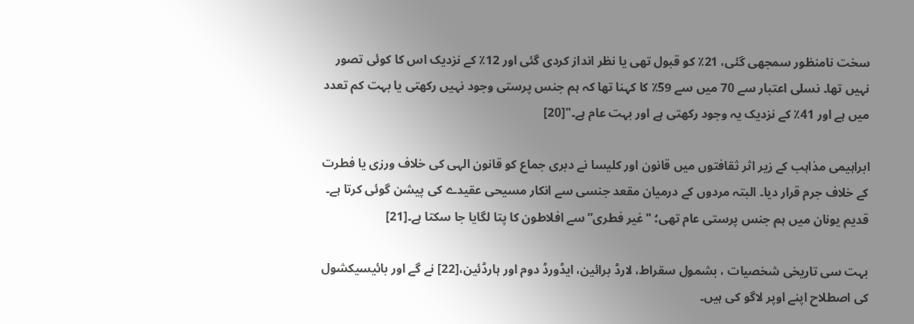سخت نامنظور سمجھی گئی، 21٪ کو قبول تھی یا نظر انداز کردی گئی اور 12٪ کے نزدیک اس کا کوئی تصور نہیں تھا۔ نسلی اعتبار سے 70 میں سے 59٪ کا کہنا تھا کہ ہم جنس پرستی وجود نہیں رکھتی یا بہت کم تعدد میں ہے اور 41٪ کے نزدیک یہ وجود رکھتی ہے اور بہت عام ہے۔"[20]

ابراہیمی مذاہب کے زیر اثر ثقافتوں میں قانون اور کلیسا نے دبری جماع کو قانون الہی کی خلاف ورزی یا فطرت کے خلاف جرم قرار دیا۔ البتہ مردوں کے درمیان مقعد جنسی سے انکار مسیحی عقیدے کی پیشن گوئی کرتا ہے۔ قدیم یونان میں ہم جنس پرستی عام تھی؛ "غیر فطری” سے افلاطون کا پتا لگایا جا سکتا ہے۔[21]

بہت سی تاریخی شخصیات ، بشمول سقراط، لارڈ برائین، ایڈورڈ دوم اور ہارڈئین،[22] نے گے اور بائیسیکشول کی اصطلاح اپنے اوپر لاگو کی ہیں۔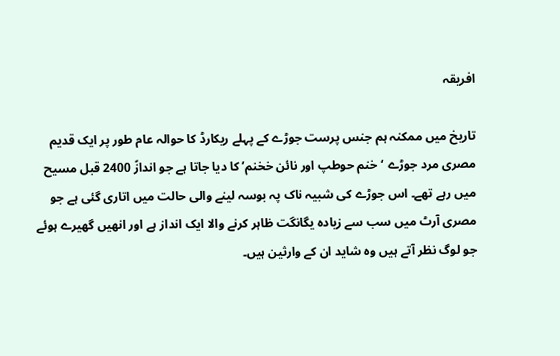افریقہ

تاریخ میں ممکنہ ہم جنس پرست جوڑے کے پہلے ریکارڈ کا حوالہ عام طور پر ایک قدیم مصری مرد جوڑے ‘خنم حوطپ اور نائن خخنم’ کا دیا جاتا ہے جو اندازً 2400 قبل مسیح میں رہے تھے۔ اس جوڑے کی شبیہ ناک پہ بوسہ لینے والی حالت میں اتاری گئی ہے جو مصری آرٹ میں سب سے زیادہ یگانگت ظاہر کرنے والا ایک انداز ہے اور انھیں گھیرے ہوئے جو لوگ نظر آتے ہیں وہ شاید ان کے وارثین ہیں۔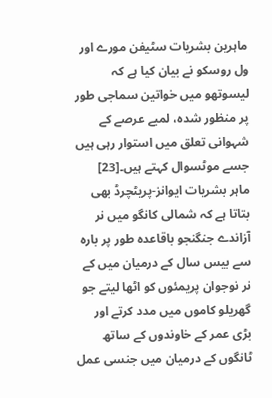ماہرین بشریات سٹیفن مورے اور ول روسکو نے بیان کیا ہے کہ لیسوتھو میں خواتین سماجی طور پر منظور شدہ، لمبے عرصے کے شہوانی تعلق میں استوار رہی ہیں جسے موٹسوال کہتے ہیں۔[23]  ماہر بشریات ایوانز-پریٹچرڈ بھی بتاتا ہے کہ شمالی کانگو میں نر آزاندے جنگنجو باقاعدہ طور پر بارہ سے بیس سال کے درمیان میں کے نر نوجوان پریمئوں کو اٹھا لیتے جو گھریلو کاموں میں مدد کرتے اور بڑی عمر کے خاوندوں کے ساتھ ٹانگوں کے درمیان میں جنسی عمل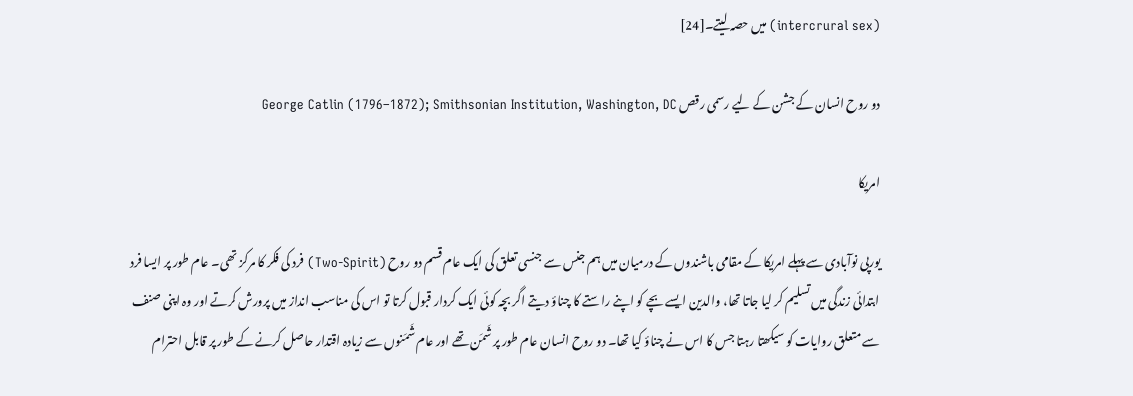(intercrural sex) میں حصہ لیتے۔[24]

دو روح انسان کے جشن کے لیے رسمی رقص George Catlin (1796–1872); Smithsonian Institution, Washington, DC

امریکا

یورپی نوآبادی سے پہلے امریکا کے مقامی باشندوں کے درمیان میں ہم جنس سے جنسی تعلق کی ایک عام قسم دو روح (Two-Spirit) فرد کی فکر کا مرکز تھی۔ عام طور پر ایسا فرد ابتدائی زندگی میں تسلیم کر لیا جاتا تھا، والدین ایسے بچے کو اپنے راستے کا چناؤ دیتے اگر بچہ کوئی ایک کردار قبول کرتا تو اس کی مناسب انداز میں پرورش کرتے اور وہ اپنی صنف سے متعلق روایات کو سیکھتا رہتا جس کا اس نے چناؤ کیا تھا۔ دو روح انسان عام طور پر شَمَن تھے اور عام شَمَنوں سے زیادہ اقتدار حاصل کرنے کے طور پر قابل احترام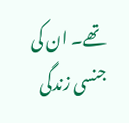تھے۔ ان کی جنسی زندگی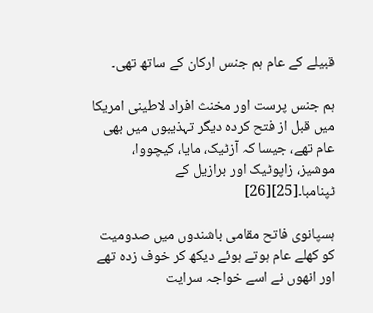قبیلے کے عام ہم جنس ارکان کے ساتھ تھی۔

ہم جنس پرست اور مخنث افراد لاطینی امریکا میں قبل از فتح کردہ دیگر تہذیبوں میں بھی عام تھے، جیسا کہ آزٹیک، مایا، کیچووا، موشیز، زاپوٹیک اور برازیل کے ٹپنامبا۔[25][26]

ہسپانوی فاتح مقامی باشندوں میں صدومیت کو کھلے عام ہوتے ہوئے دیکھ کر خوف زدہ تھے اور انھوں نے اسے خواجہ سرایت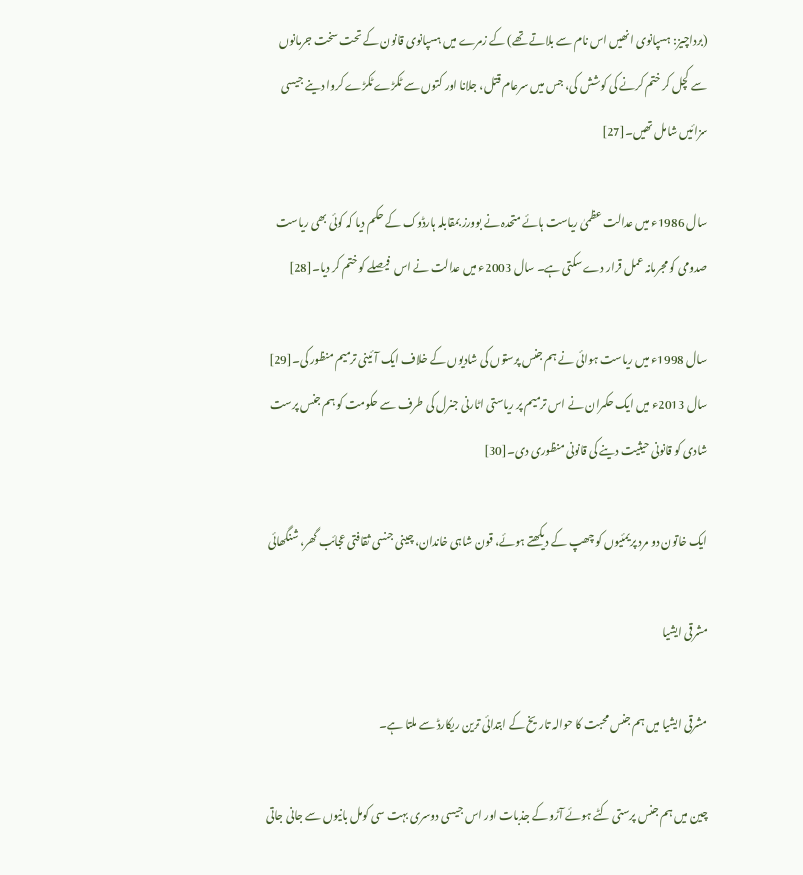(برداچیز: ہسپانوی انھیں اس نام سے بلاتے تھے) کے زمرے میں ہسپانوی قانون کے تحت سخت جرمانوں سے کچل کر ختم کرنے کی کوشش کی، جس میں سرعام قتل، جلانا اور کتوں سے ٹکڑے ٹکڑے کروا دینے جیسی سزائیں شامل تھیں۔[27]

سال 1986ء میں عدالت عظمیٰ ریاست ہائے متحدہ نے بوورز بمقابلہ ہارڈوک کے حکم دیا کہ کوئی بھی ریاست صدومی کو مجرمانہ عمل قرار دے سکتی ہے۔ سال 2003ء میں عدالت نے اس  فیصلے کو ختم کر دیا۔[28]

سال 1998ء میں ریاست ہوائی نے ہم جنس پرستوں کی شادیوں کے خلاف ایک آئینی ترمیم منظور کی۔[29] سال 2013ء میں ایک حکمران نے اس ترمیم پر ریاستی اٹارنی جنرل کی طرف سے حکومت کو ہم جنس پرست شادی کو قانونی حیثیت دینے کی قانونی منظوری دی۔[30]

ایک خاتون دو مرد پریمئیوں کو چھپ کے دیکھتے ہوئے، قون شاہی خاندان، چینی جنسی ثقافتی عجائب گھر، شنگھائی

مشرقی ایشیا

مشرقی ایشیا میں ہم جنس محبت کا حوالہ تاریخ کے ابتدائی ترین ریکارڈ سے ملتا ہے۔

چین میں ہم جنس پرستی کٹے ہوئے آڑو کے جذبات اور اس جیسی دوسری بہت سی کومل بانیوں سے جانی جاتی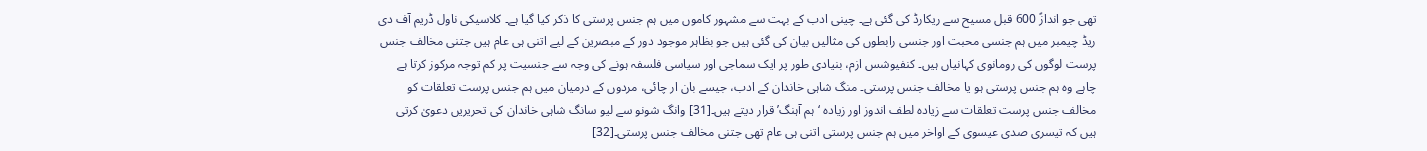تھی جو اندازً 600 قبل مسیح سے ریکارڈ کی گئی ہے۔ چینی ادب کے بہت سے مشہور کاموں میں ہم جنس پرستی کا ذکر کیا گیا ہے۔ کلاسیکی ناول ڈریم آف دی ریڈ چیمبر میں ہم جنسی محبت اور جنسی رابطوں کی مثالیں بیان کی گئی ہیں جو بظاہر موجود دور کے مبصرین کے لیے اتنی ہی عام ہیں جتنی مخالف جنس پرست لوگوں کی رومانوی کہانیاں ہیں۔ کنفیوشس ازم، بنیادی طور پر ایک سماجی اور سیاسی فلسفہ ہونے کی وجہ سے جنسیت پر کم توجہ مرکوز کرتا ہے چاہے وہ ہم جنس پرستی ہو یا مخالف جنس پرستی۔ منگ شاہی خاندان کے ادب، جیسے بان ار چائی، مردوں کے درمیان میں ہم جنس پرست تعلقات کو مخالف جنس پرست تعلقات سے زیادہ لطف اندوز اور زیادہ ‘ہم آہنگ’ قرار دیتے ہیں۔[31] وانگ شونو سے لیو سانگ شاہی خاندان کی تحریریں دعویٰ کرتی ہیں کہ تیسری صدی عیسوی کے اواخر میں ہم جنس پرستی اتنی ہی عام تھی جتنی مخالف جنس پرستی۔[32]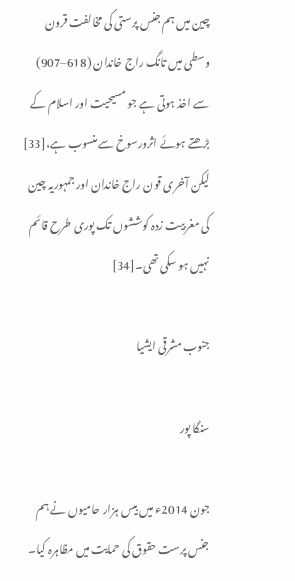چین میں ہم جنس پرستی کی مخالفت قرون وسطی میں تانگ راج خاندان (618–907) سے اخذ ہوتی ہے جو مسیحیت اور اسلام کے بڑھتے ہوئے اثرورسوخ سے منسوب ہے،[33] لیکن آخری قون راج خاندان اور جمہوریہ چین کی مغربیت زدہ کوششوں تک پوری طرح قائم نہیں ہو سکی تھی۔[34]

جنوب مشرقی ایشیا

سنگا پور

جون 2014ء میں بیس ہزار حامیوں نے ہم جنس پرست حقوق کی حمایت میں مظاہرہ کیا۔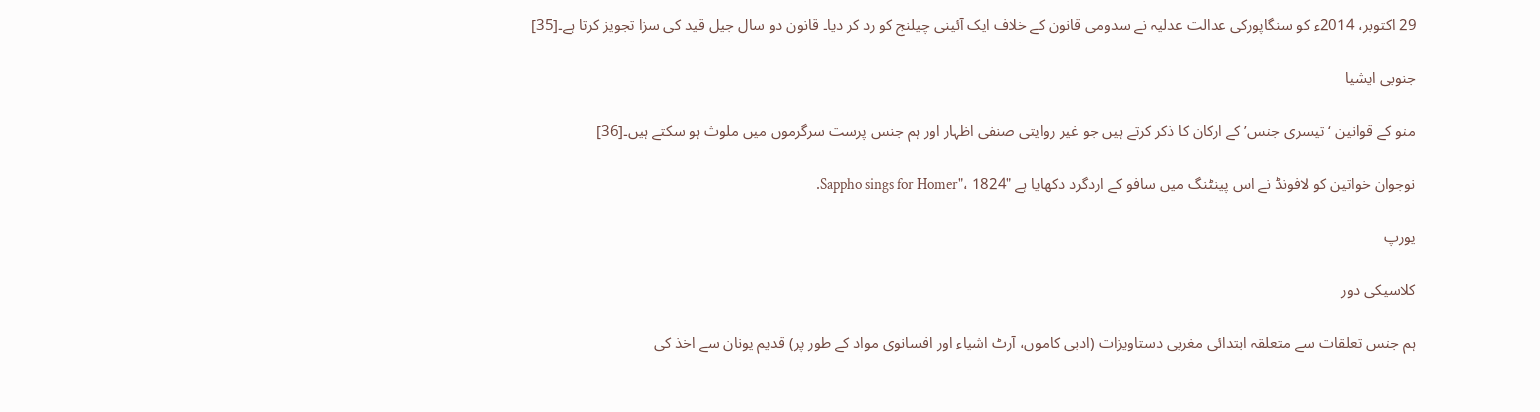29 اکتوبر، 2014ء کو سنگاپورکی عدالت عدلیہ نے سدومی قانون کے خلاف ایک آئینی چیلنج کو رد کر دیا۔ قانون دو سال جیل قید کی سزا تجویز کرتا ہے۔[35]

جنوبی ایشیا

منو کے قوانین ‘تیسری جنس’ کے ارکان کا ذکر کرتے ہیں جو غیر روایتی صنفی اظہار اور ہم جنس پرست سرگرموں میں ملوث ہو سکتے ہیں۔[36]

نوجوان خواتین کو لافونڈ نے اس پینٹنگ میں سافو کے اردگرد دکھایا ہے "Sappho sings for Homer"، 1824.

یورپ

کلاسیکی دور

ہم جنس تعلقات سے متعلقہ ابتدائی مغربی دستاویزات (ادبی کاموں، آرٹ اشیاء اور افسانوی مواد کے طور پر) قدیم یونان سے اخذ کی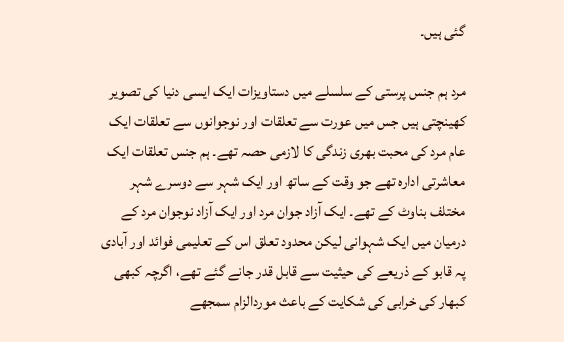گئی ہیں۔

مرد ہم جنس پرستی کے سلسلے میں دستاویزات ایک ایسی دنیا کی تصویر کھینچتی ہیں جس میں عورت سے تعلقات اور نوجوانوں سے تعلقات ایک عام مرد کی محبت بھری زندگی کا لازمی حصہ تھے۔ ہم جنس تعلقات ایک معاشرتی ادارہ تھے جو وقت کے ساتھ اور ایک شہر سے دوسرے شہر مختلف بناوٹ کے تھے۔ ایک آزاد جوان مرد اور ایک آزاد نوجوان مرد کے درمیان میں ایک شہوانی لیکن محدود تعلق اس کے تعلیمی فوائد اور آبادی پہ قابو کے ذریعے کی حیثیت سے قابل قدر جانے گئے تھے، اگرچہ کبھی کبھار کی خرابی کی شکایت کے باعث موردالزام سمجھے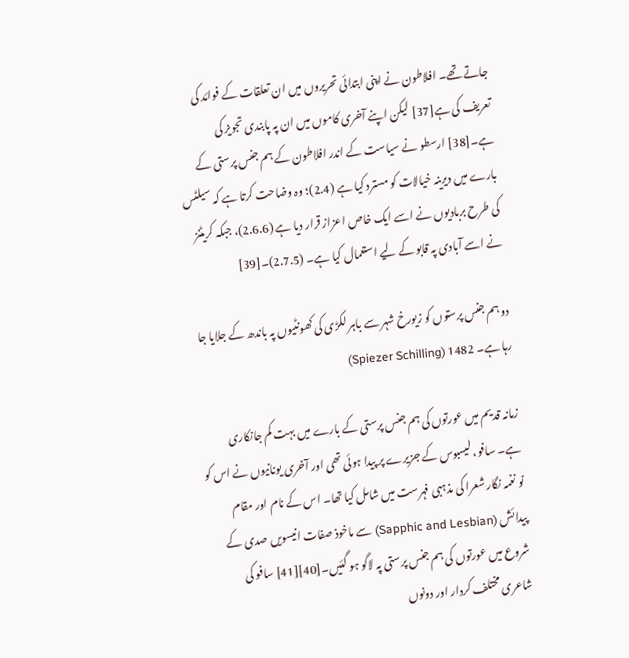جاتے تھے۔ افلاطون نے اپنی ابتدائی تحریروں میں ان تعلقات کے فوائد کی تعریف کی ہے[37] لیکن اپنے آخری کاموں میں ان پہ پابندی تجویز کی ہے۔[38] ارسطو نے سیاست کے اندر افلاطون کے ہم جنس پرستی کے بارے میں دیرینہ خیالات کو مسترد کیا ہے (2.4)؛ وہ وضاحت کرتا ہے کہ سیلٹس کی طرح بربادیوں نے اسے ایک خاص اعزاز قرار دیا ہے (2.6.6)، جبکہ کریٹنز نے اسے آبادی پہ قابو کے لیے استعمال کیا ہے۔ (2.7.5)۔[39]

دو ہم جنس پرستوں کو زیورخ شہر سے باہر لکڑی کی کھونٹیوں پہ باندھ کے جلایا جا رہا ہے۔ 1482 (Spiezer Schilling)

زمانہ قدیم میں عورتوں کی ہم جنس پرستی کے بارے میں بہت کم جانکاری ہے۔ سافو، لیسبوس کے جزیرے پر پیدا ہوئی تھی اور آخری یونانیوں نے اس کو نو نغمہ نگار شعرا کی مذہبی فہرست میں شامل کیا تھا۔ اس کے نام اور مقام پیدائش (Sapphic and Lesbian) سے ماخوذ صفات انیسویں صدی کے شروع میں عورتوں کی ہم جنس پرستی پہ لاگو ہو گئیں۔[40][41] سافو کی شاعری مختلف کردار اور دونوں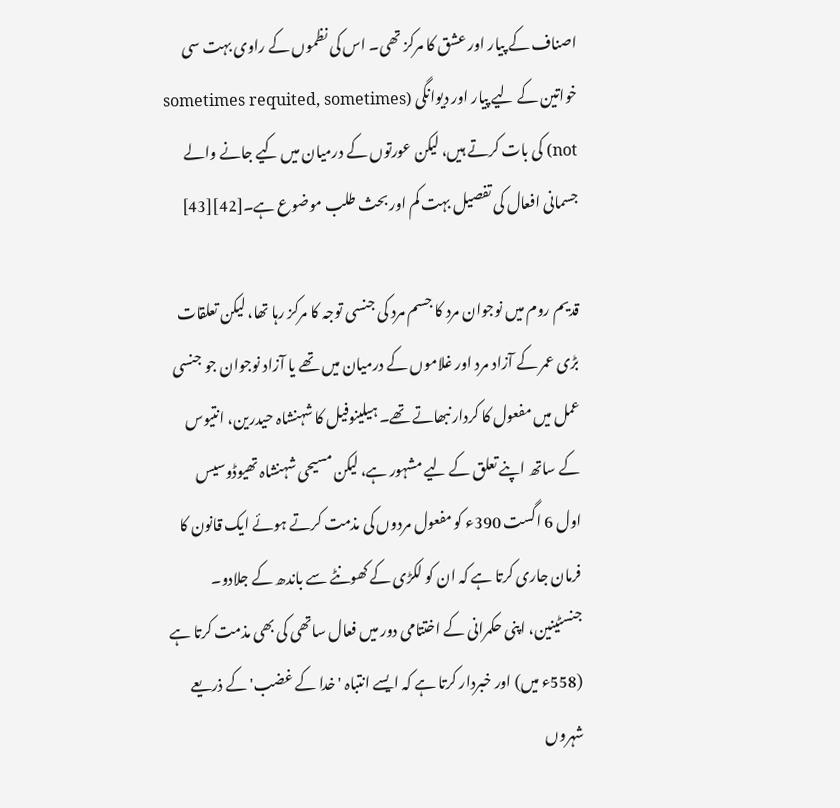اصناف کے پیار اور عشق کا مرکز تھی۔ اس کی نظموں کے راوی بہت سی خواتین کے لیے پیار اور دیوانگی (sometimes requited, sometimes not) کی بات کرتے ہیں، لیکن عورتوں کے درمیان میں کیے جانے والے جسمانی افعال کی تفصیل بہت کم اور بحث طلب موضوع ہے۔[42][43]

قدیم روم میں نوجوان مرد کا جسم مرد کی جنسی توجہ کا مرکز رہا تھا، لیکن تعلقات بڑی عمر کے آزاد مرد اور غلاموں کے درمیان میں تھے یا آزاد نوجوان جو جنسی عمل میں مفعول کا کردار نبھاتے تھے۔ ہیلینوفیل کا شہنشاہ حیدرین، انتیوس کے ساتھ اپنے تعلق کے لیے مشہور ہے، لیکن مسیحی شہنشاہ تھیوڈوسیس اول 6 اگست 390ء کو مفعول مردوں کی مذمت کرتے ہوئے ایک قانون کا فرمان جاری کرتا ہے کہ ان کو لکڑی کے کھونٹے سے باندھ کے جلادو۔ جنسٹینین، اپنی حکمرانی کے اختتامی دور میں فعال ساتھی کی بھی مذمت کرتا ہے (558ء میں) اور خبردار کرتا ہے کہ ایسے انتباہ 'خدا کے غضب' کے ذریعے شہروں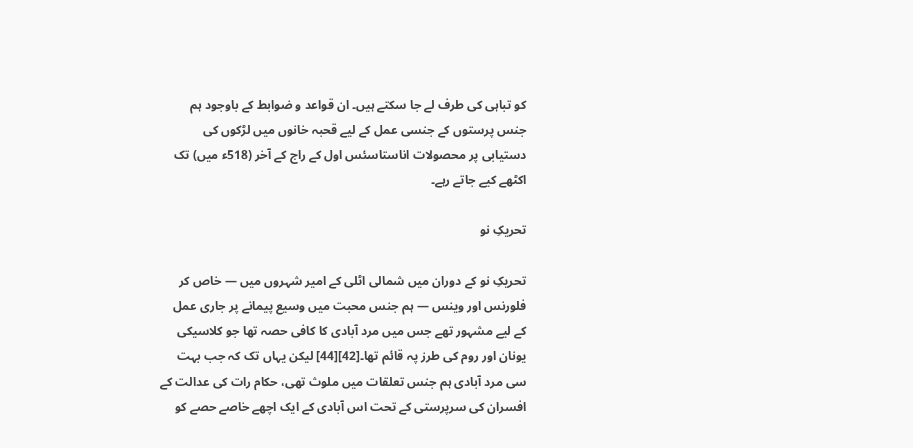کو تباہی کی طرف لے جا سکتے ہیں۔ ان قواعد و ضوابط کے باوجود ہم جنس پرستوں کے جنسی عمل کے لیے قحبہ خانوں میں لڑکوں کی دستیابی پر محصولات اناستاسئس اول کے راج کے آخر (518ء میں) تک اکٹھے کیے جاتے رہے۔

تحریکِ نو

تحریکِ نو کے دوران میں شمالی اٹلی کے امیر شہروں میں — خاص کر فلورنس اور وینس — ہم جنس محبت میں وسیع پیمانے پر جاری عمل کے لیے مشہور تھے جس میں مرد آبادی کا کافی حصہ تھا جو کلاسیکی یونان اور روم کی طرز پہ قائم تھا۔[42][44] لیکن یہاں تک کہ جب بہت سی مرد آبادی ہم جنس تعلقات میں ملوث تھی، حکام رات کی عدالت کے افسران کی سرپرستی کے تحت اس آبادی کے ایک اچھے خاصے حصے کو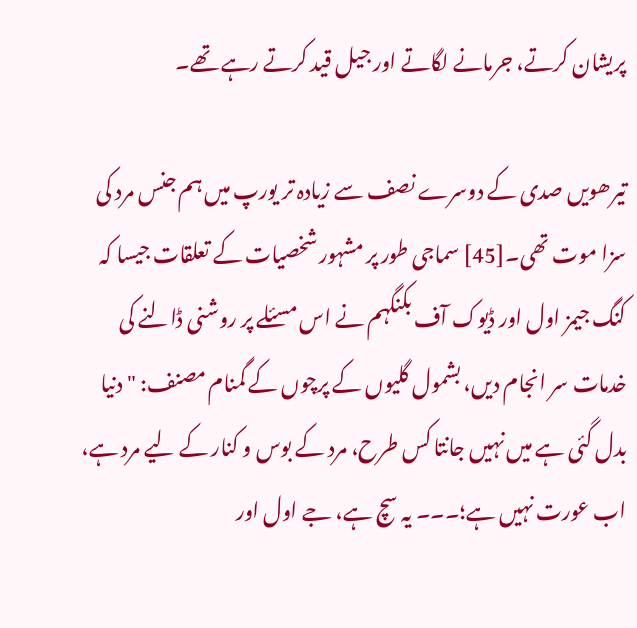پریشان کرتے، جرمانے لگاتے اور جیل قید کرتے رہے تھے۔

تیرھویں صدی کے دوسرے نصف سے زیادہ تر یورپ میں ہم جنس مرد کی سزا موت تھی۔[45] سماجی طور پر مشہور شخصیات کے تعلقات جیسا کہ کنگ جیمز اول اور ڈیوک آف بکنگہم نے اس مسئلے پر روشنی ڈالنے کی خدمات سر انجام دیں، بشمول گلیوں کے پرچوں کے گمنام مصنف: "دنیا بدل گئی ہے میں نہیں جانتا کس طرح، مرد کے بوس و کنار کے لیے مرد ہے، اب عورت نہیں ہے؛۔۔۔ یہ سچ ہے، جے اول اور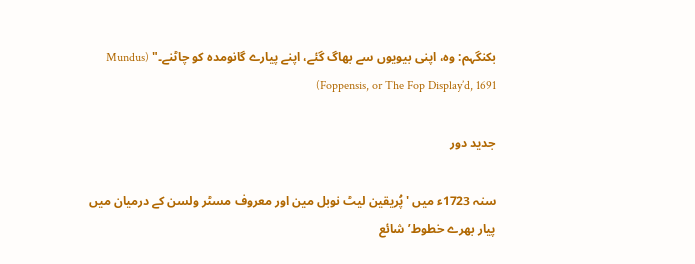بکنگہم: وہ، اپنی بیویوں سے بھاگ گئے، اپنے پیارے گانومدہ کو چاٹنے۔" (Mundus Foppensis, or The Fop Display’d, 1691)

جدید دور

سنہ 1723ء میں 'پُریقین لیٹ نوبل مین اور معروف مسٹر ولسن کے درمیان میں پیار بھرے خطوط’ شائع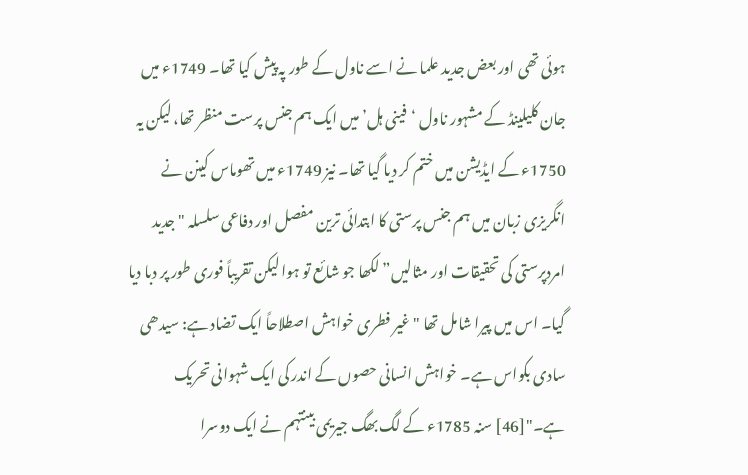ہوئی تھی اور بعض جدید علما نے اسے ناول کے طور پہ پیش کیا تھا۔ 1749ء میں جان کلیلینڈ کے مشہور ناول ‘فینی ہل’ میں ایک ہم جنس پرست منظر تھا، لیکن یہ 1750ء کے ایڈیشن میں ختم کر دیا گیا تھا۔ نیز 1749ء میں تھوماس کینن نے انگریزی زبان میں ہم جنس پرستی کا ابتدائی ترین مفصل اور دفاعی سلسلہ "جدید امردپرستی کی تحقیقات اور مثالیں” لکھا جو شائع تو ہوا لیکن تقریباً فوری طور پر دبا دیا گیا۔ اس میں پیرا شامل تھا "غیر فطری خواہش اصطلاحاً ایک تضاد ہے: سیدھی سادی بکواس ہے۔ خواہش انسانی حصوں کے اندر کی ایک شہوانی تحریک ہے۔"[46] سنہ 1785ء کے لگ بھگ جیریمی بینتہم نے ایک دوسرا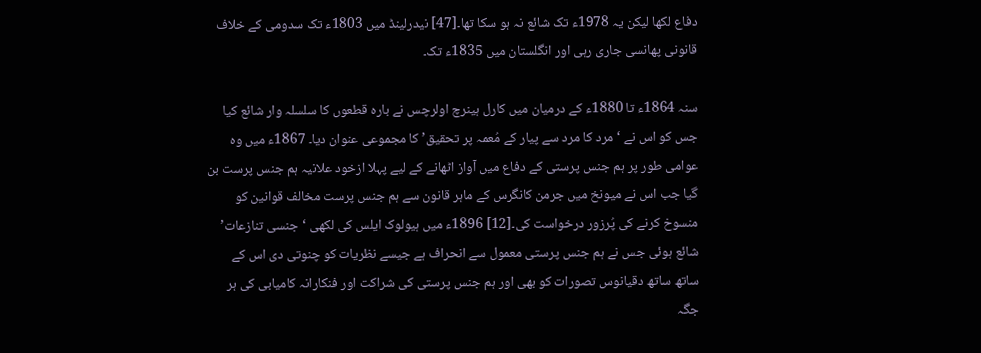دفاع لکھا لیکن یہ 1978ء تک شائع نہ ہو سکا تھا۔[47] نیدرلینڈ میں 1803ء تک سدومی کے خلاف قانونی پھانسی جاری رہی اور انگلستان میں 1835ء تک۔

سنہ 1864ء تا 1880ء کے درمیان میں کارل ہینرچ اولرچس نے بارہ قطعوں کا سلسلہ وار شائع کیا جس کو اس نے ‘مرد کا مرد سے پیار کے مُعمہ پر تحقیق’ کا مجموعی عنوان دیا۔ 1867ء میں وہ عوامی طور پر ہم جنس پرستی کے دفاع میں آواز اٹھانے کے لیے پہلا ازخود علانیہ ہم جنس پرست بن گیا جب اس نے میونخ میں جرمن کانگرس کے ماہر قانون سے ہم جنس پرست مخالف قوانین کو منسوخ کرنے کی پُرزور درخواست کی۔[12] 1896ء میں ہیولوک ایلس کی لکھی ‘جنسی تنازعات’ شائع ہوئی جس نے ہم جنس پرستی معمول سے انحراف ہے جیسے نظریات کو چنوتی دی اس کے ساتھ ساتھ دقیانوس تصورات کو بھی اور ہم جنس پرستی کی شراکت اور فنکارانہ کامیابی کی ہر جگہ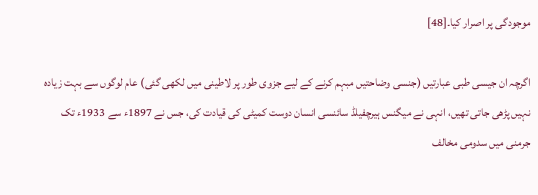موجودگی پر اصرار کیا۔[48]

اگرچہ ان جیسی طبی عبارتیں (جنسی وضاحتیں مبہم کرنے کے لیے جزوی طور پر لاطینی میں لکھی گئی) عام لوگوں سے بہت زیادہ نہیں پڑھی جاتی تھیں، انہی نے میگنس ہیرچفیلڈ سائنسی انسان دوست کمیٹی کی قیادت کی، جس نے 1897ء سے 1933ء تک جرمنی میں سدومی مخالف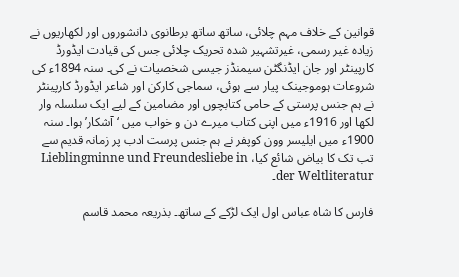قوانین کے خلاف مہم چلائی، ساتھ ساتھ برطانوی دانشوروں اور لکھاریوں نے زیادہ غیر رسمی، غیرتشہیر شدہ تحریک چلائی جس کی قیادت ایڈورڈ کارپینٹر اور جان ایڈنگٹن سیمنڈز جیسی شخصیات نے کی۔ سنہ 1894ء کی شروعات ہوموجینک پیار سے ہوئی، سماجی کارکن اور شاعر ایڈورڈ کارپینٹر نے ہم جنس پرستی کے حامی کتابچوں اور مضامین کے لیے ایک سلسلہ وار لکھا اور 1916ء میں اپنی کتاب میرے دن و خواب میں ‘آشکار’ ہوا۔ سنہ 1900ء میں ایلیسر وون کوپفر نے ہم جنس پرست ادب پر زمانہ قدیم سے تب تک کا بیاض شائع کیا، Lieblingminne und Freundesliebe in der Weltliteratur۔

فارس کا شاہ عباس اول ایک لڑکے کے ساتھ۔ بذریعہ محمد قاسم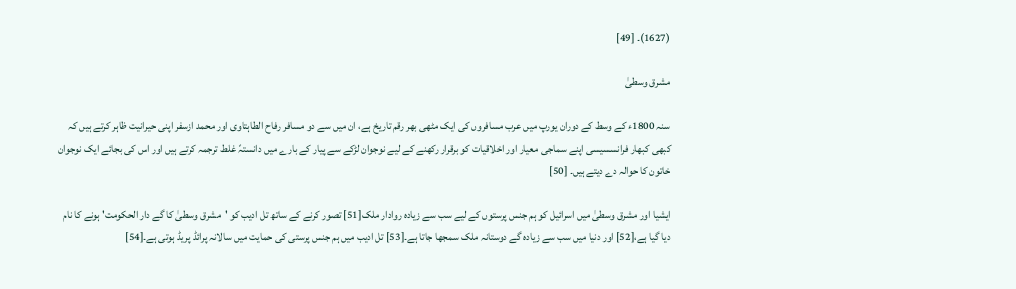(1627)۔ [49]

مشرق وسطیٰ

سنہ 1800ء کے وسط کے دوران یورپ میں عرب مسافروں کی ایک مٹھی بھر رقم تاریخ ہے، ان میں سے دو مسافر رفاح الطاہتاوی اور محمد ازسفر اپنی حیرانیت ظاہر کرتے ہیں کہ کبھی کبھار فرانسسیسی اپنے سماجی معیار اور اخلاقیات کو برقرار رکھنے کے لیے نوجوان لڑکے سے پیار کے بارے میں دانستہً غلط ترجمہ کرتے ہیں اور اس کی بجائے ایک نوجوان خاتون کا حوالہ دے دیتے ہیں۔ [50]

ایشیا اور مشرق وسطیٰ میں اسرائیل کو ہم جنس پرستوں کے لیے سب سے زیادہ روادار ملک[51] تصور کرنے کے ساتھ تل ادیب کو 'مشرق وسطیٰ کا گے دار الحکومت' ہونے کا نام دیا گیا ہے،[52] اور دنیا میں سب سے زیادہ گے دوستانہ ملک سمجھا جاتا ہے۔[53] تل ادیب میں ہم جنس پرستی کی حمایت میں سالانہ پرائڈ پریڈ ہوتی ہے۔[54]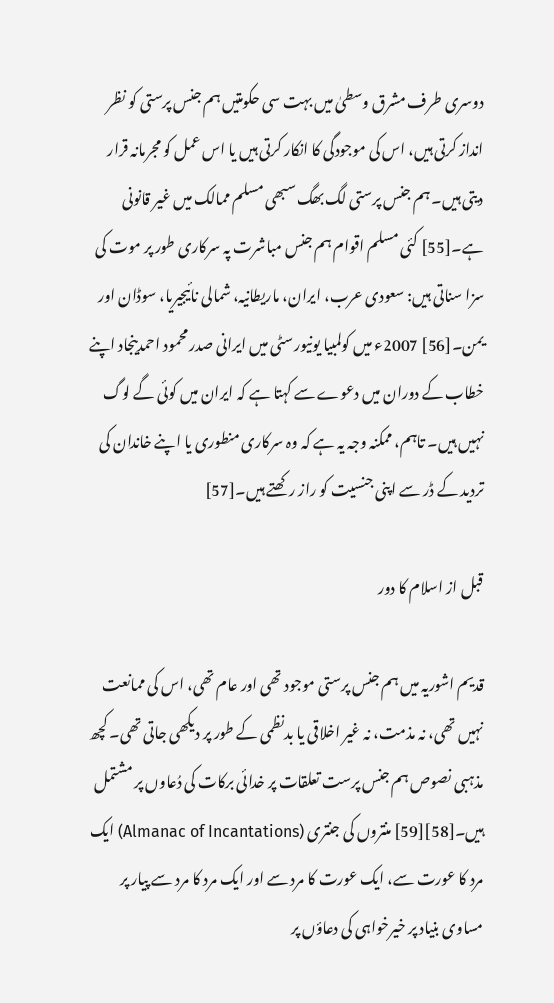دوسری طرف مشرق وسطیٰ میں بہت سی حکومتیں ہم جنس پرستی کو نظر انداز کرتی ہیں، اس کی موجودگی کا انکار کرتی ہیں یا اس عمل کو مجرمانہ قرار دیتی ہیں۔ ہم جنس پرستی لگ بھگ سبھی مسلم ممالک میں غیر قانونی ہے۔[55] کئی مسلم اقوام ہم جنس مباشرت پہ سرکاری طور پر موت کی سزا سناتی ہیں: سعودی عرب، ایران، ماریطانیہ، شمالی نائیجیریا، سوڈان اور یمن۔[56] 2007ء میں کولمبیا یونیورسٹی میں ایرانی صدر محمود احمدینجاد اپنے خطاب کے دوران میں دعوے سے کہتا ہے کہ ایران میں کوئی گے لوگ نہیں ہیں۔ تاہم، ممکنہ وجہ یہ ہے کہ وہ سرکاری منطوری یا اپنے خاندان کی تردید کے ڈر سے اپنی جنسیت کو راز رکھتے ہیں۔[57]

قبل از اسلام کا دور

قدیم اشوریہ میں ہم جنس پرستی موجود تھی اور عام تھی، اس کی ممانعت نہیں تھی، نہ مذمت، نہ غیر اخلاقی یا بدنظمی کے طور پر دیکھی جاتی تھی۔ کچھ مذہبی نصوص ہم جنس پرست تعلقات پر خدائی برکات کی دُعاوں پر مشتمل ہیں۔[58][59] منتروں کی جنتری (Almanac of Incantations) ایک مرد کا عورت سے، ایک عورت کا مرد سے اور ایک مرد کا مرد سے پیار پر مساوی بنیاد پر خیرخواہی کی دعاؤں پر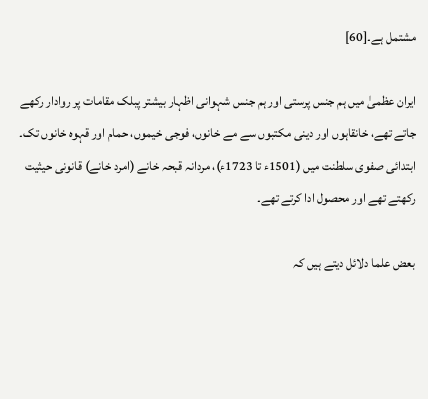مشتمل ہے۔[60]

ایران عظمیٰ میں ہم جنس پرستی اور ہم جنس شہوانی اظہار بیشتر پبلک مقامات پر روادار رکھے جاتے تھے، خانقاہوں اور دینی مکتبوں سے مے خانوں، فوجی خیموں، حمام اور قہوہ خانوں تک۔ ابتدائی صفوی سلطنت میں (1501ء تا 1723ء)، مردانہ قبحہ خانے (امرد خانے) قانونی حیثیت رکھتے تھے اور محصول ادا کرتے تھے۔

بعض علما دلائل دیتے ہیں کہ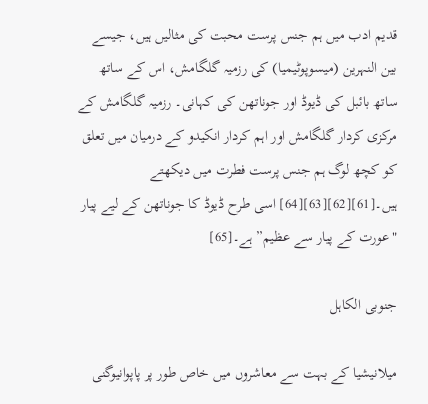قدیم ادب میں ہم جنس پرست محبت کی مثالیں ہیں، جیسے بین النہرین (میسوپوٹیمیا) کی رزمیہ گلگامش، اس کے ساتھ ساتھ بائبل کی ڈیوڈ اور جوناتھن کی کہانی۔ رزمیہ گلگامش کے مرکزی کردار گلگامش اور اہم کردار انکیدو کے درمیان میں تعلق کو کچھ لوگ ہم جنس پرست فطرت میں دیکھتے ہیں۔[61][62][63][64] اسی طرح ڈیوڈ کا جوناتھن کے لیے پیار "عورت کے پیار سے عظیم” ہے۔[65]

جنوبی الکاہل

میلانیشیا کے بہت سے معاشروں میں خاص طور پر پاپوانیوگنی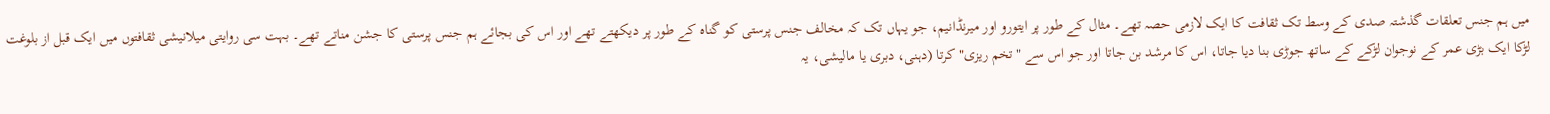میں ہم جنس تعلقات گذشتہ صدی کے وسط تک ثقافت کا ایک لازمی حصہ تھے۔ مثال کے طور پر ایتورو اور میرنڈانیم، جو یہاں تک کہ مخالف جنس پرستی کو گناہ کے طور پر دیکھتے تھے اور اس کی بجائے ہم جنس پرستی کا جشن مناتے تھے۔ بہت سی روایتی میلانیشی ثقافتوں میں ایک قبل از بلوغت لڑکا ایک بڑی عمر کے نوجوان لڑکے کے ساتھ جوڑی بنا دیا جاتا، اس کا مرشد بن جاتا اور جو اس سے "تخم ریزی" کرتا (دہنی، دبری یا مالیشی، یہ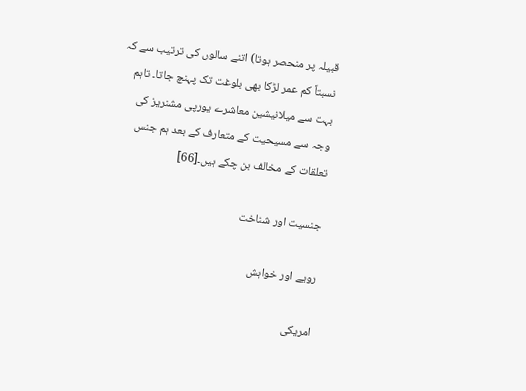قبیلہ پر منحصر ہوتا) اتنے سالوں کی ترتیب سے کہ نسبتاً کم عمر لڑکا بھی بلوغت تک پہنچ جاتا۔ تاہم بہت سے میلانیشین معاشرے یورپی مشنریز کی وجہ سے مسیحیت کے متعارف کے بعد ہم جنس تعلقات کے مخالف بن چکے ہیں۔[66]

جنسیت اور شناخت

رویے اور خواہش

امریکی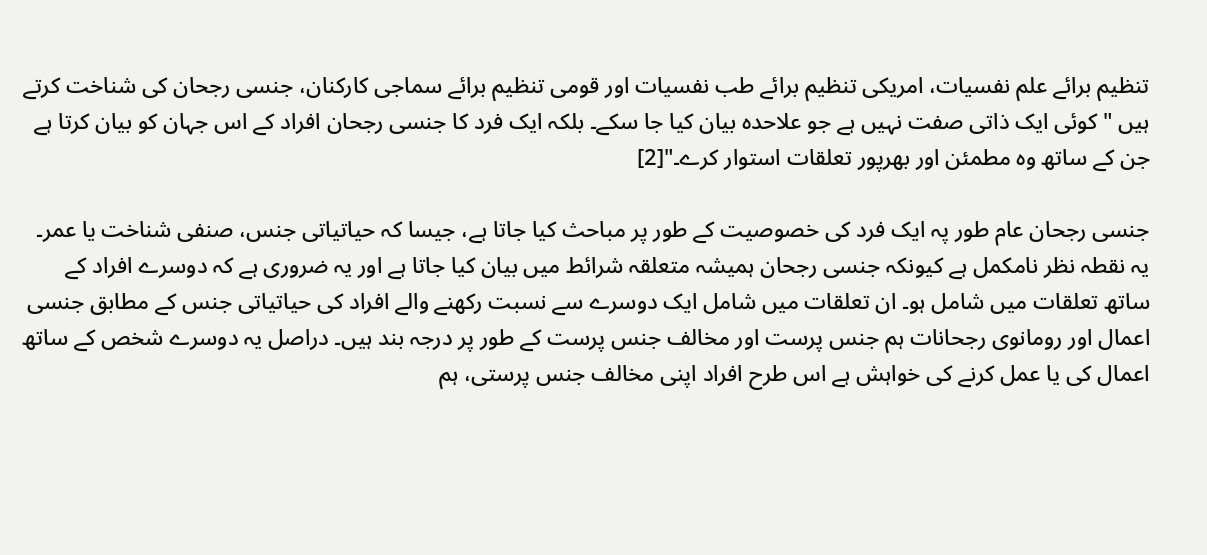تنظیم برائے علم نفسیات، امریکی تنظیم برائے طب نفسیات اور قومی تنظیم برائے سماجی کارکنان، جنسی رجحان کی شناخت کرتے ہیں "کوئی ایک ذاتی صفت نہیں ہے جو علاحدہ بیان کیا جا سکے۔ بلکہ ایک فرد کا جنسی رجحان افراد کے اس جہان کو بیان کرتا ہے جن کے ساتھ وہ مطمئن اور بھرپور تعلقات استوار کرے۔"[2]

جنسی رجحان عام طور پہ ایک فرد کی خصوصیت کے طور پر مباحث کیا جاتا ہے، جیسا کہ حیاتیاتی جنس، صنفی شناخت یا عمر۔ یہ نقطہ نظر نامکمل ہے کیونکہ جنسی رجحان ہمیشہ متعلقہ شرائط میں بیان کیا جاتا ہے اور یہ ضروری ہے کہ دوسرے افراد کے ساتھ تعلقات میں شامل ہو۔ ان تعلقات میں شامل ایک دوسرے سے نسبت رکھنے والے افراد کی حیاتیاتی جنس کے مطابق جنسی اعمال اور رومانوی رجحانات ہم جنس پرست اور مخالف جنس پرست کے طور پر درجہ بند ہیں۔ دراصل یہ دوسرے شخص کے ساتھ اعمال کی یا عمل کرنے کی خواہش ہے اس طرح افراد اپنی مخالف جنس پرستی، ہم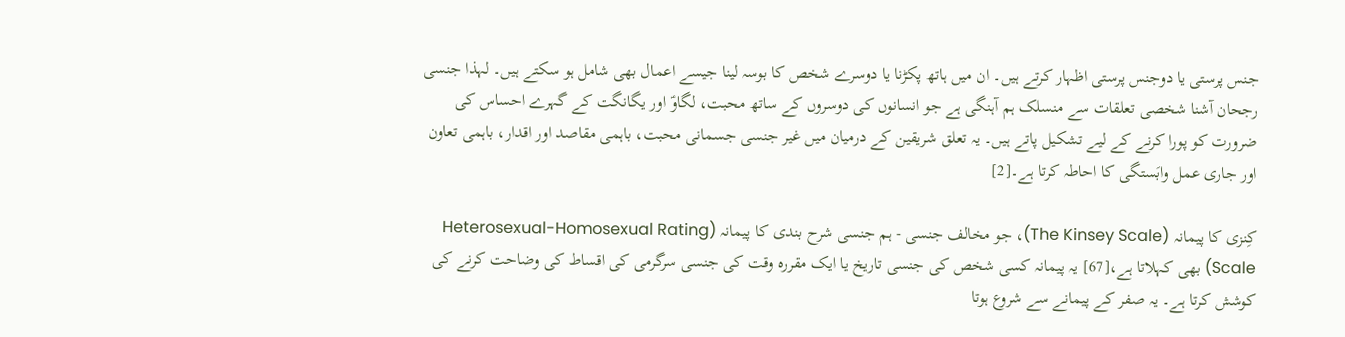جنس پرستی یا دوجنس پرستی اظہار کرتے ہیں۔ ان میں ہاتھ پکڑنا یا دوسرے شخص کا بوسہ لینا جیسے اعمال بھی شامل ہو سکتے ہیں۔ لہذا جنسی رجحان آشنا شخصی تعلقات سے منسلک ہم آہنگی ہے جو انسانوں کی دوسروں کے ساتھ محبت، لگاوؑ اور یگانگت کے گہرے احساس کی ضرورت کو پورا کرنے کے لیے تشکیل پاتے ہیں۔ یہ تعلق شریقین کے درمیان میں غیر جنسی جسمانی محبت، باہمی مقاصد اور اقدار، باہمی تعاون اور جاری عمل وابَستگی کا احاطہ کرتا ہے۔[2]

کِنزی کا پیمانہ (The Kinsey Scale)، جو مخالف جنسی - ہم جنسی شرح بندی کا پیمانہ (Heterosexual-Homosexual Rating Scale) بھی کہلاتا ہے،[67] یہ پیمانہ کسی شخص کی جنسی تاریخ یا ایک مقررہ وقت کی جنسی سرگرمی کی اقساط کی وضاحت کرنے کی کوشش کرتا ہے۔ یہ صفر کے پیمانے سے شروع ہوتا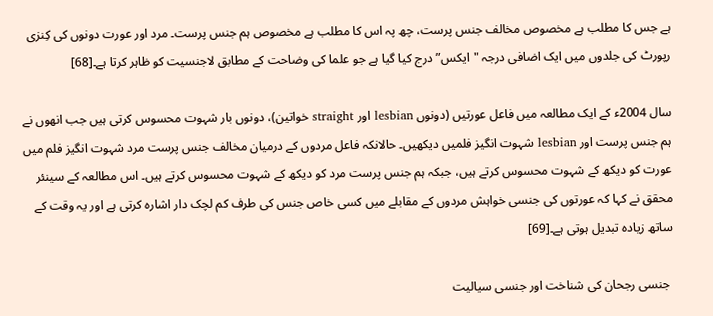ہے جس کا مطلب ہے مخصوص مخالف جنس پرست، چھ پہ اس کا مطلب ہے مخصوص ہم جنس پرست۔ مرد اور عورت دونوں کی کِنزی رپورٹ کی جلدوں میں ایک اضافی درجہ "ایکس” درج کیا گیا ہے جو علما کی وضاحت کے مطابق لاجنسیت کو ظاہر کرتا ہے۔[68]

سال 2004ء کے ایک مطالعہ میں فاعل عورتیں (دونوں lesbian اور straight خواتین)، دونوں بار شہوت محسوس کرتی ہیں جب انھوں نے ہم جنس پرست اور lesbian شہوت انگیز فلمیں دیکھیں۔ حالانکہ فاعل مردوں کے درمیان مخالف جنس پرست مرد شہوت انگیز فلم میں عورت کو دیکھ کے شہوت محسوس کرتے ہیں، جبکہ ہم جنس پرست مرد کو دیکھ کے شہوت محسوس کرتے ہیں۔ اس مطالعہ کے سینئر محقق نے کہا کہ عورتوں کی جنسی خواہش مردوں کے مقابلے میں کسی خاص جنس کی طرف کم لچک دار اشارہ کرتی ہے اور یہ وقت کے ساتھ زیادہ تبدیل ہوتی ہے۔[69]

 جنسی رجحان کی شناخت اور جنسی سیالیت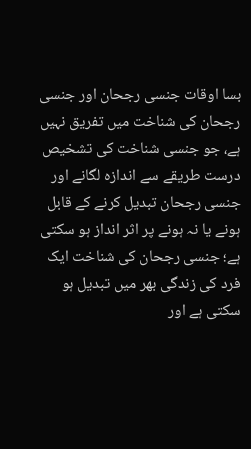بسا اوقات جنسی رجحان اور جنسی رجحان کی شناخت میں تفریق نہیں ہے، جو جنسی شناخت کی تشخیص درست طریقے سے اندازہ لگانے اور جنسی رجحان تبدیل کرنے کے قابل ہونے یا نہ ہونے پر اثر انداز ہو سکتی ہے؛ جنسی رجحان کی شناخت ایک فرد کی زندگی بھر میں تبدیل ہو سکتی ہے اور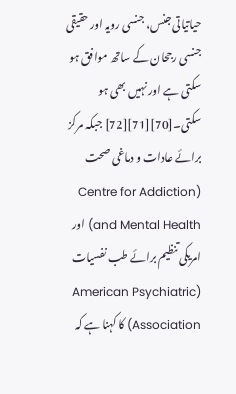حیاتیاتی جنس، جنسی رویہ اور حقیقی جنسی رجحان کے ساتھ موافق ہو سکتی ہے اور نہیں بھی ہو سکتی۔[70][71][72] جبکہ مرکز برائے عادات و دماغی صحت (Centre for Addiction and Mental Health) اور امریکی تنظیم برائے طب نفسیات (American Psychiatric Association) کا کہنا ہے کہ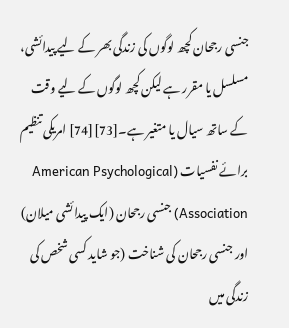جنسی رجحان کچھ لوگوں کی زندگی بھر کے لیے پیدائشی، مسلسل یا مقرر ہے لیکن کچھ لوگوں کے لیے وقت کے ساتھ سیال یا متغیر ہے۔[73][74] امریکی تنظیم برائے نفسیات (American Psychological Association) جنسی رجحان (ایک پیدائشی میلان) اور جنسی رجحان کی شناخت (جو شاید کسی شخص کی زندگی میں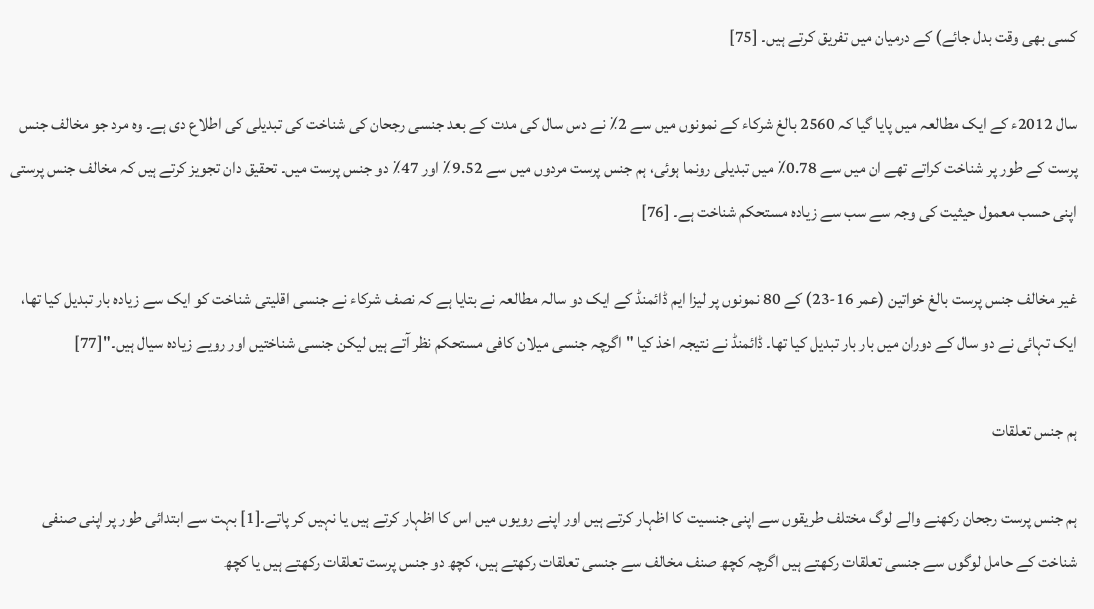کسی بھی وقت بدل جائے) کے درمیان میں تفریق کرتے ہیں۔ [75]

سال 2012ء کے ایک مطالعہ میں پایا گیا کہ 2560 بالغ شرکاء کے نمونوں میں سے 2٪ نے دس سال کی مدت کے بعد جنسی رجحان کی شناخت کی تبدیلی کی اطلاع دی ہے۔ وہ مرد جو مخالف جنس پرست کے طور پر شناخت کراتے تھے ان میں سے 0.78٪ میں تبدیلی رونما ہوئی، ہم جنس پرست مردوں میں سے 9.52٪ اور 47٪ دو جنس پرست میں۔ تحقیق دان تجویز کرتے ہیں کہ مخالف جنس پرستی اپنی حسب معمول حیثیت کی وجہ سے سب سے زیادہ مستحکم شناخت ہے۔ [76]

غیر مخالف جنس پرست بالغ خواتین (عمر 16-23) کے 80 نمونوں پر لیزا ایم ڈائمنڈ کے ایک دو سالہ مطالعہ نے بتایا ہے کہ نصف شرکاء نے جنسی اقلیتی شناخت کو ایک سے زیادہ بار تبدیل کیا تھا، ایک تہائی نے دو سال کے دوران میں بار بار تبدیل کیا تھا۔ ڈائمنڈ نے نتیجہ اخذ کیا "اگرچہ جنسی میلان کافی مستحکم نظر آتے ہیں لیکن جنسی شناختیں اور رویے زیادہ سیال ہیں۔"[77]

ہم جنس تعلقات

ہم جنس پرست رجحان رکھنے والے لوگ مختلف طریقوں سے اپنی جنسیت کا اظہار کرتے ہیں اور اپنے رویوں میں اس کا اظہار کرتے ہیں یا نہیں کر پاتے۔[1] بہت سے ابتدائی طور پر اپنی صنفی شناخت کے حامل لوگوں سے جنسی تعلقات رکھتے ہیں اگرچہ کچھ صنف مخالف سے جنسی تعلقات رکھتے ہیں، کچھ دو جنس پرست تعلقات رکھتے ہیں یا کچھ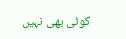کوئی بھی نہیں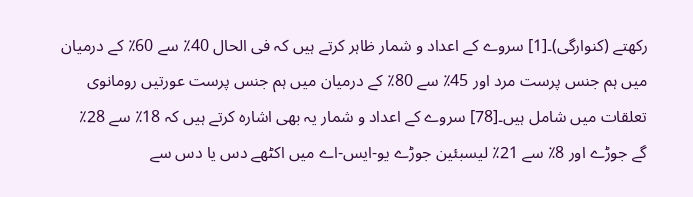رکھتے (کنوارگی)۔[1] سروے کے اعداد و شمار ظاہر کرتے ہیں کہ فی الحال 40٪ سے 60٪ کے درمیان میں ہم جنس پرست مرد اور 45٪ سے 80٪ کے درمیان میں ہم جنس پرست عورتیں رومانوی تعلقات میں شامل ہیں۔[78] سروے کے اعداد و شمار یہ بھی اشارہ کرتے ہیں کہ 18٪ سے 28٪ گے جوڑے اور 8٪ سے 21٪ لیسبئین جوڑے یو-ایس-اے میں اکٹھے دس یا دس سے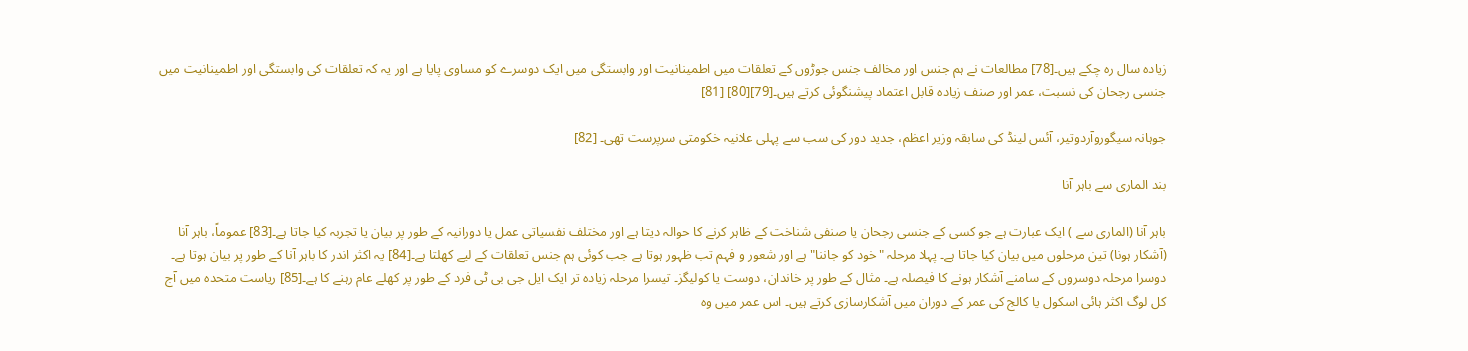زیادہ سال رہ چکے ہیں۔[78] مطالعات نے ہم جنس اور مخالف جنس جوڑوں کے تعلقات میں اطمینانیت اور وابستگی میں ایک دوسرے کو مساوی پایا ہے اور یہ کہ تعلقات کی وابستگی اور اطمینانیت میں جنسی رجحان کی نسبت، عمر اور صنف زیادہ قابل اعتماد پیشنگوئی کرتے ہیں۔[79][80] [81]

جوہانہ سیگوروآردوتیر، آئس لینڈ کی سابقہ وزیر اعظم، جدید دور کی سب سے پہلی علانیہ خکومتی سرپرست تھی۔ [82]

بند الماری سے باہر آنا

باہر آنا (الماری سے ) ایک عبارت ہے جو کسی کے جنسی رجحان یا صنفی شناخت کے ظاہر کرنے کا حوالہ دیتا ہے اور مختلف نفسیاتی عمل یا دورانیہ کے طور پر بیان یا تجربہ کیا جاتا ہے۔[83] عموماً، باہر آنا (آشکار ہونا) تین مرحلوں میں بیان کیا جاتا ہے۔ پہلا مرحلہ "خود کو جاننا" ہے اور شعور و فہم تب ظہور ہوتا ہے جب کوئی ہم جنس تعلقات کے لیے کھلتا ہے۔[84] یہ اکثر اندر کا باہر آنا کے طور پر بیان ہوتا ہے۔ دوسرا مرحلہ دوسروں کے سامنے آشکار ہونے کا فیصلہ ہے۔ مثال کے طور پر خاندان، دوست یا کولیگز۔ تیسرا مرحلہ زیادہ تر ایک ایل جی بی ٹی فرد کے طور پر کھلے عام رہنے کا ہے۔[85] ریاست متحدہ میں آج کل لوگ اکثر ہائی اسکول یا کالج کی عمر کے دوران میں آشکارسازی کرتے ہیں۔ اس عمر میں وہ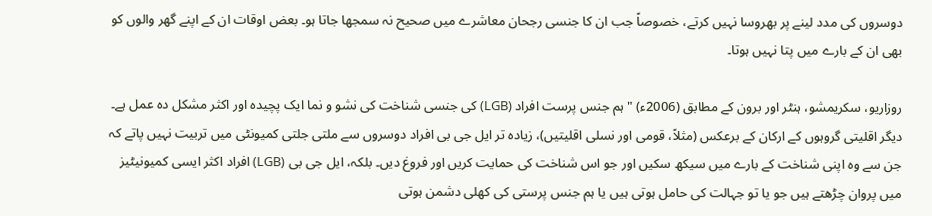دوسروں کی مدد لینے پر بھروسا نہیں کرتے، خصوصاً جب ان کا جنسی رجحان معاشرے میں صحیح نہ سمجھا جاتا ہو۔ بعض اوقات ان کے اپنے گھر والوں کو بھی ان کے بارے میں پتا نہیں ہوتا۔

روزاریو، سکریمشو، ہنٹر اور برون کے مطابق (2006ء) "ہم جنس پرست افراد (LGB) کی جنسی شناخت کی نشو و نما ایک پچیدہ اور اکثر مشکل دہ عمل ہے۔ دیگر اقلیتی گروہوں کے ارکان کے برعکس (مثلاً، قومی اور نسلی اقلیتیں)، زیادہ تر ایل جی بی افراد دوسروں سے ملتی جلتی کمیونٹی میں تربیت نہیں پاتے کہ جن سے وہ اپنی شناخت کے بارے میں سیکھ سکیں اور جو اس شناخت کی حمایت کریں اور فروغ دیں۔ بلکہ، ایل جی بی (LGB) افراد اکثر ایسی کمیونیٹیز میں پروان چڑھتے ہیں جو یا تو جہالت کی حامل ہوتی ہیں یا ہم جنس پرستی کی کھلی دشمن ہوتی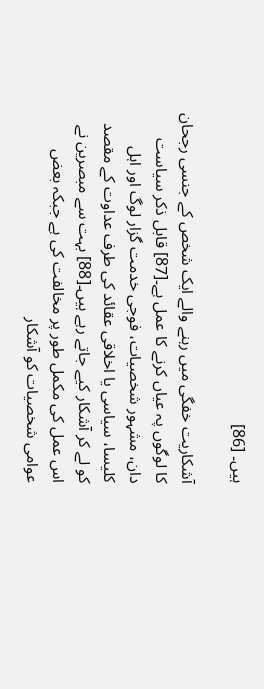ہیں۔ [86]

آشکاریت خفگی میں رہنے والے ایک شخص کے جنسی رجحان کا لوگوں پہ عیاں کرنے کا عمل ہے۔[87] قابل ذکر سیاست دان، مشہور شخصیات، فوجی خدمت گزار لوگ اور اہل کلیسا، سیاسی یا اخلاقی عقائد کی طرف عداوت کے مقصد کو لے کر آشکار کیے جاتے رہے ہیں۔[88] بہت سے مبصرین نے اس عمل کی مکمل طور پر مخالفت کی ہے جبکہ بعض عوامی شخصیات کو آشکار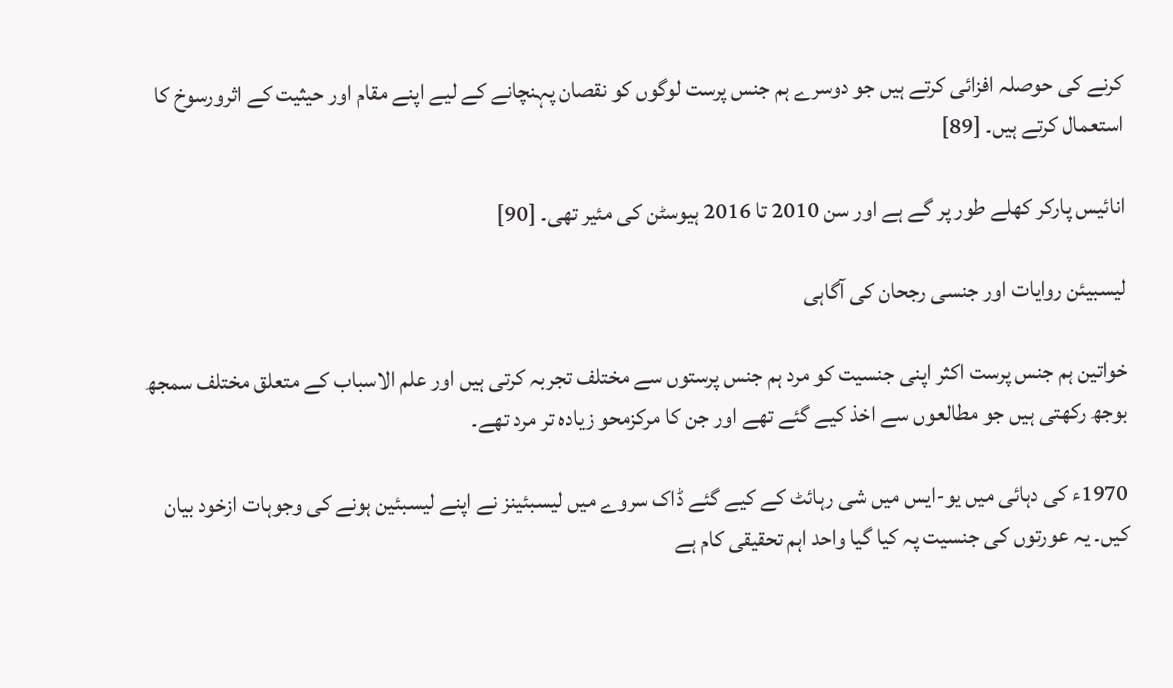کرنے کی حوصلہ افزائی کرتے ہیں جو دوسرے ہم جنس پرست لوگوں کو نقصان پہنچانے کے لیے اپنے مقام اور حیثیت کے اثرورسوخ کا استعمال کرتے ہیں۔ [89]

انائیس پارکر کھلے طور پر گے ہے اور سن 2010 تا 2016 ہیوسٹن کی مئیر تھی۔ [90]

لیسبیئن روایات اور جنسی رجحان کی آگاہی

خواتین ہم جنس پرست اکثر اپنی جنسیت کو مرد ہم جنس پرستوں سے مختلف تجربہ کرتی ہیں اور علم الاسباب کے متعلق مختلف سمجھ بوجھ رکھتی ہیں جو مطالعوں سے اخذ کیے گئے تھے اور جن کا مرکزمحو زیادہ تر مرد تھے۔

1970ء کی دہائی میں یو-ایس میں شی رہائٹ کے کیے گئے ڈاک سروے میں لیسبئینز نے اپنے لیسبئین ہونے کی وجوہات ازخود بیان کیں۔ یہ عورتوں کی جنسیت پہ کیا گیا واحد اہم تحقیقی کام ہے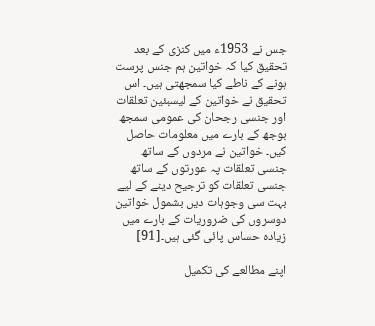جس نے 1953ء میں کنزی کے بعد تحقیق کیا کہ خواتین ہم جنس پرست ہونے کے ناطے کیا سمجھتی ہیں۔ اس تحقیق نے خواتین کے لیسبئین تعلقات اور جنسی رجحان کی عمومی سمجھ بوجھ کے بارے میں معلومات حاصل کیں۔ خواتین نے مردوں کے ساتھ جنسی تعلقات پہ عورتوں کے ساتھ جنسی تعلقات کو ترجیح دینے کے لیے بہت سی وجوہات دیں بشمول خواتین دوسروں کی ضروریات کے بارے میں زیادہ حساس پائی گئی ہیں۔[91]

اپنے مطالعے کی تکمیل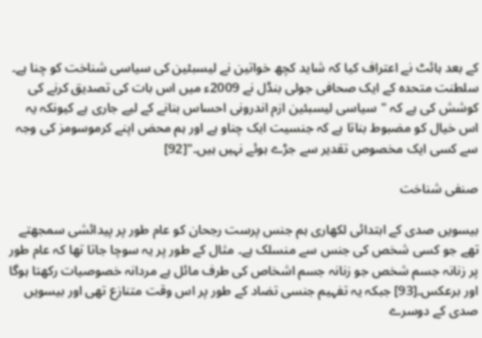کے بعد ہائٹ نے اعتراف کیا کہ شاید کچھ خواتین نے لیسبئین کی سیاسی شناخت کو چنا ہے۔ سلطنت متحدہ کے ایک صحافی جولی بنڈل نے 2009ء میں اس بات کی تصدیق کرنے کی کوشش کی ہے کہ "سیاسی لیسبئین ازم اندرونی احساس بنانے کے لیے جاری ہے کیونکہ یہ اس خیال کو مضبوط بناتا ہے کہ جنسیت ایک چناو ہے اور ہم محض اپنے کرموسومز کی وجہ سے کسی ایک مخصوص تقدیر سے جڑے ہوئے نہیں ہیں۔"[92]

صنفی شناخت

بیسویں صدی کے ابتدائی لکھاری ہم جنس پرست رجحان کو عام طور پر پیدائشی سمجھتے تھے جو کسی شخص کی جنس سے منسلک ہے۔ مثال کے طور پر یہ سوچا جاتا تھا کہ عام طور پر زنانہ جسم شخص جو زنانہ جسم اشخاص کی طرف مائل ہے مردانہ خصوصیات رکھتا ہوگا اور برعکس۔[93] جبکہ یہ تفہیم جنسی تضاد کے طور پر اس وقت متنازع تھی اور بیسویں صدی کے دوسرے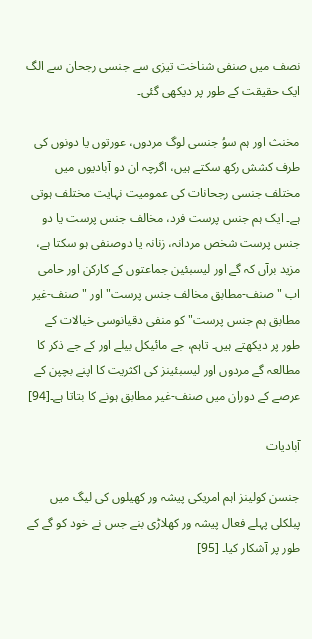نصف میں صنفی شناخت تیزی سے جنسی رجحان سے الگ ایک حقیقت کے طور پر دیکھی گئی۔

مخنث اور ہم سوُ جنسی لوگ مردوں، عورتوں یا دونوں کی طرف کشش رکھ سکتے ہیں، اگرچہ ان دو آبادیوں میں مختلف جنسی رجحانات کی عمومیت نہایت مختلف ہوتی ہے۔ ایک ہم جنس پرست فرد، مخالف جنس پرست یا دو جنس پرست شخص مردانہ، زنانہ یا دوصنفی ہو سکتا ہے، مزید برآں کہ گے اور لیسبئین جماعتوں کے کارکن اور حامی اب "صنف-مطابق مخالف جنس پرست" اور "صنف-غیر مطابق ہم جنس پرست" کو منفی دقیانوسی خیالات کے طور پر دیکھتے ہیں۔ تاہم، جے مائیکل بیلے اور کے جے ذکر کا مطالعہ گے مردوں اور لیسبئینز کی اکثریت کا اپنے بچپن کے عرصے کے دوران میں صنف-غیر مطابق ہونے کا بتاتا ہے۔[94]

آبادیات

جنسن کولینز اہم امریکی پیشہ ور کھیلوں کی لیگ میں پبلکلی پہلے فعال پیشہ ور کھلاڑی بنے جس نے خود کو گے کے طور پر آشکار کیا۔ [95]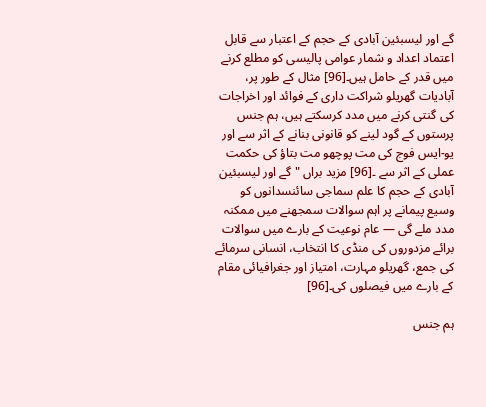گے اور لیسبئین آبادی کے حجم کے اعتبار سے قابل اعتماد اعداد و شمار عوامی پالیسی کو مطلع کرنے میں قدر کے حامل ہیں۔[96] مثال کے طور پر، آبادیات گھریلو شراکت داری کے فوائد اور اخراجات کی گنتی کرنے میں مدد کرسکتے ہیں، ہم جنس پرستوں کے گود لینے کو قانونی بنانے کے اثر سے اور یو-ایس فوج کی مت پوچھو مت بتاؤ کی حکمت عملی کے اثر سے ۔[96] مزید براں "گے اور لیسبئین آبادی کے حجم کا علم سماجی سائنسدانوں کو وسیع پیمانے پر اہم سوالات سمجھنے میں ممکنہ مدد ملے گی — عام نوعیت کے بارے میں سوالات برائے مزدوروں کی منڈی کا انتخاب، انسانی سرمائے کی جمع، گھریلو مہارت، امتیاز اور جغرافیائی مقام کے بارے میں فیصلوں کی۔[96]

ہم جنس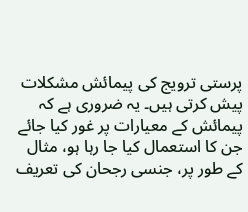پرستی ترویج کی پیمائش مشکلات پیش کرتی ہیں۔ یہ ضروری ہے کہ پیمائش کے معیارات پر غور کیا جائے جن کا استعمال کیا جا رہا ہو، مثال کے طور پر، جنسی رجحان کی تعریف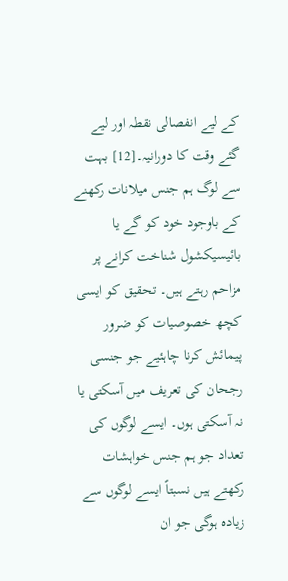کے لیے انفصالی نقطہ اور لیے گئے وقت کا دورانیہ۔[12] بہت سے لوگ ہم جنس میلانات رکھنے کے باوجود خود کو گے یا بائیسیکشول شناخت کرانے پر مزاحم رہتے ہیں۔ تحقیق کو ایسی کچھ خصوصیات کو ضرور پیمائش کرنا چاہئیے جو جنسی رجحان کی تعریف میں آسکتی یا نہ آسکتی ہوں۔ ایسے لوگوں کی تعداد جو ہم جنس خواہشات رکھتے ہیں نسبتاً ایسے لوگوں سے زیادہ ہوگی جو ان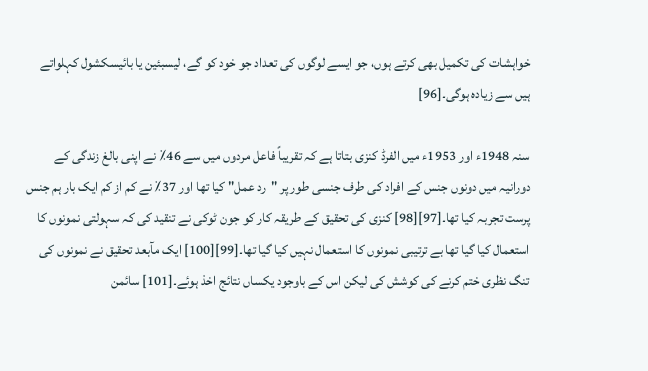خواہشات کی تکمیل بھی کرتے ہوں، جو ایسے لوگوں کی تعداد جو خود کو گے، لیسبئین یا بائیسکشول کہلواتے ہیں سے زیادہ ہوگی۔[96]

سنہ 1948ء اور 1953ء میں الفرڈ کنزی بتاتا ہے کہ تقریباً فاعل مردوں میں سے 46٪ نے اپنی بالغ زندگی کے دورانیہ میں دونوں جنس کے افراد کی طرف جنسی طور پر "رد عمل" کیا تھا اور 37٪ نے کم از کم ایک بار ہم جنس پرست تجربہ کیا تھا۔[97][98] کنزی کی تحقیق کے طریقہ کار کو جون ٹوکی نے تنقید کی کہ سہولتی نمونوں کا استعمال کیا گیا تھا بے ترتیبی نمونوں کا استعمال نہیں کیا گیا تھا۔[99][100] ایک مآبعد تحقیق نے نمونوں کی تنگ نظری ختم کرنے کی کوشش کی لیکن اس کے باوجود یکساں نتائج اخذ ہوئے۔[101] سائمن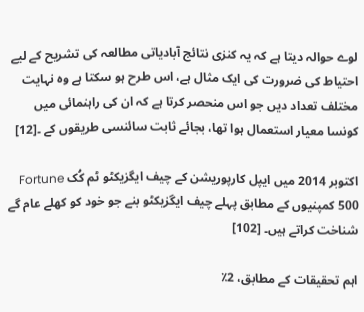لوے حوالہ دیتا ہے کہ یہ کنزی نتائج آبادیاتی مطالعہ کی تشریح کے لیے احتیاط کی ضرورت کی ایک مثال ہے، اس طرح ہو سکتا ہے وہ نہایت مختلف تعداد دیں جو اس منحصر کرتا ہے کہ ان کی راہنمائی میں کونسا معیار استعمال ہوا تھا، بجائے ثابت سائنسی طریقوں کے ۔[12]

اکتوبر 2014 میں ایپل کارپوریشن کے چیف ایگزیکٹو ٹم کُک Fortune 500 کمپنیوں کے مطابق پہلے چیف ایگزیکٹو بنے جو خود کو کھلے عام گے شناخت کراتے ہیں۔ [102]

اہم تحقیقات کے مطابق، 2٪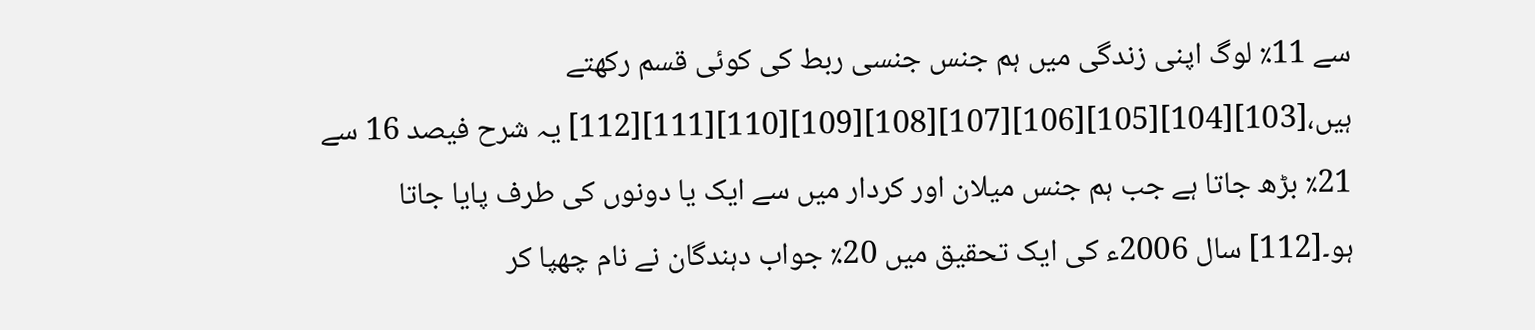سے 11٪ لوگ اپنی زندگی میں ہم جنس جنسی ربط کی کوئی قسم رکھتے ہیں،[103][104][105][106][107][108][109][110][111][112] یہ شرح فیصد 16 سے 21٪ بڑھ جاتا ہے جب ہم جنس میلان اور کردار میں سے ایک یا دونوں کی طرف پایا جاتا ہو۔[112] سال 2006ء کی ایک تحقیق میں 20٪ جواب دہندگان نے نام چھپا کر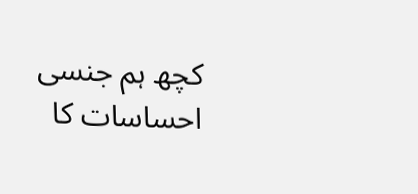کچھ ہم جنسی احساسات کا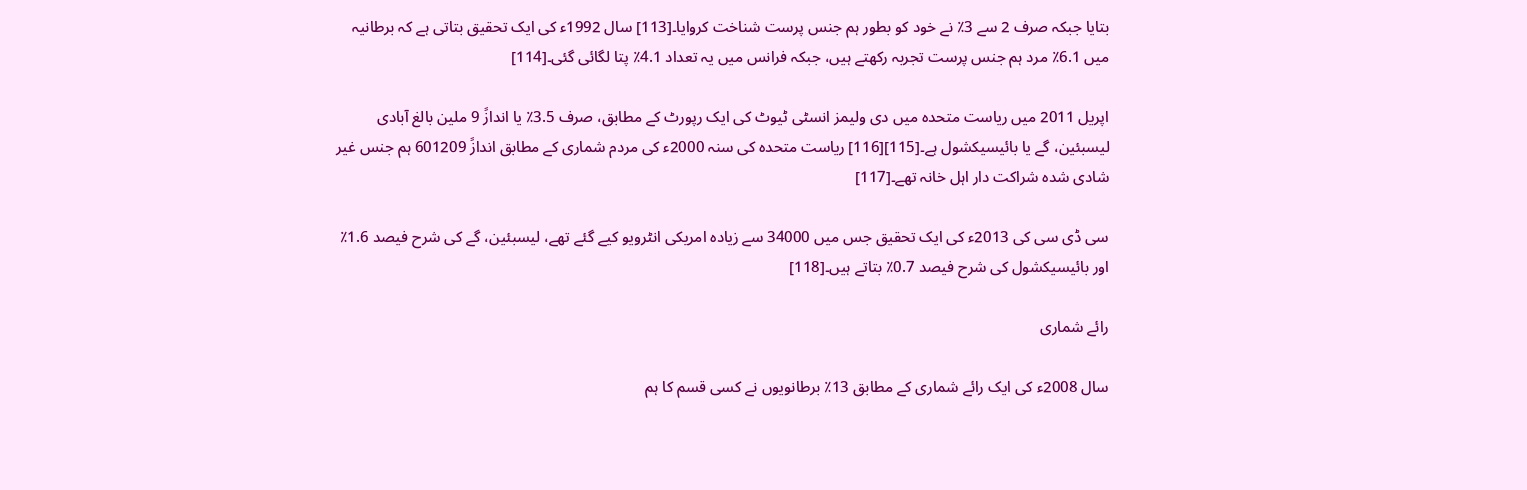بتایا جبکہ صرف 2 سے 3٪ نے خود کو بطور ہم جنس پرست شناخت کروایا۔[113] سال 1992ء کی ایک تحقیق بتاتی ہے کہ برطانیہ میں 6.1٪ مرد ہم جنس پرست تجربہ رکھتے ہیں، جبکہ فرانس میں یہ تعداد 4.1٪ پتا لگائی گئی۔[114]

اپریل 2011 میں ریاست متحدہ میں دی ولیمز انسٹی ٹیوٹ کی ایک رپورٹ کے مطابق، صرف 3.5٪ یا اندازً 9 ملین بالغ آبادی لیسبئین، گے یا بائیسیکشول ہے۔[115][116] ریاست متحدہ کی سنہ 2000ء کی مردم شماری کے مطابق اندازً 601209 ہم جنس غیر شادی شدہ شراکت دار اہل خانہ تھے۔[117]

سی ڈی سی کی 2013ء کی ایک تحقیق جس میں 34000 سے زیادہ امریکی انٹرویو کیے گئے تھے، لیسبئین، گے کی شرح فیصد 1.6٪ اور بائیسیکشول کی شرح فیصد 0.7٪ بتاتے ہیں۔[118]

رائے شماری

سال 2008ء کی ایک رائے شماری کے مطابق 13٪ برطانویوں نے کسی قسم کا ہم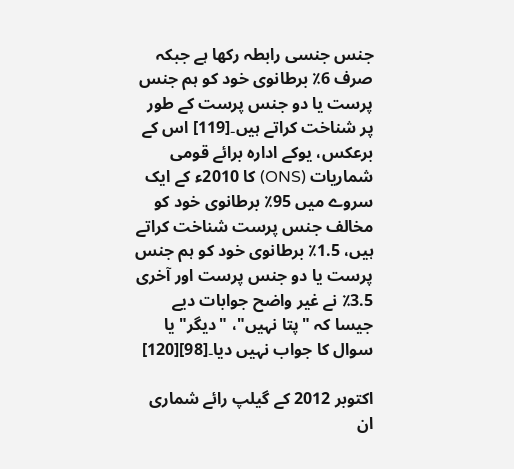جنس جنسی رابطہ رکھا ہے جبکہ صرف 6٪ برطانوی خود کو ہم جنس پرست یا دو جنس پرست کے طور پر شناخت کراتے ہیں۔[119] اس کے برعکس، یوکے ادارہ برائے قومی شماریات (ONS) کا 2010ء کے ایک سروے میں 95٪ برطانوی خود کو مخالف جنس پرست شناخت کراتے ہیں، 1.5٪ برطانوی خود کو ہم جنس پرست یا دو جنس پرست اور آخری 3.5٪ نے غیر واضح جوابات دیے جیسا کہ "پتا نہیں"، "دیگر" یا سوال کا جواب نہیں دیا۔[98][120]

اکتوبر 2012 کے گیلپ رائے شماری ان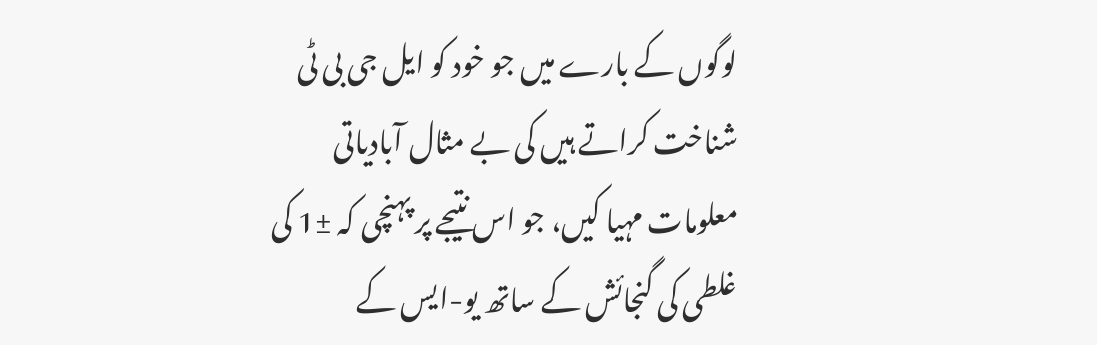لوگوں کے بارے میں جو خود کو ایل جی بی ٹی شناخت کراتے ہیں کی بے مثال آبادیاتی معلومات مہیا کیں، جو اس نتیجے پر پہنچی کہ ±1 کی غلطی کی گنجائش کے ساتھ یو-ایس کے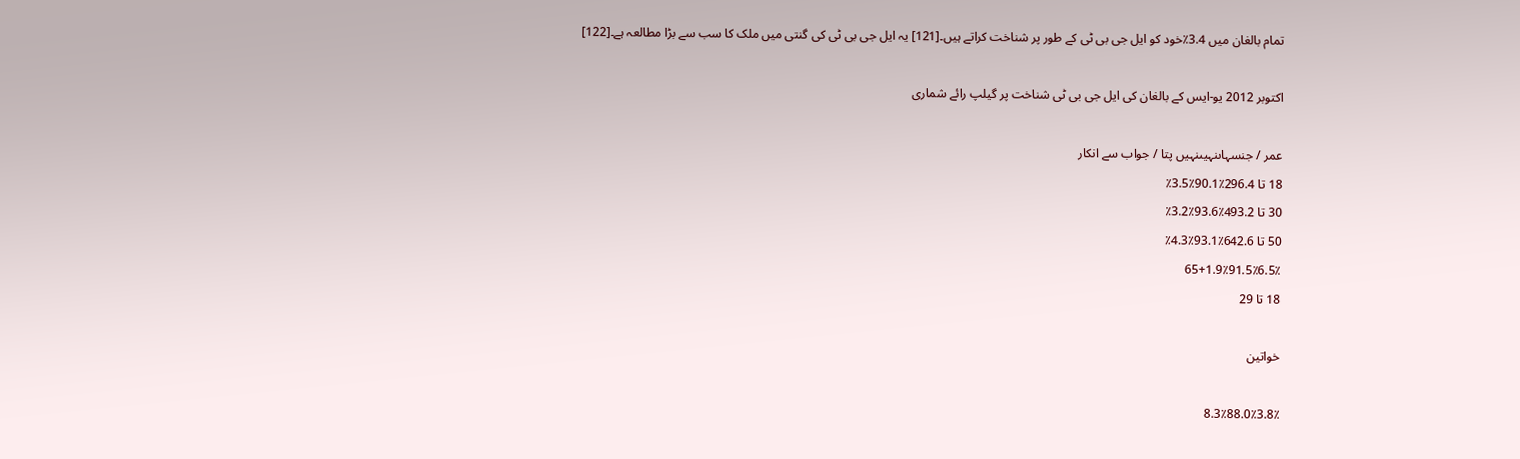تمام بالغان میں 3.4٪خود کو ایل جی بی ٹی کے طور پر شناخت کراتے ہیں۔[121] یہ ایل جی بی ٹی کی گنتی میں ملک کا سب سے بڑا مطالعہ ہے۔[122]

اکتوبر 2012 یو-ایس کے بالغان کی ایل جی بی ٹی شناخت پر گیلپ رائے شماری

عمر / جنسہاںنہیںنہیں پتا / جواب سے انکار
18 تا 296.4٪90.1٪3.5٪
30 تا 493.2٪93.6٪3.2٪
50 تا 642.6٪93.1٪4.3٪
65+1.9٪91.5٪6.5٪
18 تا 29

خواتین

8.3٪88.0٪3.8٪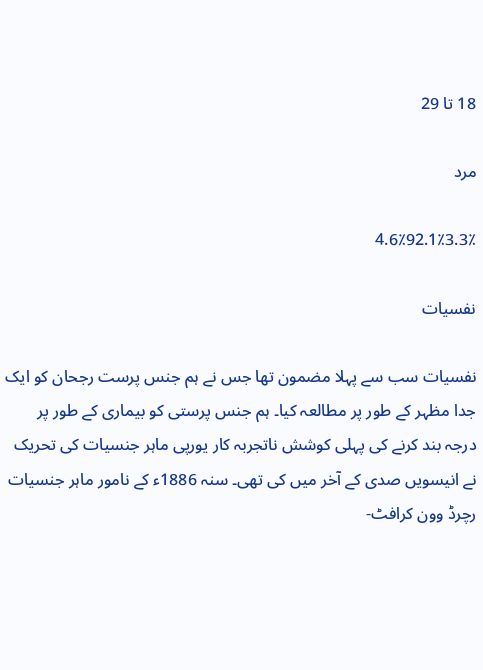18 تا 29

مرد

4.6٪92.1٪3.3٪

نفسیات

نفسیات سب سے پہلا مضمون تھا جس نے ہم جنس پرست رجحان کو ایک جدا مظہر کے طور پر مطالعہ کیا۔ ہم جنس پرستی کو بیماری کے طور پر درجہ بند کرنے کی پہلی کوشش ناتجربہ کار یورپی ماہر جنسیات کی تحریک نے انیسویں صدی کے آخر میں کی تھی۔ سنہ 1886ء کے نامور ماہر جنسیات رچرڈ وون کرافٹ-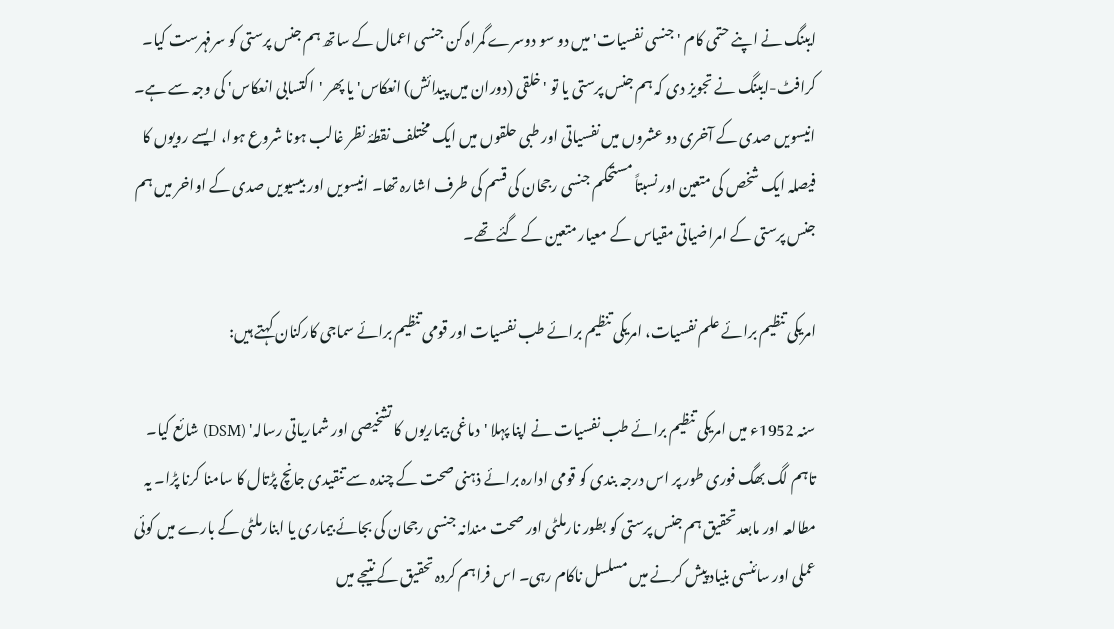ایبنگ نے اپنے حتمی کام 'جنسی نفسیات' میں دو سو دوسرے گمراہ کن جنسی اعمال کے ساتھ ہم جنس پرستی کو سرفہرست کیا۔ کرافٹ-ایبنگ نے تجویز دی کہ ہم جنس پرستی یا تو 'خلقی (دوران میں پیدائش) انعکاس' یا پھر 'اکتسابی انعکاس' کی وجہ سے ہے۔ انیسویں صدی کے آخری دو عشروں میں نفسیاتی اور طبی حلقوں میں ایک مختلف نقطۂ نظر غالب ہونا شروع ہوا، ایسے رویوں کا فیصلہ ایک شخص کی متعین اور نسبتاً مستحکم جنسی رجحان کی قسم کی طرف اشارہ تھا۔ انیسویں اور بیسیویں صدی کے اواخر میں ہم جنس پرستی کے امراضیاتی مقیاس کے معیار متعین کے گئے تھے۔

امریکی تنظیم برائے علم نفسیات، امریکی تنظیم برائے طب نفسیات اور قومی تنظیم برائے سماجی کارکنان کہتے ہیں:

سنہ 1952ء میں امریکی تنظیم برائے طب نفسیات نے اپنا پہلا 'دماغی بیماریوں کا تشخیصی اور شماریاتی رسالہ' (DSM) شائع کیا۔ تاہم لگ بھگ فوری طور پر اس درجہ بندی کو قومی ادارہ برائے ذہنی صحت کے چندہ سے تنقیدی جانچ پڑتال کا سامنا کرنا پڑا۔ یہ مطالعہ اور مابعد تحقیق ہم جنس پرستی کو بطور نارملٹی اور صحت مندانہ جنسی رجحان کی بجائے بیماری یا ابنارملٹی کے بارے میں کوئی عملی اور سائنسی بنیاد پیش کرنے میں مسلسل ناکام رہی۔ اس فراہم کردہ تحقیق کے نتیجے میں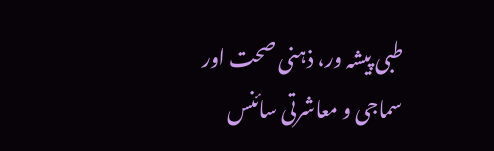طبی پیشہ ور، ذہنی صحت اور سماجی و معاشرتی سائنس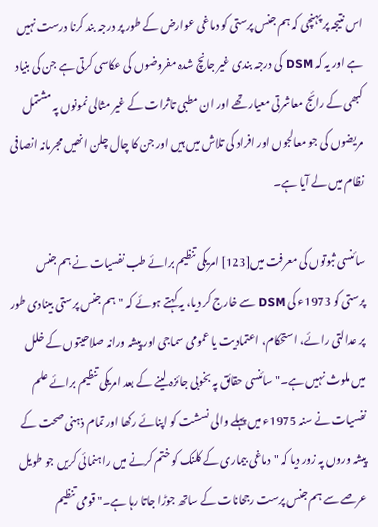اس نتیجہ پر پہنچی کہ ہم جنس پرستی کو دماغی عوارض کے طور پر درجہ بند کرنا درست نہیں ہے اور یہ کہ DSM کی درجہ بندی غیر جانچ شدہ مفروضوں کی عکاسی کرتی ہے جن کی بنیاد کبھی کے رائج معاشرتی معیار تھے اور ان مطبی تاثرات کے غیر مثالی نمونوں پہ مشتمل مریضوں کی جو معالجوں اور افراد کی تلاش میں ہیں اور جن کا چال چلن انھیں مجرمانہ انصافی نظام میں لے آیا ہے۔

سائنسی ثبوتوں کی معرفت میں[123] امریکی تنظیم برائے طب نفسیات نے ہم جنس پرستی کو 1973ء کی DSM سے خارج کر دیا، یہ کہتے ہوئے کہ "ہم جنس پرستی بینادی طور پر عدالتی رائے، استحکام، اعتمادیت یا عمومی سماجی اور پیشہ ورانہ صلاحیتوں کے خلل میں ملوث نہیں ہے۔" سائنسی حقائق پہ بخوبی جائزہ لینے کے بعد امریکی تنظیم برائے علم نفسیات نے سنہ 1975ء میں پہلے والی نسشت کو اپنائے رکھا اور تمام ذہنی صحت کے پیشہ وروں پہ زور دیا کہ "دماغی بیماری کے کلنک کو ختم کرنے میں راہنمائی کریں جو طویل عرصے سے ہم جنس پرست رجحانات کے ساتھ جوڑا جاتا رہا ہے۔" قومی تنظیم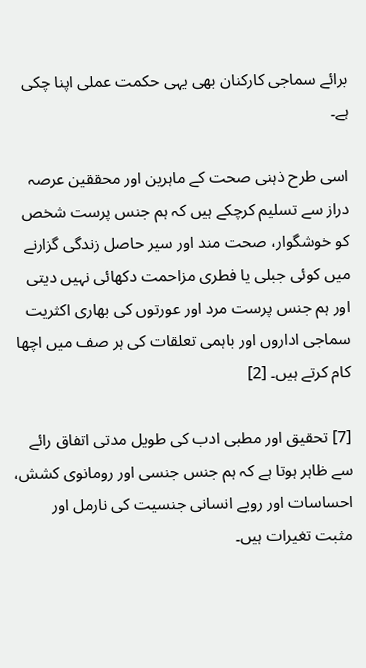برائے سماجی کارکنان بھی یہی حکمت عملی اپنا چکی ہے۔

اسی طرح ذہنی صحت کے ماہرین اور محققین عرصہ دراز سے تسلیم کرچکے ہیں کہ ہم جنس پرست شخص کو خوشگوار، صحت مند اور سیر حاصل زندگی گزارنے میں کوئی جبلی یا فطری مزاحمت دکھائی نہیں دیتی اور ہم جنس پرست مرد اور عورتوں کی بھاری اکثریت سماجی اداروں اور باہمی تعلقات کی ہر صف میں اچھا کام کرتے ہیں۔ [2]

[7] تحقیق اور مطبی ادب کی طویل مدتی اتفاق رائے سے ظاہر ہوتا ہے کہ ہم جنس جنسی اور رومانوی کشش، احساسات اور رویے انسانی جنسیت کی نارمل اور مثبت تغیرات ہیں۔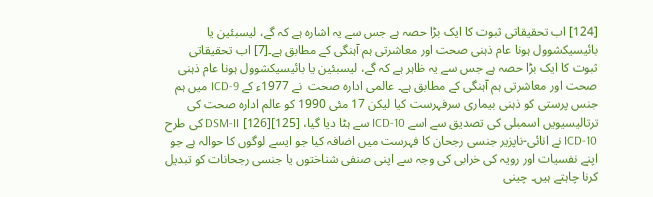[124] اب تحقیقاتی ثبوت کا ایک بڑا حصہ ہے جس سے یہ اشارہ ہے کہ گے، لیسبئین یا بائیسیکشوول ہونا عام ذہنی صحت اور معاشرتی ہم آہنگی کے مطابق ہے۔[7] اب تحقیقاتی ثبوت کا ایک بڑا حصہ ہے جس سے یہ ظاہر ہے کہ گے، لیسبئین یا بائیسیکشوول ہونا عام ذہنی صحت اور معاشرتی ہم آہنگی کے مطابق ہے۔ عالمی ادارہ صحت  نے 1977ء کے ICD-9 میں ہم جنس پرستی کو ذہنی بیماری سرفہرست کیا لیکن 17 مئی 1990 کو عالم ادارہ صحت کی ترتالیسیویں اسمبلی کی تصدیق سے اسے ICD-10 سے ہٹا دیا گیا، [125][126] DSM-II کی طرح ICD-10 نے انائی-ناپزیر جنسی رجحان کا فہرست میں اضافہ کیا جو ایسے لوگوں کا حوالہ ہے جو اپنے نفسیات اور رویہ کی خرابی کی وجہ سے اپنی صنفی شناختوں یا جنسی رجحانات کو تبدیل کرنا چاہتے ہیں۔ چینی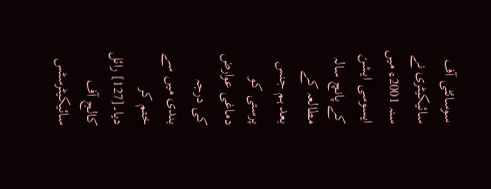سوسائٹی آف سائیکیٹری نے سنہ 2001ء میں ایسوسی ایشن کے پانچ سالہ مطالعہ کے بعد ہم جنس پرستی کو دماغی عوارض کی درجہ بندی میں سے ختم کر دیا۔[127] رائل کالج آف سائیکیٹرسٹس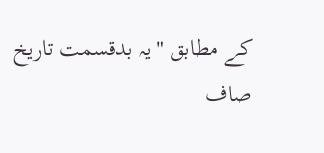کے مطابق "یہ بدقسمت تاریخ صاف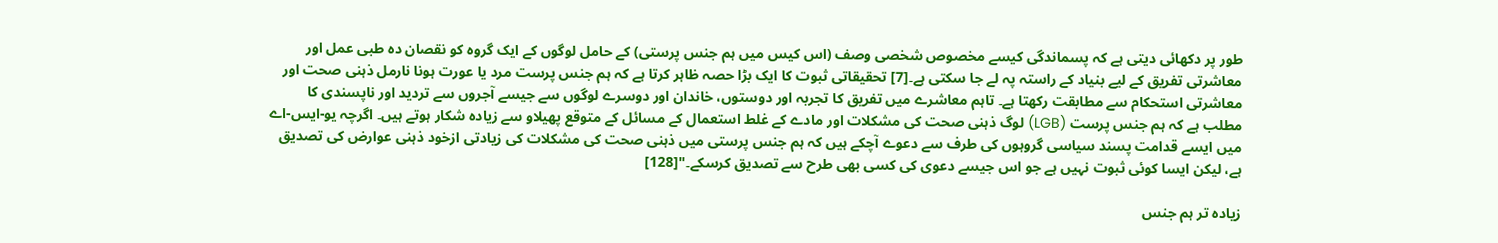طور پر دکھائی دیتی ہے کہ پسماندگی کیسے مخصوص شخصی وصف (اس کیس میں ہم جنس پرستی) کے حامل لوگوں کے ایک گروہ کو نقصان دہ طبی عمل اور معاشرتی تفریق کے لیے بنیاد کے راستہ پہ لے جا سکتی ہے۔[7] تحقیقاتی ثبوت کا ایک بڑا حصہ ظاہر کرتا ہے کہ ہم جنس پرست مرد یا عورت ہونا نارمل ذہنی صحت اور معاشرتی استحکام سے مطابقت رکھتا ہے۔ تاہم معاشرے میں تفریق کا تجربہ اور دوستوں، خاندان اور دوسرے لوگوں سے جیسے آجروں سے تردید اور ناپسندی کا مطلب ہے کہ ہم جنس پرست (LGB) لوگ ذہنی صحت کی مشکلات اور مادے کے غلط استعمال کے مسائل کے متوقع پھیلاو سے زیادہ شکار ہوتے ہیں۔ اگرچہ یو-ایس-اے میں ایسے قدامت پسند سیاسی گروہوں کی طرف سے دعوے آچکے ہیں کہ ہم جنس پرستی میں ذہنی صحت کی مشکلات کی زیادتی ازخود ذہنی عوارض کی تصدیق ہے، لیکن ایسا کوئی ثبوت نہیں ہے جو اس جیسے دعوی کی کسی بھی طرح سے تصدیق کرسکے۔"[128]

زیادہ تر ہم جنس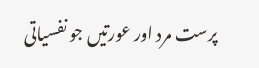پرست مرد اور عورتیں جو نفسیاتی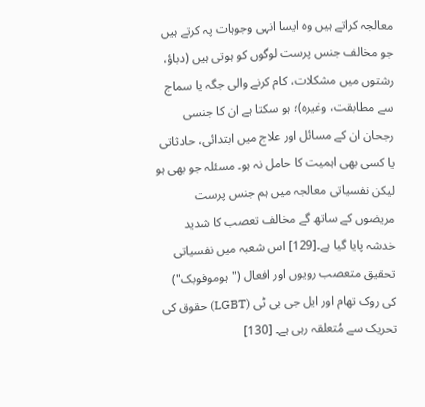معالجہ کراتے ہیں وہ ایسا انہی وجوہات پہ کرتے ہیں جو مخالف جنس پرست لوگوں کو ہوتی ہیں (دباؤ، رشتوں میں مشکلات، کام کرنے والی جگہ یا سماج سے مطابقت، وغیرہ)؛ ہو سکتا ہے ان کا جنسی رجحان ان کے مسائل اور علاج میں ابتدائی، حادثاتی یا کسی بھی اہمیت کا حامل نہ ہو۔ مسئلہ جو بھی ہو لیکن نفسیاتی معالجہ میں ہم جنس پرست مریضوں کے ساتھ گے مخالف تعصب کا شدید خدشہ پایا گیا ہے۔[129] اس شعبہ میں نفسیاتی تحقیق متعصب رویوں اور افعال ("ہوموفوبک") کی روک تھام اور ایل جی بی ٹی (LGBT) حقوق کی تحریک سے مُتعلقہ رہی ہے۔ [130]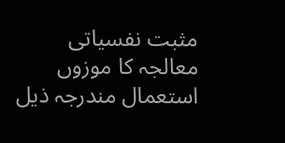مثبت نفسیاتی معالجہ کا موزوں استعمال مندرجہ ذیل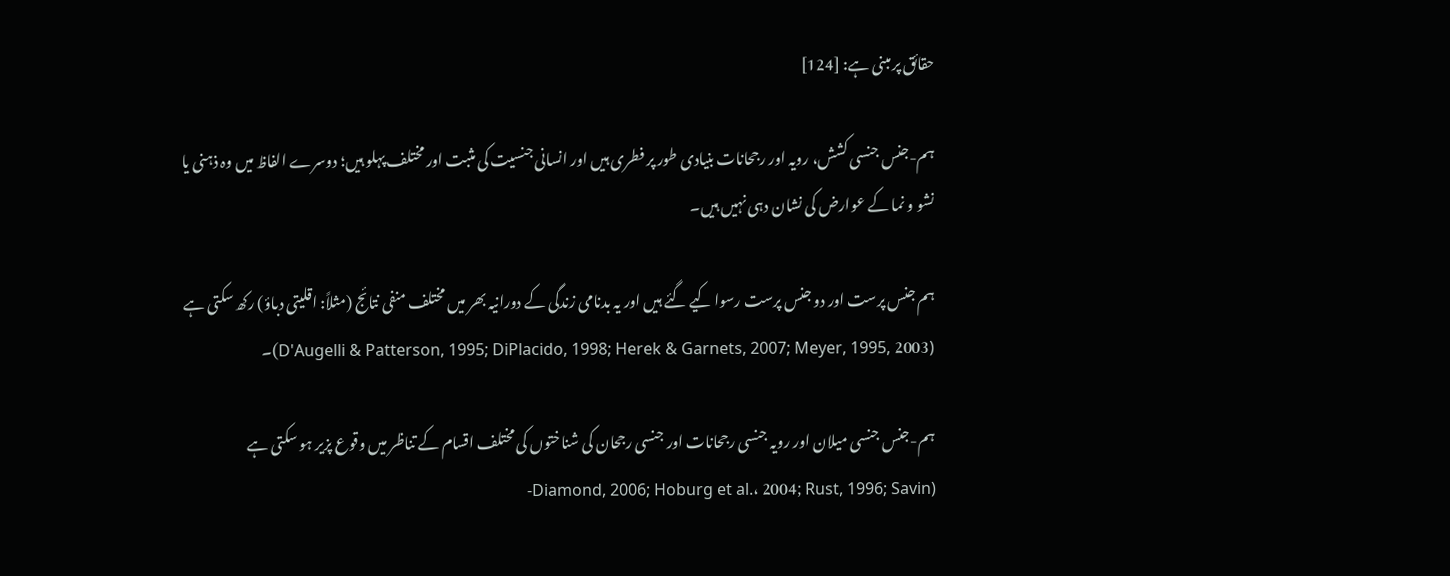حقائق پر مبنی ہے: [124]

ہم-جنس جنسی کشش، رویہ اور رجحانات بنیادی طور پر فطری ہیں اور انسانی جنسیت کی مثبت اور مختلف پہلو ہیں؛ دوسرے الفاظ میں وہ ذہنی یا نشو و نما کے عوارض کی نشان دہی نہیں ہیں۔

ہم جنس پرست اور دو جنس پرست رسوا کیے گئے ہیں اور یہ بدنامی زندگی کے دورانیہ بھر میں مختلف منفی نتائج (مثلاً: اقلیتی دباؤ) رکھ سکتی ہے (D'Augelli & Patterson, 1995; DiPlacido, 1998; Herek & Garnets, 2007; Meyer, 1995, 2003)۔

ہم-جنس جنسی میلان اور رویہ جنسی رجحانات اور جنسی رجحان کی شناختوں کی مختلف اقسام کے تناظر میں وقوع پزیر ہو سکتی ہے (Diamond, 2006; Hoburg et al.، 2004; Rust, 1996; Savin-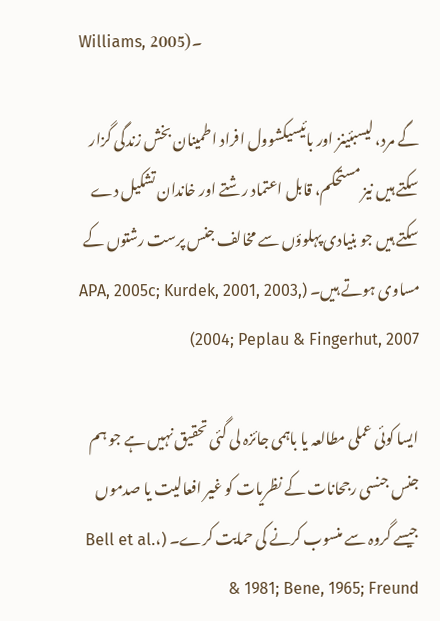Williams, 2005)۔

گے مرد، لیسبئینز اور بائیسیکشوول افراد اطمینان بخش زندگی گزار سکتے ہیں نیز مستحکم، قابل اعتماد رشتے اور خاندان تشکیل دے سکتے ہیں جو بنیادی پہلوؤں سے مخالف جنس پرست رشتوں کے مساوی ہوتے ہیں۔ (APA, 2005c; Kurdek, 2001, 2003, 2004; Peplau & Fingerhut, 2007)

ایسا کوئی عملی مطالعہ یا باہمی جائزہ لی گئی تحقیق نہیں ہے جو ہم جنس جنسی رجحانات کے نظریات کو غیر افعالیت یا صدموں جیسے گروہ سے منسوب کرنے کی حمایت کرے۔ (Bell et al.، 1981; Bene, 1965; Freund &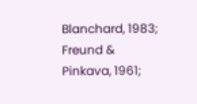Blanchard, 1983; Freund & Pinkava, 1961;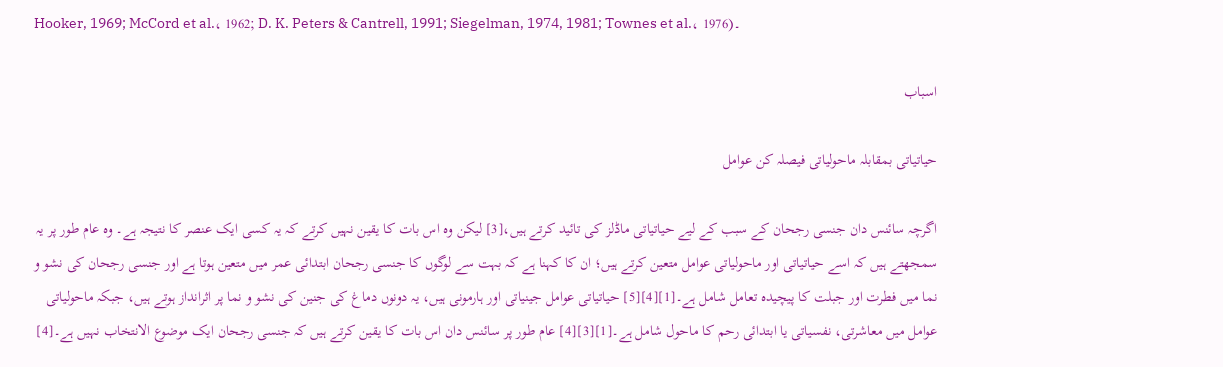Hooker, 1969; McCord et al.، 1962; D. K. Peters & Cantrell, 1991; Siegelman, 1974, 1981; Townes et al.، 1976)۔

اسباب

حیاتیاتی بمقابلہ ماحولیاتی فیصلہ کن عوامل

اگرچہ سائنس دان جنسی رجحان کے سبب کے لیے حیاتیاتی ماڈلز کی تائید کرتے ہیں،[3] لیکن وہ اس بات کا یقین نہیں کرتے کہ یہ کسی ایک عنصر کا نتیجہ ہے۔ وہ عام طور پر یہ سمجھتے ہیں کہ اسے حیاتیاتی اور ماحولیاتی عوامل متعین کرتے ہیں؛ ان کا کہنا ہے کہ بہت سے لوگوں کا جنسی رجحان ابتدائی عمر میں متعین ہوتا ہے اور جنسی رجحان کی نشو و نما میں فطرت اور جبلت کا پیچیدہ تعامل شامل ہے۔[1][4][5] حیاتیاتی عوامل جینیاتی اور ہارمونی ہیں، یہ دونوں دماغ کی جنین کی نشو و نما پر اثرانداز ہوتے ہیں، جبکہ ماحولیاتی عوامل میں معاشرتی، نفسیاتی یا ابتدائی رحم کا ماحول شامل ہے۔[1][3][4] عام طور پر سائنس دان اس بات کا یقین کرتے ہیں کہ جنسی رجحان ایک موضوع الانتخاب نہیں ہے۔[4]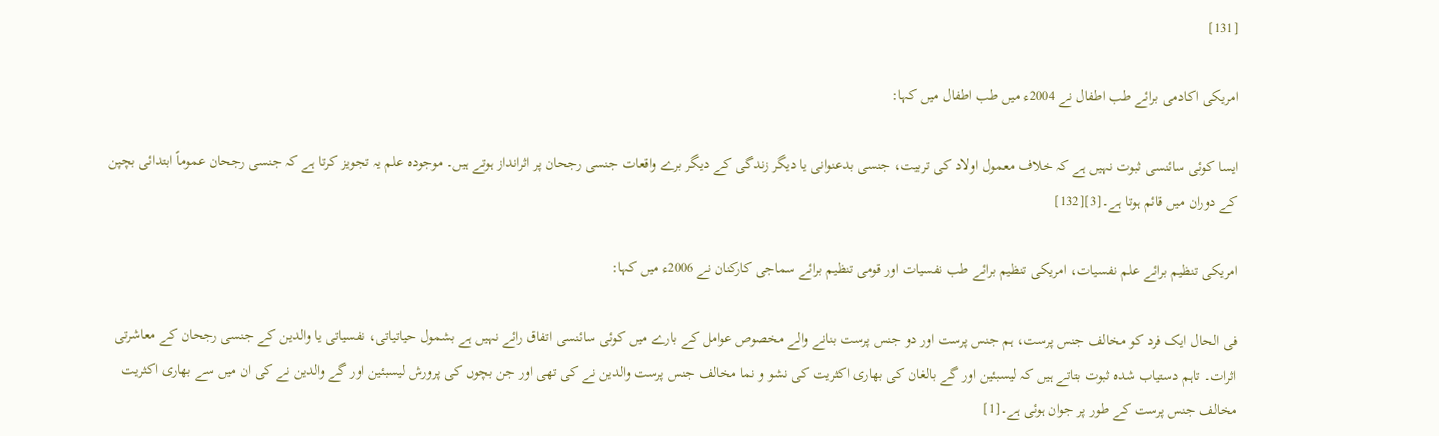[131]

امریکی اکادمی برائے طب اطفال نے 2004ء میں طب اطفال میں کہا:

ایسا کوئی سائنسی ثبوت نہیں ہے کہ خلاف معمول اولاد کی تربیت، جنسی بدعنوانی یا دیگر زندگی کے دیگر برے واقعات جنسی رجحان پر اثرانداز ہوتے ہیں۔ موجودہ علم یہ تجویز کرتا ہے کہ جنسی رجحان عموماً ابتدائی بچپن کے دوران میں قائم ہوتا ہے۔[3][132]

امریکی تنظیم برائے علم نفسیات، امریکی تنظیم برائے طب نفسیات اور قومی تنظیم برائے سماجی کارکنان نے 2006ء میں کہا:

فی الحال ایک فرد کو مخالف جنس پرست، ہم جنس پرست اور دو جنس پرست بنانے والے مخصوص عوامل کے بارے میں کوئی سائنسی اتفاق رائے نہیں ہے بشمول حیاتیاتی، نفسیاتی یا والدین کے جنسی رجحان کے معاشرتی اثرات۔ تاہم دستیاب شدہ ثبوت بتاتے ہیں کہ لیسبئین اور گے بالغان کی بھاری اکثریت کی نشو و نما مخالف جنس پرست والدین نے کی تھی اور جن بچوں کی پرورش لیسبئین اور گے والدین نے کی ان میں سے بھاری اکثریت مخالف جنس پرست کے طور پر جوان ہوئی ہے۔[1]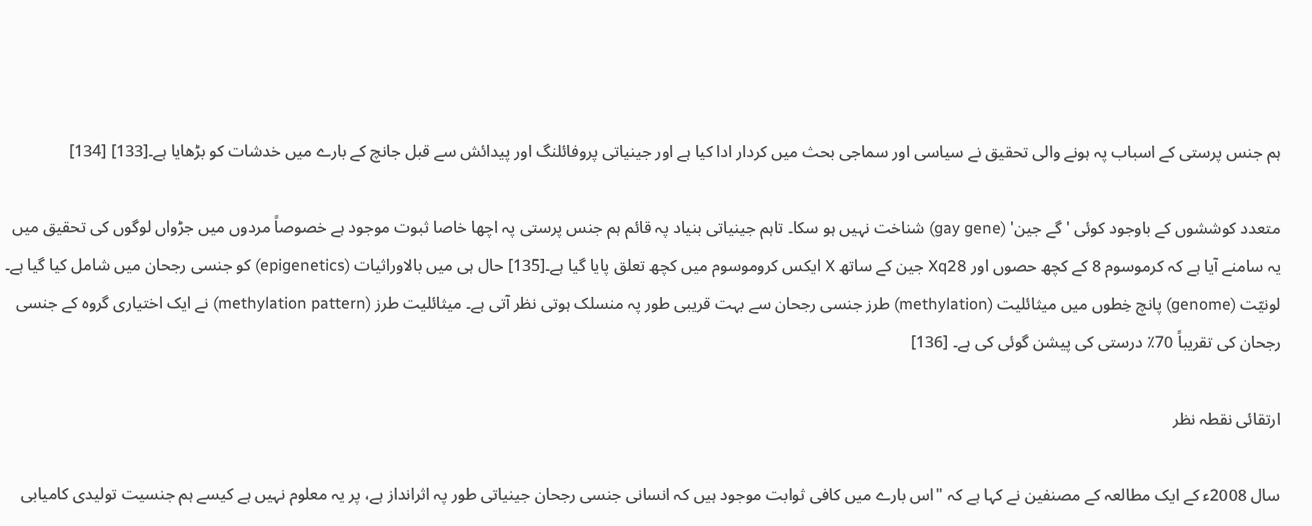ہم جنس پرستی کے اسباب پہ ہونے والی تحقیق نے سیاسی اور سماجی بحث میں کردار ادا کیا ہے اور جینیاتی پروفائلنگ اور پیدائش سے قبل جانچ کے بارے میں خدشات کو بڑھایا ہے۔[133] [134]

متعدد کوششوں کے باوجود کوئی 'گے جین' (gay gene) شناخت نہیں ہو سکا۔ تاہم جینیاتی بنیاد پہ قائم ہم جنس پرستی پہ اچھا خاصا ثبوت موجود ہے خصوصاً مردوں میں جڑواں لوگوں کی تحقیق میں یہ سامنے آیا ہے کہ کرموسوم 8 کے کچھ حصوں اور Xq28 جین کے ساتھ X ایکس کروموسوم میں کچھ تعلق پایا گیا ہے۔[135] حال ہی میں بالاوراثیات (epigenetics) کو جنسی رجحان میں شامل کیا گیا ہے۔ لونیّت (genome) پانچ خِطوں میں میثائلیت (methylation) طرز جنسی رجحان سے بہت قریبی طور پہ منسلک ہوتی نظر آتی ہے۔ میثائلیت طرز (methylation pattern) نے ایک اختیاری گروہ کے جنسی رجحان کی تقریباً 70٪ درستی کی پیشن گوئی کی ہے۔ [136]

ارتقائی نقطہ نظر

سال 2008ء کے ایک مطالعہ کے مصنفین نے کہا ہے کہ "اس بارے میں کافی ثوابت موجود ہیں کہ انسانی جنسی رجحان جینیاتی طور پہ اثرانداز ہے، پر یہ معلوم نہیں ہے کیسے ہم جنسیت تولیدی کامیابی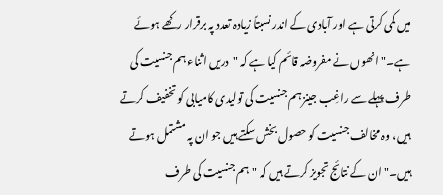میں کمی کرتی ہے اور آبادی کے اندر نسبتاً زیادہ تعدد پہ برقرار رکھے ہوئے ہے۔" انھوں نے مفروضہ قائم کیا ہے کہ "دریں اثناء ہم جنسیت کی طرف پہلے سے راغِب جینز ہم جنسیت کی تولیدی کامیابی کو تخفیف کرتے ہیں، وہ مخالف جنسیت کو حصول بخش سکتے ہیں جو ان پہ مشتمل ہوتے ہیں۔" ان کے نتائج تجویز کرتے ہیں کہ "ہم جنسیت کی طرف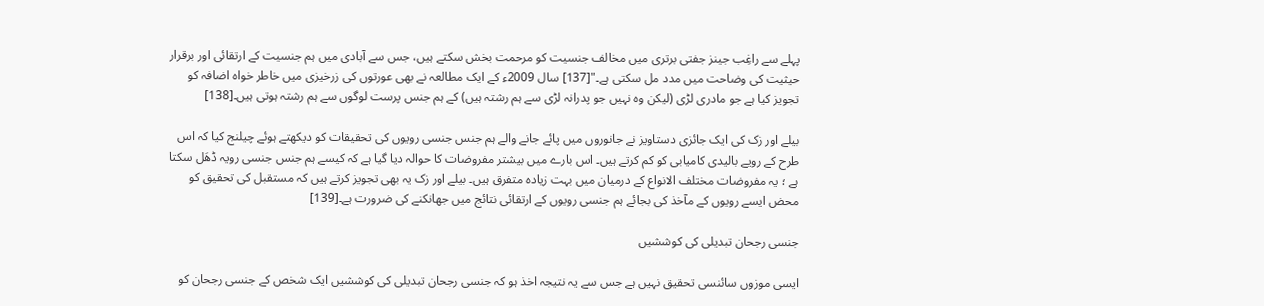پہلے سے راغِب جینز جفتی برتری میں مخالف جنسیت کو مرحمت بخش سکتے ہیں، جس سے آبادی میں ہم جنسیت کے ارتقائی اور برقرار حیثیت کی وضاحت میں مدد مل سکتی ہے۔"[137] سال 2009ء کے ایک مطالعہ نے بھی عورتوں کی زرخیزی میں خاطر خواہ اضافہ کو تجویز کیا ہے جو مادری لڑی (لیکن وہ نہیں جو پدرانہ لڑی سے ہم رشتہ ہیں) کے ہم جنس پرست لوگوں سے ہم رشتہ ہوتی ہیں۔[138]

بیلے اور زک کی ایک جائزی دستاویز نے جانوروں میں پائے جانے والے ہم جنس جنسی رویوں کی تحقیقات کو دیکھتے ہوئے چیلنج کیا کہ اس طرح کے رویے بالیدی کامیابی کو کم کرتے ہیں۔ اس بارے میں بیشتر مفروضات کا حوالہ دیا گیا ہے کہ کیسے ہم جنس جنسی رویہ ڈھَل سکتا ہے ؛ یہ مفروضات مختلف الانواع کے درمیان میں بہت زیادہ متفرق ہیں۔ بیلے اور زک یہ بھی تجویز کرتے ہیں کہ مستقبل کی تحقیق کو محض ایسے رویوں کے مآخذ کی بجائے ہم جنسی رویوں کے ارتقائی نتائج میں جھانکنے کی ضرورت ہے۔[139]

جنسی رجحان تبدیلی کی کوششیں

ایسی موزوں سائنسی تحقیق نہیں ہے جس سے یہ نتیجہ اخذ ہو کہ جنسی رجحان تبدیلی کی کوششیں ایک شخص کے جنسی رجحان کو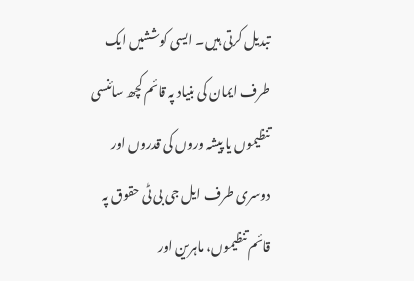تبدیل کرتی ہیں۔ ایسی کوششیں ایک طرف ایمان کی بنیاد پہ قائم کچھ سائنسی تنظیموں یا پیشہ وروں کی قدروں اور دوسری طرف ایل جی بی ٹی حقوق پہ قائم تنظیموں، ماہرین اور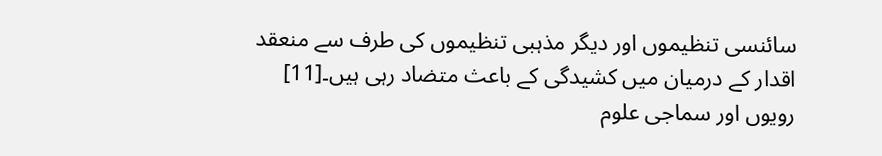سائنسی تنظیموں اور دیگر مذہبی تنظیموں کی طرف سے منعقد اقدار کے درمیان میں کشیدگی کے باعث متضاد رہی ہیں۔[11] رویوں اور سماجی علوم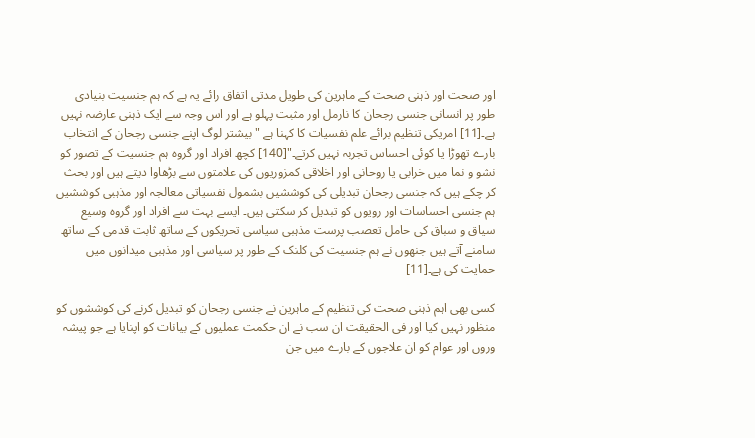اور صحت اور ذہنی صحت کے ماہرین کی طویل مدتی اتفاق رائے یہ ہے کہ ہم جنسیت بنیادی طور پر انسانی جنسی رجحان کا نارمل اور مثبت پہلو ہے اور اس وجہ سے ایک ذہنی عارضہ نہیں ہے۔[11] امریکی تنظیم برائے علم نفسیات کا کہنا ہے "بیشتر لوگ اپنے جنسی رجحان کے انتخاب بارے تھوڑا یا کوئی احساس تجربہ نہیں کرتے۔"[140] کچھ افراد اور گروہ ہم جنسیت کے تصور کو نشو و نما میں خرابی یا روحانی اور اخلاقی کمزوریوں کی علامتوں سے بڑھاوا دیتے ہیں اور بحث کر چکے ہیں کہ جنسی رجحان تبدیلی کی کوششیں بشمول نفسیاتی معالجہ اور مذہبی کوششیں ہم جنسی احساسات اور رویوں کو تبدیل کر سکتی ہیں۔ ایسے بہت سے افراد اور گروہ وسیع سیاق و سباق کی حامل تعصب پرست مذہبی سیاسی تحریکوں کے ساتھ ثابت قدمی کے ساتھ سامنے آتے ہیں جنھوں نے ہم جنسیت کی کلنک کے طور پر سیاسی اور مذہبی میدانوں میں حمایت کی ہے۔[11]

کسی بھی اہم ذہنی صحت کی تنظیم کے ماہرین نے جنسی رجحان کو تبدیل کرنے کی کوششوں کو منظور نہیں کیا اور فی الحقیقت ان سب نے ان حکمت عملیوں کے بیانات کو اپنایا ہے جو پیشہ وروں اور عوام کو ان علاجوں کے بارے میں جن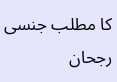کا مطلب جنسی رجحان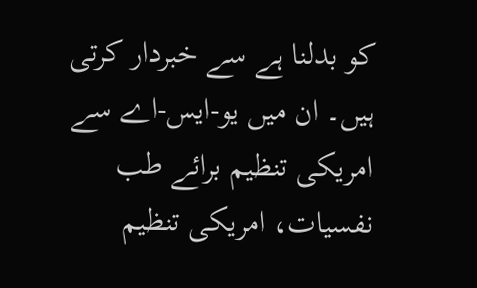کو بدلنا ہے سے خبردار کرتی ہیں۔ ان میں یو-ایس-اے سے امریکی تنظیم برائے طب نفسیات، امریکی تنظیم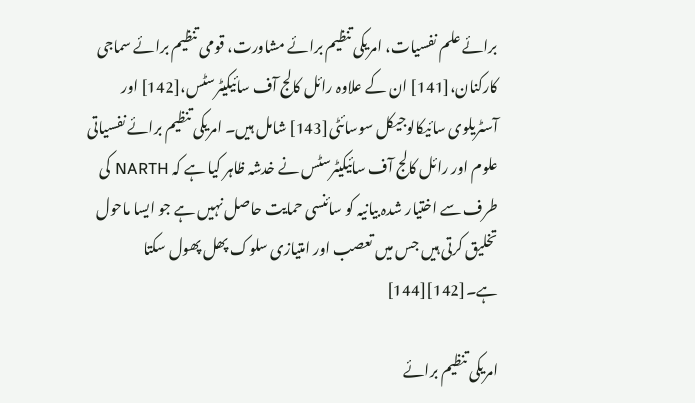برائے علم نفسیات، امریکی تنظیم برائے مشاورت، قومی تنظیم برائے سماجی کارکنان،[141] ان کے علاوہ رائل کالج آف سائیکیٹرسٹس،[142] اور آسٹریلوی سائیکالوجیکل سوسائٹی[143] شامل ہیں۔ امریکی تنظیم برائے نفسیاتی علوم اور رائل کالج آف سائیکیٹرسٹس نے خدشہ ظاہر کیا ہے کہ NARTH کی طرف سے اختیار شدہ بیانیہ کو سائنسی حمایت حاصل نہیں ہے جو ایسا ماحول تخلیق کرتی ہیں جس میں تعصب اور امتیازی سلوک پھل پھول سکتا ہے۔[142][144]

امریکی تنظیم برائے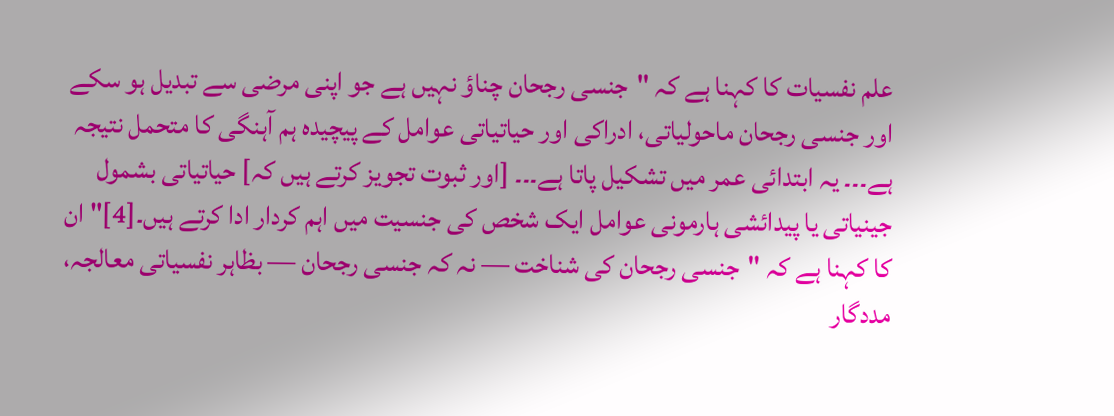علم نفسیات کا کہنا ہے کہ "جنسی رجحان چناؤ نہیں ہے جو اپنی مرضی سے تبدیل ہو سکے اور جنسی رجحان ماحولیاتی، ادراکی اور حیاتیاتی عوامل کے پیچیدہ ہم آہنگی کا متحمل نتیجہ ہے۔۔۔ یہ ابتدائی عمر میں تشکیل پاتا ہے۔۔۔ [اور ثبوت تجویز کرتے ہیں کہ] حیاتیاتی بشمول جینیاتی یا پیدائشی ہارمونی عوامل ایک شخص کی جنسیت میں اہم کردار ادا کرتے ہیں۔[4]" ان کا کہنا ہے کہ "جنسی رجحان کی شناخت — نہ کہ جنسی رجحان — بظاہر نفسیاتی معالجہ، مددگار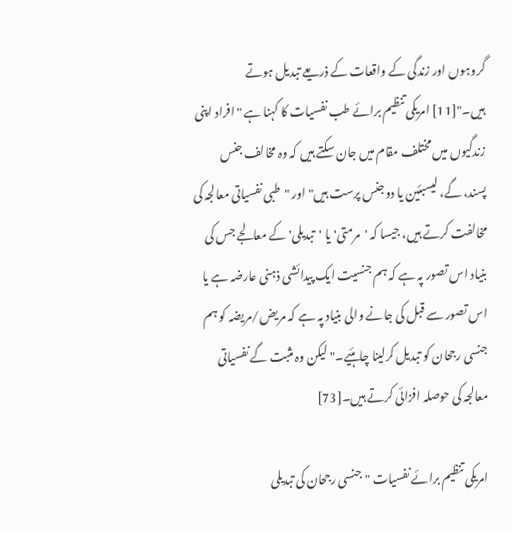گروہوں اور زندگی کے واقعات کے ذریعے تبدیل ہوتے ہیں۔"[11] امریکی تنظیم برائے طب نفسیات کا کہنا ہے "افراد اپنی زندگیوں میں مختلف مقام میں جان سکتے ہیں کہ وہ مخالف جنس پسند، گے، لیسبئین یا دوجنس پرست ہیں" اور "طبی نفسیاتی معالجہ کی مخالفت کرتے ہیں، جیسا کہ 'مرمتی' یا 'تبدیلی' کے معالجے جس کی بنیاد اس تصور پہ ہے کہ ہم جنسیت ایک پیدائشی ذہنی عارضہ ہے یا اس تصور سے قبل کی جانے والی بنیاد پہ ہے کہ مریض/مریضہ کو ہم جنسی رجحان کو تبدیل کرلینا چاہئیے۔" لیکن وہ مثبت گے نفسیاتی معالجہ کی حوصلہ افزائی کرتے ہیں۔[73]

امریکی تنظیم برائے نفسیات "جنسی رجحان کی تبدیلی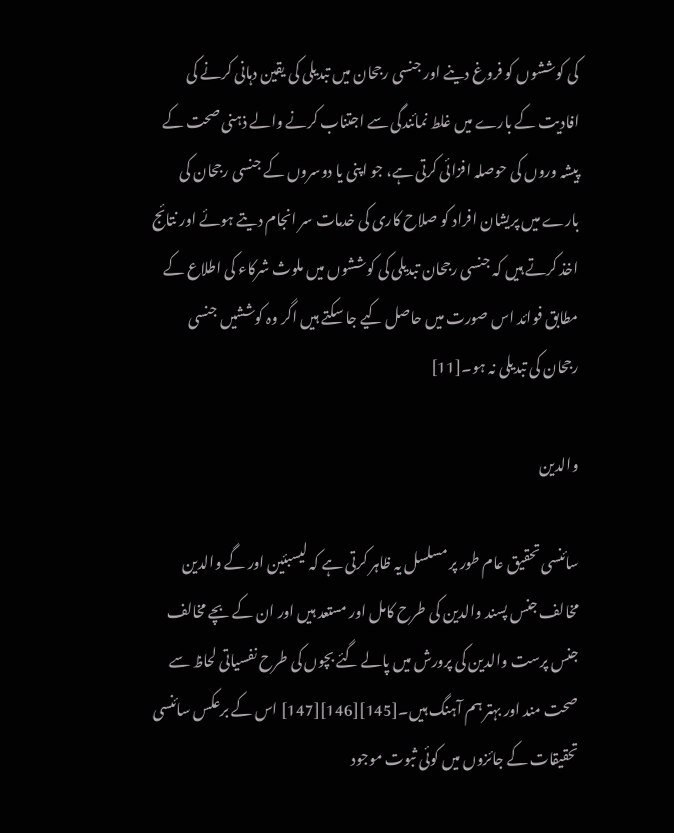کی کوششوں کو فروغ دینے اور جنسی رجحان میں تبدیلی کی یقین دہانی کرنے کی افادیت کے بارے میں غلط نمائندگی سے اجتناب کرنے والے ذہنی صحت کے پیشہ وروں کی حوصلہ افزائی کرتی ہے، جو اپنی یا دوسروں کے جنسی رجحان کی بارے میں پریشان افراد کو صلاح کاری کی خدمات سر انجام دیتے ہوئے اور نتائج اخذ کرتے ہیں کہ جنسی رجحان تبدیلی کی کوششوں میں ملوث شرکاء کی اطلاع کے مطابق فوائد اس صورت میں حاصل کیے جا سکتے ہیں اگر وہ کوششیں جنسی رجحان کی تبدیلی نہ ہو۔[11]

والدین

سائنسی تحقیق عام طور پر مسلسل یہ ظاہر کرتی ہے کہ لیسبئین اور گے والدین مخالف جنس پسند والدین کی طرح کامل اور مستعد ہیں اور ان کے بچے مخالف جنس پرست والدین کی پرورش میں پالے گئے بچوں کی طرح نفسیاتی لحاظ سے صحت مند اور بہتر ہم آہنگ ہیں۔[145][146][147] اس کے برعکس سائنسی تحقیقات کے جائزوں میں کوئی ثبوت موجود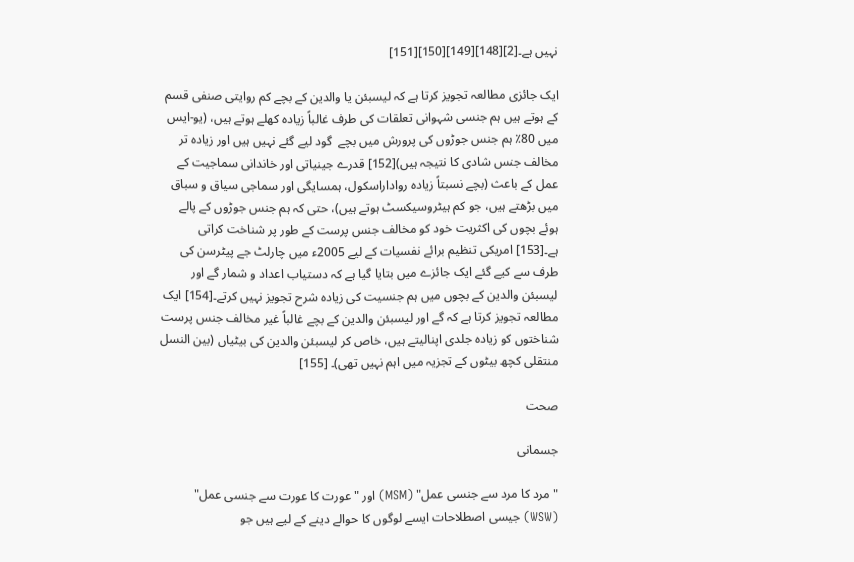نہیں ہے۔[2][148][149][150][151]

ایک جائزی مطالعہ تجویز کرتا ہے کہ لیسبئن یا والدین کے بچے کم روایتی صنفی قسم کے ہوتے ہیں ہم جنسی شہوانی تعلقات کی طرف غالباً زیادہ کھلے ہوتے ہیں، (یو-ایس میں 80٪ ہم جنس جوڑوں کی پرورش میں بچے  گود لیے گئے نہیں ہیں اور زیادہ تر مخالف جنس شادی کا نتیجہ ہیں)[152] قدرے جینیاتی اور خاندانی سماجیت کے عمل کے باعث (بچے نسبتاً زیادہ رواداراسکول، ہمسایگی اور سماجی سیاق و سباق میں بڑھتے ہیں، جو کم ہیٹروسیکسٹ ہوتے ہیں)، حتی کہ ہم جنس جوڑوں کے پالے ہوئے بچوں کی اکثریت خود کو مخالف جنس پرست کے طور پر شناخت کراتی ہے۔[153] امریکی تنظیم برائے نفسیات کے لیے 2005ء میں چارلٹ جے پیٹرسن کی طرف سے کیے گئے ایک جائزے میں بتایا گیا ہے کہ دستیاب اعداد و شمار گے اور لیسبئن والدین کے بچوں میں ہم جنسیت کی زیادہ شرح تجویز نہیں کرتے۔[154] ایک مطالعہ تجویز کرتا ہے کہ گے اور لیسبئن والدین کے بچے غالباً غیر مخالف جنس پرست شناختوں کو زیادہ جلدی اپنالیتے ہیں، خاص کر لیسبئن والدین کی بیٹیاں (بین النسل منتقلی کچھ بیٹوں کے تجزیہ میں اہم نہیں تھی)۔ [155]

صحت

جسمانی

"مرد کا مرد سے جنسی عمل" (MSM) اور "عورت کا عورت سے جنسی عمل" (WSW) جیسی اصطلاحات ایسے لوگوں کا حوالے دینے کے لیے ہیں جو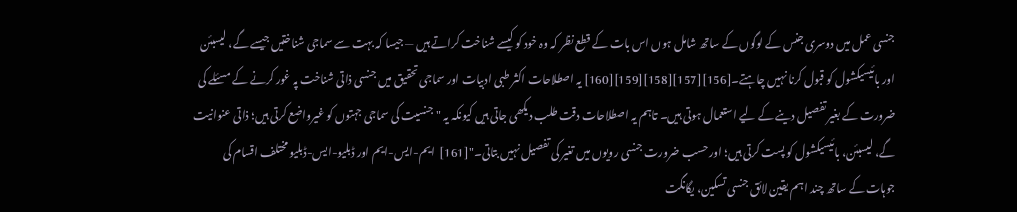جنسی عمل میں دوسری جنس کے لوگوں کے ساتھ شامل ہوں اس بات کے قطع نظر کہ وہ خود کو کیسے شناخت کراتے ہیں — جیسا کہ بہت سے سماجی شناختیں جیسے گے، لیسبئن اور بائیسیکشول کو قبول کرنا نہیں چاہتے۔[156][157][158][159][160] یہ اصطلاحات اکثر طبی ادبیات اور سماجی تحقیق میں جنسی ذاتی شناخت پہ غور کرنے کے مسئلے کی ضرورت کے بغیر تفصیل دینے کے لیے استعمال ہوتی ہیں۔ تاہم یہ اصطلاحات دقت طلب دیکھی جاتی ہیں کیونکہ یہ "جنسیت کی سماجی جہتوں کو غیرواضع کرتی ہیں؛ ذاتی عنوانیت گے، لیسبئن، بائیسیکشول کو پست کرتی ہیں؛ اور حسب ضرورت جنسی رویوں میں تغیر کی تفصیل نہیں بتاتی۔"[161]  ایم-ایس-ایم اور ڈبلیو-ایس-ڈبلیو مختلف اقسام کی جوہات کے ساتھ چند اہم یقین لائق جنسی تسکین، یگانگت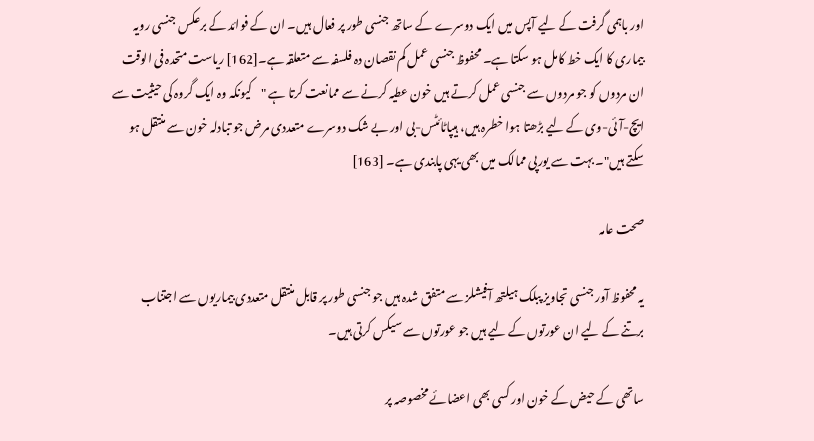اور باہمی گرفت کے لیے آپس میں ایک دوسرے کے ساتھ جنسی طور پر فعال ہیں۔ ان کے فوائد کے برعکس جنسی رویہ بیماری کا ایک خط کامل ہو سکتا ہے۔ محفوظ جنسی عمل کم نقصان دہ فلسفہ سے متعلقہ ہے۔[162] ریاست متحدہ فی الوقت ان مردوں کو جو مردوں سے جنسی عمل کرتے ہیں خون عطیہ کرنے سے ممانعت کرتا ہے "کیونکہ وہ ایک گروہ کی حیثیت سے ایچ-آئی-وی کے لیے بڑھتا ہوا خطرہ ہیں، ہیپاٹائٹس-بی اور بے شک دوسرے متعددی مرض جو تبادلہ خون سے منتقل ہو سکتے ہیں"۔ بہت سے یورپی ممالک میں بھی یہی پابندی ہے۔ [163]

صحت عامہ

یہ محفوظ آور جنسی تجاویز پبلک ہیلتھ آفیشلز سے متفق شدہ ہیں جو جنسی طور پر قابل منتقل متعددی بیماریوں سے اجتناب برتنے کے لیے ان عورتوں کے لیے ہیں جو عورتوں سے سیکس کرتی ہیں۔

ساتھی کے حیض کے خون اور کسی بھی اعضائے مخصوصہ پر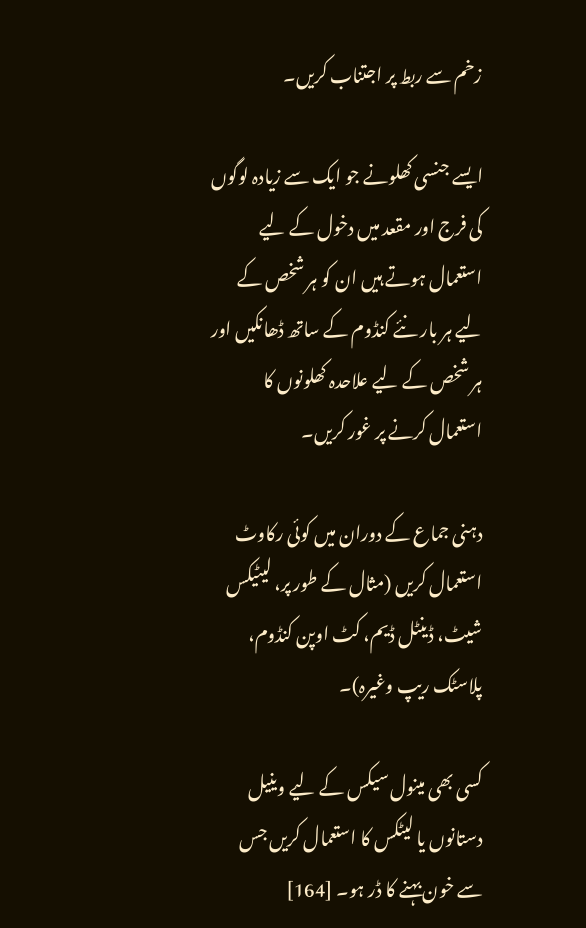زخم سے ربط پر اجتناب کریں۔

ایسے جنسی کھلونے جو ایک سے زیادہ لوگوں کی فرج اور مقعد میں دخول کے لیے استعمال ہوتے ہیں ان کو ہر شخص کے لیے ہر بار نئے کنڈوم کے ساتھ ڈھانکیں اور ہر شخص کے لیے علاحدہ کھلونوں کا استعمال کرنے پر غور کریں۔

دہنی جماع کے دوران میں کوئی رکاوٹ استعمال کریں (مثال کے طور پر، لیٹیکس شیٹ، ڈینٹل ڈیم، کٹ اوپن کنڈوم، پلاسٹک ریپ وغیرہ)۔

کسی بھی مینول سیکس کے لیے وینیل دستانوں یا لیٹکس کا استعمال کریں جس سے خون بہنے کا ڈر ہو۔ [164]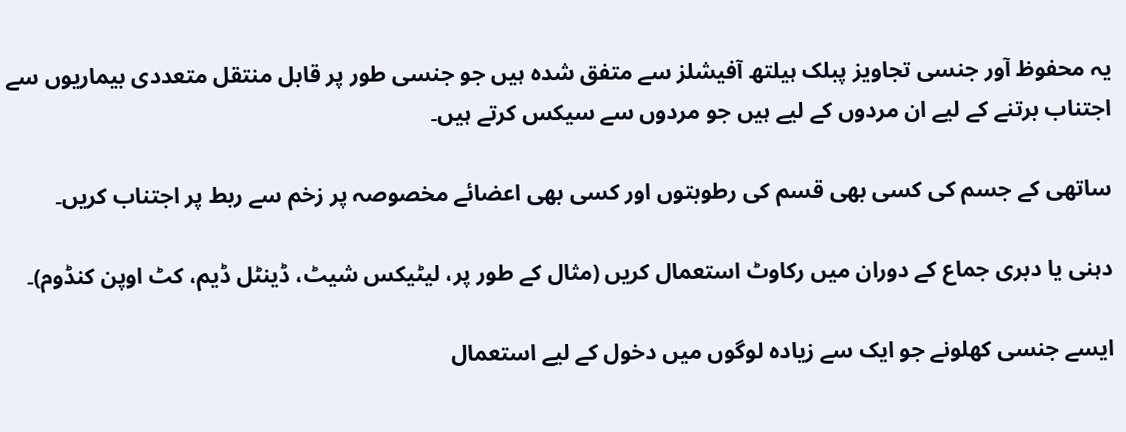یہ محفوظ آور جنسی تجاویز پبلک ہیلتھ آفیشلز سے متفق شدہ ہیں جو جنسی طور پر قابل منتقل متعددی بیماریوں سے اجتناب برتنے کے لیے ان مردوں کے لیے ہیں جو مردوں سے سیکس کرتے ہیں۔

ساتھی کے جسم کی کسی بھی قسم کی رطوبتوں اور کسی بھی اعضائے مخصوصہ پر زخم سے ربط پر اجتناب کریں۔

دہنی یا دبری جماع کے دوران میں رکاوٹ استعمال کریں (مثال کے طور پر، لیٹیکس شیٹ، ڈینٹل ڈیم، کٹ اوپن کنڈوم)۔

ایسے جنسی کھلونے جو ایک سے زیادہ لوگوں میں دخول کے لیے استعمال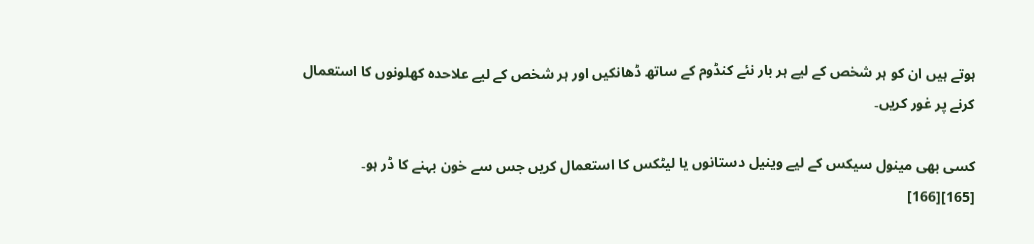ہوتے ہیں ان کو ہر شخص کے لیے ہر بار نئے کنڈوم کے ساتھ ڈھانکیں اور ہر شخص کے لیے علاحدہ کھلونوں کا استعمال کرنے پر غور کریں۔

کسی بھی مینول سیکس کے لیے وینیل دستانوں یا لیٹکس کا استعمال کریں جس سے خون بہنے کا ڈر ہو۔ [165][166]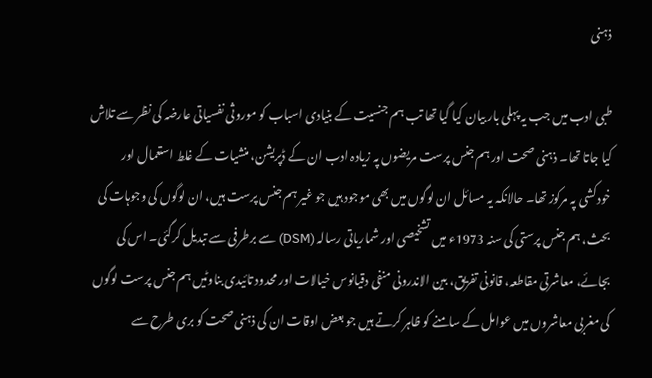ذہنی

طبی ادب میں جب یہ پہلی بار بیان کیا گیا تھا تب ہم جنسیت کے بنیادی اسباب کو موروثی نفسیاتی عارضہ کی نظر سے تلاش کیا جاتا تھا۔ ذہنی صحت اور ہم جنس پرست مریضوں پہ زیادہ ادب ان کے ڈپریشن، منشیات کے غلط استعمال اور خودکشی پہ مرکوز تھا۔ حالانکہ یہ مسائل ان لوگوں میں بھی موجود ہیں جو غیر ہم جنس پرست ہیں، ان لوگوں کی وجوہات کی بحث، ہم جنس پرستی کی سنہ 1973ء میں تشخیصی اور شماریاتی رسالہ (DSM) سے برطرفی سے تبدیل کرگئی۔ اس کی بجائے، معاشرتی مقاطعہ، قانونی تفریق، بین الاندرونی منفی دقیانوس خیالات اور محدود تائیدی بناوٹیں ہم جنس پرست لوگوں کی مغربی معاشروں میں عوامل کے سامنے کو ظاہر کرتے ہیں جو بعض اوقات ان کی ذہنی صحت کو بری طرح سے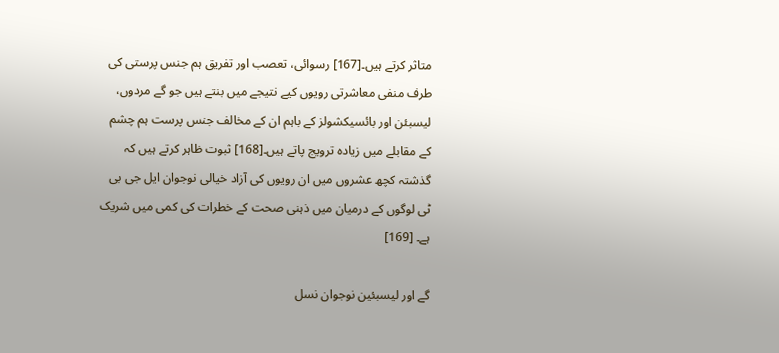متاثر کرتے ہیں۔[167] رسوائی، تعصب اور تفریق ہم جنس پرستی کی طرف منفی معاشرتی رویوں کیے نتیجے میں بنتے ہیں جو گے مردوں، لیسبئن اور بائسیکشولز کے باہم ان کے مخالف جنس پرست ہم چشم کے مقابلے میں زیادہ ترویج پاتے ہیں۔[168] ثبوت ظاہر کرتے ہیں کہ گذشتہ کچھ عشروں میں ان رویوں کی آزاد خیالی نوجوان ایل جی بی ٹی لوگوں کے درمیان میں ذہنی صحت کے خطرات کی کمی میں شریک ہے۔ [169]

گے اور لیسبئین نوجوان نسل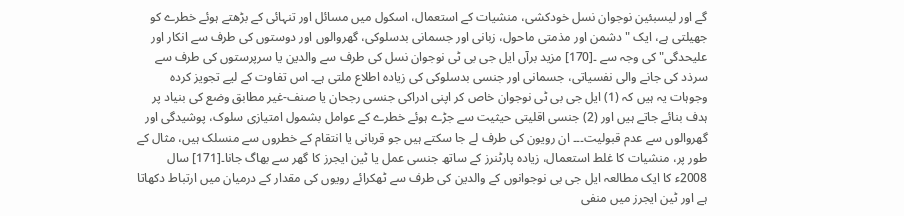گے اور لیسبئین نوجوان نسل خودکشی، منشیات کے استعمال، اسکول میں مسائل اور تنہائی کے بڑھتے ہوئے خطرے کو جھیلتی ہے، ایک "دشمن اور مذمتی ماحول، زبانی اور جسمانی بدسلوکی، گھروالوں اور دوستوں کی طرف سے انکار اور علیحدگی" کی وجہ سے ۔[170] مزید برآں ایل جی بی ٹی نوجوان نسل کی طرف سے والدین یا سرپرستوں کی طرف سے سرذد کی جانے والی نفسیاتی، جسمانی اور جنسی بدسلوکی کی زیادہ اطلاع ملتی ہے۔ اس تفاوت کے لیے تجویز کردہ وجوہات یہ ہیں کہ (1) ایل جی بی ٹی نوجوان خاص کر اپنی ادراکی جنسی رجحان یا صنف-غیر مطابق وضع کی بنیاد پر ہدف بنائے جاتے ہیں اور (2) جنسی اقلیتی حیثیت سے جڑے ہوئے خطرے کے عوامل بشمول امتیازی سلوک، پوشیدگی اور گھروالوں سے عدم قبولیت۔۔۔ ان رویون کی طرف لے جا سکتے ہیں جو قربانی یا انتقام کے خطروں سے منسلک ہیں، مثال کے طور پر، منشیات کا غلط استعمال، زیادہ پارٹنرز کے ساتھ جنسی عمل یا ٹین ایجرز کا گھر سے بھاگ جانا۔[171] سال 2008ء کا ایک مطالعہ ایل جی بی نوجوانوں کے والدین کی طرف سے ٹھکرائے رویوں کی مقدار کے درمیان میں ارتباط دکھاتا ہے اور ٹین ایجرز میں منفی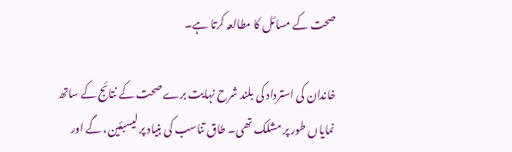صحت کے مسائل کا مطالعہ کرتا ہے۔

خاندان کی استرداد کی بلند شرح نہایت برے صحت کے نتائج کے ساتھ نمایاں طور پر مشلک تھی۔ طاق تناسب کی بنیاد پر لیسبئین، گے اور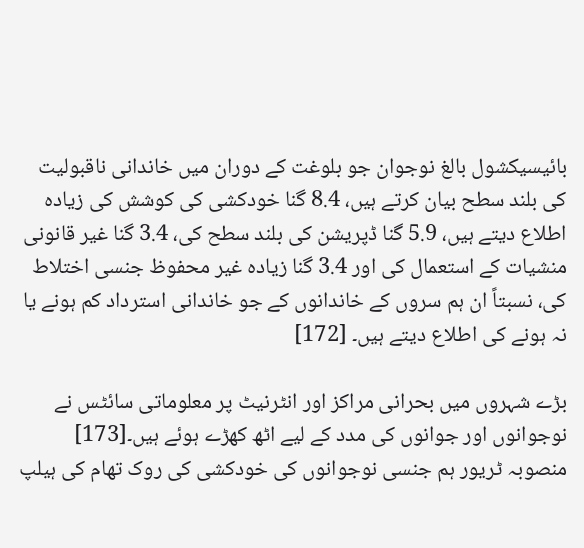بائیسیکشول بالغ نوجوان جو بلوغت کے دوران میں خاندانی ناقبولیت کی بلند سطح بیان کرتے ہیں، 8.4 گنا خودکشی کی کوشش کی زیادہ اطلاع دیتے ہیں، 5.9 گنا ڈپریشن کی بلند سطح کی، 3.4 گنا غیر قانونی منشیات کے استعمال کی اور 3.4 گنا زیادہ غیر محفوظ جنسی اختلاط کی، نسبتاً ان ہم سروں کے خاندانوں کے جو خاندانی استرداد کم ہونے یا نہ ہونے کی اطلاع دیتے ہیں۔ [172]

بڑے شہروں میں بحرانی مراکز اور انٹرنیٹ پر معلوماتی سائٹس نے نوجوانوں اور جوانوں کی مدد کے لیے اٹھ کھڑے ہوئے ہیں۔[173] منصوبہ ٹریور ہم جنسی نوجوانوں کی خودکشی کی روک تھام کی ہیلپ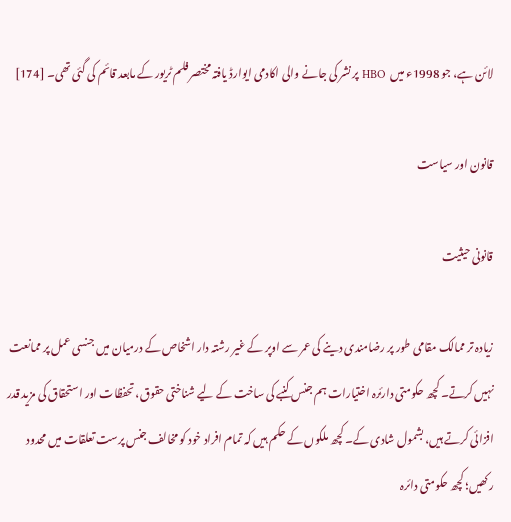لائن ہے، جو 1998ء میں  HBO پر نشر کی جانے والی اکادمی ایوارڈ یافتہ مختصر فلم ٹریور کے مابعد قائم کی گئی تھی۔ [174]

قانون اور سیاست

قانونی حیثیت

زیادہ تر ممالک مقامی طور پر رضامندی دینے کی عمر سے اوپر کے غیر رشتہ دار اشخاص کے درمیان میں جنسی عمل پر ممانعت نہیں کرتے۔ کچھ حکومتی دارئرہ اختیارات ہم جنس کنبے کی ساخت کے لیے شناختی حقوق، تحفظات اور استحقاق کی مزید قدر افزائی کرتے ہیں، بشمول شادی کے۔ کچھ ملکوں کے حکم ہیں کہ تمام افراد خود کو مخالف جنس پرست تعلقات میں محدود رکھیں؛ کچھ حکومتی دائرہ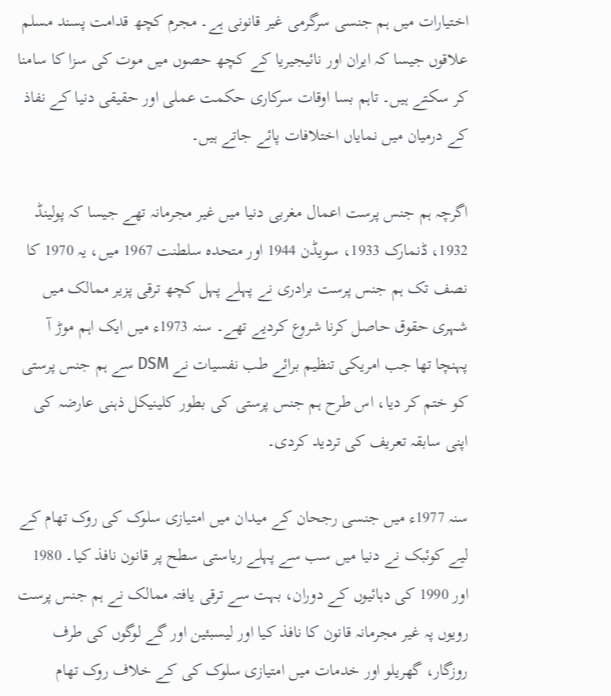اختیارات میں ہم جنسی سرگرمی غیر قانونی ہے۔ مجرم کچھ قدامت پسند مسلم علاقوں جیسا کہ ایران اور نائیجیریا کے کچھ حصوں میں موت کی سزا کا سامنا کر سکتے ہیں۔ تاہم بسا اوقات سرکاری حکمت عملی اور حقیقی دنیا کے نفاذ کے درمیان میں نمایاں اختلافات پائے جاتے ہیں۔

اگرچہ ہم جنس پرست اعمال مغربی دنیا میں غیر مجرمانہ تھے جیسا کہ پولینڈ 1932، ڈنمارک 1933، سویڈن 1944 اور متحدہ سلطنت 1967 میں، یہ 1970 کا نصف تک ہم جنس پرست برادری نے پہلے پہل کچھ ترقی پزیر ممالک میں شہری حقوق حاصل کرنا شروع کردیے تھے۔ سنہ 1973ء میں ایک اہم موڑ آ پہنچا تھا جب امریکی تنظیم برائے طب نفسیات نے DSM سے ہم جنس پرستی کو ختم کر دیا، اس طرح ہم جنس پرستی کی بطور کلینیکل ذہنی عارضہ کی اپنی سابقہ تعریف کی تردید کردی۔

سنہ 1977ء میں جنسی رجحان کے میدان میں امتیازی سلوک کی روک تھام کے لیے کوئبک نے دنیا میں سب سے پہلے ریاستی سطح پر قانون نافذ کیا۔ 1980 اور 1990 کی دہائیوں کے دوران، بہت سے ترقی یافتہ ممالک نے ہم جنس پرست رویوں پہ غیر مجرمانہ قانون کا نافذ کیا اور لیسبئین اور گے لوگوں کی طرف روزگار، گھریلو اور خدمات میں امتیازی سلوک کی کے خلاف روک تھام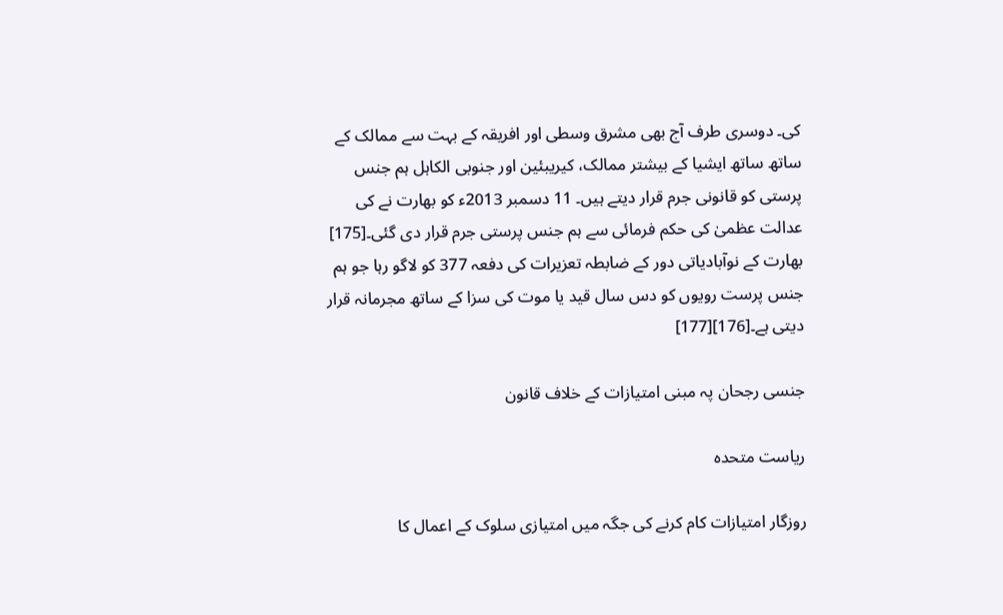کی۔ دوسری طرف آج بھی مشرق وسطی اور افریقہ کے بہت سے ممالک کے ساتھ ساتھ ایشیا کے بیشتر ممالک، کیریبئین اور جنوبی الکاہل ہم جنس پرستی کو قانونی جرم قرار دیتے ہیں۔ 11 دسمبر 2013ء کو بھارت نے کی عدالت عظمیٰ کی حکم فرمائی سے ہم جنس پرستی جرم قرار دی گئی۔[175] بھارت کے نوآبادیاتی دور کے ضابطہ تعزیرات کی دفعہ 377 کو لاگو رہا جو ہم جنس پرست رویوں کو دس سال قید یا موت کی سزا کے ساتھ مجرمانہ قرار دیتی ہے۔[176][177]

جنسی رجحان پہ مبنی امتیازات کے خلاف قانون

ریاست متحدہ

روزگار امتیازات کام کرنے کی جگہ میں امتیازی سلوک کے اعمال کا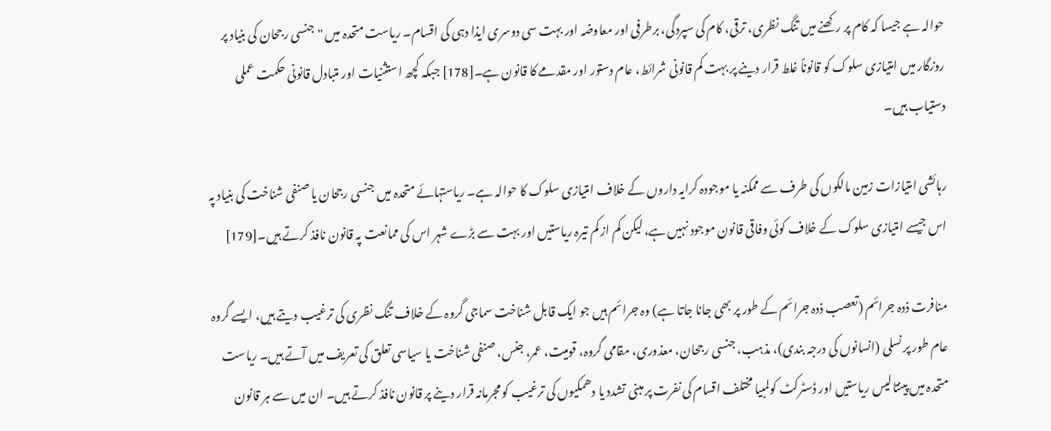حوالہ ہے جیسا کہ کام پر رکھنے میں تنگ نظری، ترقی، کام کی سپردگی، برطرفی اور معاوضہ اور بہت سی دوسری ایذا دہی کی اقسام۔ ریاست متحدہ میں "جنسی رجحان کی بنیاد پر روزگار میں امتیازی سلوک کو قانوناً غلط قرار دینے پر بہت کم قانونی شرائط، عام دستور اور مقدمے کا قانون ہے۔[178] جبکہ کچھ استثنیات اور متبادل قانونی حکمت عملی دستیاب ہیں۔

رہائشی امتیازات زمین مالکوں کی طرف سے ممکنہ یا موجودہ کرایہ داروں کے خلاف امتیازی سلوک کا حوالہ ہے۔ ریاستہائے متحدہ میں جنسی رجحان یا صنفی شناخت کی بنیاد پہ اس جیسے امتیازی سلوک کے خلاف کوئی وفاقی قانون موجود نہیں ہے، لیکن کم از کم تیرہ ریاستیں اور بہت سے بڑے شہر اس کی ممانعت پہ قانون نافذ کرتے ہیں۔[179]

منافرت ذدہ جرائم (تعصب ذدہ جرائم کے طور پر بھی جانا جاتا ہے) وہ جرائم ہیں جو ایک قابل شناخت سماجی گروہ کے خلاف تنگ نظری کی ترغیب دیتے ہیں، ایسے گروہ عام طور پر نسلی (انسانوں کی درجہ بندی)، مذہب، جنسی رجحان، معذوری، مقامی گروہ، قومیت، عمر، جنس، صنفی شناخت یا سیاسی تعلق کی تعریف میں آتے ہیں۔ ریاست متحدہ میں پینتالیس ریاستیں اور ڈسٹرکٹ کولمبیا مختلف اقسام کی نفرت پر مبنی تشدد یا دھمکیوں کی ترغیب کو مجرمانہ قرار دینے پر قانون نافذ کرتے ہیں۔ ان میں سے ہر قانون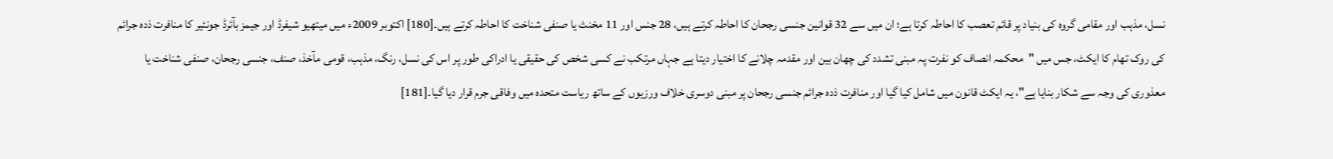نسل، مذہب اور مقامی گروہ کی بنیاد پر قائم تعصب کا احاطہ کرتا ہے؛ ان میں سے 32 قوانین جنسی رجحان کا احاطہ کرتے ہیں، 28 جنس اور 11 مخنث یا صنفی شناخت کا احاطہ کرتے ہیں۔[180] اکتوبر 2009ء میں میتھیو شیفرڈ اور جیمز بآئرڈ جونئیر کا منافرت ذدہ جرائم کی روک تھام کا ایکٹ، جس میں "محکمہ انصاف کو نفرت پہ مبنی تشدد کی چھان بین اور مقدمہ چلانے کا اختیار دیتا ہے جہاں مرتکب نے کسی شخص کی حقیقی یا ادراکی طور پر اس کی نسل، رنگ، مذہب، قومی مآخذ، صنف، جنسی رجحان، صنفی شناخت یا معذوری کی وجہ سے شکار بنایا ہے"، یہ ایکٹ قانون میں شامل کیا گیا اور منافرت ذدہ جرائم جنسی رجحان پر مبنی دوسری خلاف ورزیوں کے ساتھ ریاست متحدہ میں وفاقی جرم قرار دیا گیا۔[181]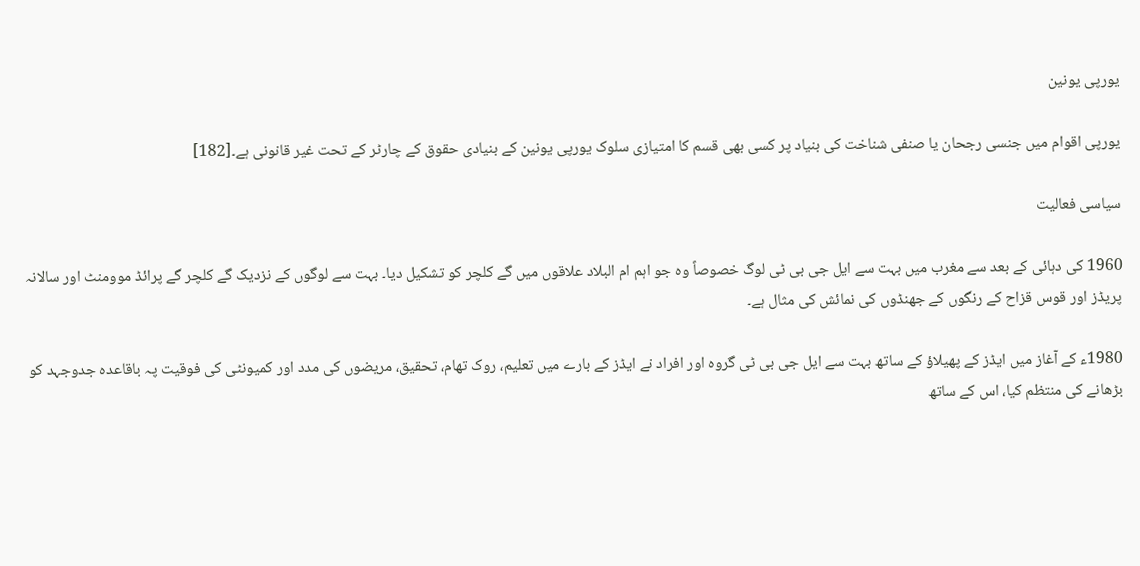یورپی یونین

یورپی اقوام میں جنسی رجحان یا صنفی شناخت کی بنیاد پر کسی بھی قسم کا امتیازی سلوک یورپی یونین کے بنیادی حقوق کے چارٹر کے تحت غیر قانونی ہے۔[182]

سیاسی فعالیت

1960 کی دہائی کے بعد سے مغرب میں بہت سے ایل جی بی ٹی لوگ خصوصاً وہ جو اہم ام البلاد علاقوں میں گے کلچر کو تشکیل دیا۔ بہت سے لوگوں کے نزدیک گے کلچر گے پرائڈ موومنٹ اور سالانہ پریڈز اور قوس قزاح کے رنگوں کے جھنڈوں کی نمائش کی مثال ہے۔

1980ء کے آغاز میں ایڈز کے پھیلاؤ کے ساتھ بہت سے ایل جی بی ٹی گروہ اور افراد نے ایڈز کے بارے میں تعلیم، روک تھام، تحقیق، مریضوں کی مدد اور کمیونٹی کی فوقیت پہ باقاعدہ جدوجہد کو بڑھانے کی منتظم کیا، اس کے ساتھ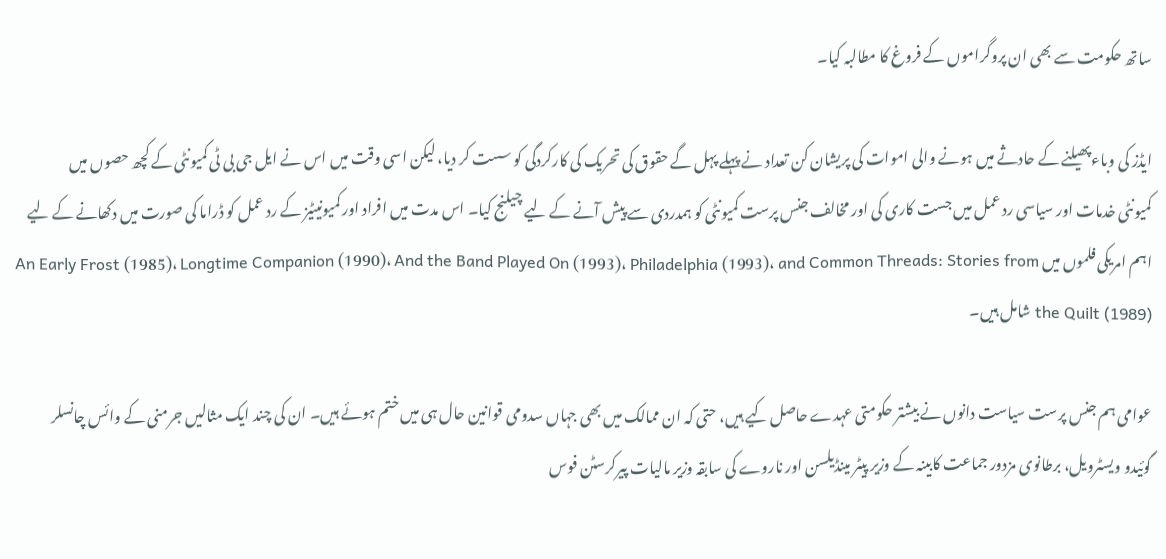ساتھ حکومت سے بھی ان پروگراموں کے فروغ کا مطالبہ کیا۔

ایڈز کی وباء پھیلنے کے حادثے میں ہونے والی اموات کی پریشان کن تعداد نے پہلے پہل گے حقوق کی تحریک کی کارکردگی کو سست کر دیا، لیکن اسی وقت میں اس نے ایل جی بی ٹی کمیونٹی کے کچھ حصوں میں کمیونٹی خدمات اور سیاسی رد عمل میں جست کاری کی اور مخالف جنس پرست کمیونٹی کو ہمدردی سے پیش آنے کے لیے چیلنج کیا۔ اس مدت میں افراد اور کمیونیٹیز کے رد عمل کو ڈراما کی صورت میں دکھانے کے لیے اہم امریکی فلموں میں An Early Frost (1985)، Longtime Companion (1990)، And the Band Played On (1993)، Philadelphia (1993)، and Common Threads: Stories from the Quilt (1989) شامل ہیں۔

عوامی ہم جنس پرست سیاست دانوں نے بیشتر حکومتی عہدے حاصل کیے ہیں، حتی کہ ان ممالک میں بھی جہاں سدومی قوانین حال ہی میں ختم ہوئے ہیں۔ ان کی چند ایک مثالیں جرمنی کے وائس چانسلر گوئیدو ویسٹرویل، برطانوی مزدور جماعت کابینہ کے وزیر پیٹر مینڈیلسن اور ناروے کی سابقہ وزیر مالیات پیرکرسٹن فوس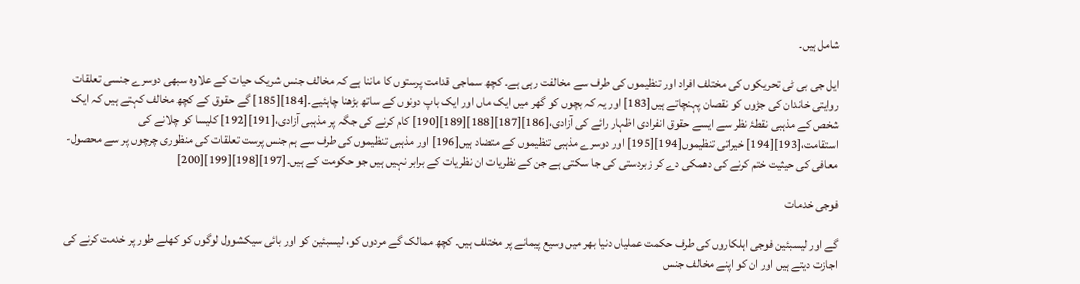شامل ہیں۔

ایل جی بی ٹی تحریکوں کی مختلف افراد اور تنظیموں کی طرف سے مخالفت رہی ہے۔ کچھ سماجی قدامت پرستوں کا ماننا ہے کہ مخالف جنس شریک حیات کے علاوہ سبھی دوسرے جنسی تعلقات روایتی خاندان کی جڑوں کو نقصان پہنچاتے ہیں[183] اور یہ کہ بچوں کو گھر میں ایک ماں اور ایک باپ دونوں کے ساتھ بڑھنا چاہئیے۔[184][185] گے حقوق کے کچھ مخالف کہتے ہیں کہ ایک شخص کے مذہبی نقطۂ نظر سے ایسے حقوق انفرادی اظہار رائے کی آزادی،[186][187][188][189][190] کام کرنے کی جگہ پر مذہبی آزادی،[191][192] کلیسا کو چلانے کی استقامت،[193][194] خیراتی تنظیموں[194][195] اور دوسرے مذہبی تنظیموں کے متضاد ہیں[196] اور مذہبی تنظیموں کی طرف سے ہم جنس پرست تعلقات کی منظوری چرچوں پر سے محصول-معافی کی حیثیت ختم کرنے کی دھمکی دے کر زبردستی کی جا سکتی ہے جن کے نظریات ان نظریات کے برابر نہیں ہیں جو حکومت کے ہیں۔[197][198][199][200]

فوجی خدمات

گے اور لیسبئین فوجی اہلکاروں کی طرف حکمت عملیاں دنیا بھر میں وسیع پیمانے پر مختلف ہیں۔ کچھ ممالک گے مردوں کو، لیسبئین کو اور بائی سیکشوول لوگوں کو کھلے طور پر خدمت کرنے کی اجازت دیتے ہیں اور ان کو اپنے مخالف جنس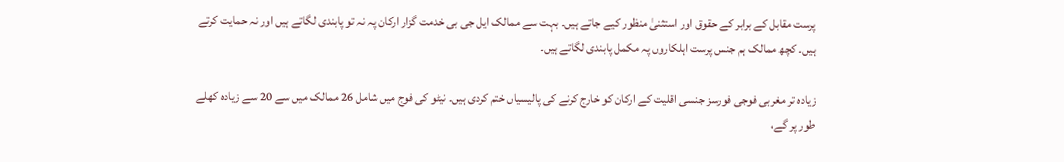پرست مقابل کے برابر کے حقوق اور استثنیٰ منظور کیے جاتے ہیں۔ بہت سے ممالک ایل جی بی خدمت گزار ارکان پہ نہ تو پابندی لگاتے ہیں اور نہ حمایت کرتے ہیں۔ کچھ ممالک ہم جنس پرست اہلکاروں پہ مکمل پابندی لگاتے ہیں۔

زیادہ تر مغربی فوجی فورسز جنسی اقلیت کے ارکان کو خارج کرنے کی پالیسیاں ختم کردی ہیں۔ نیٹو کی فوج میں شامل 26 ممالک میں سے 20 سے زیادہ کھلے طور پر گے،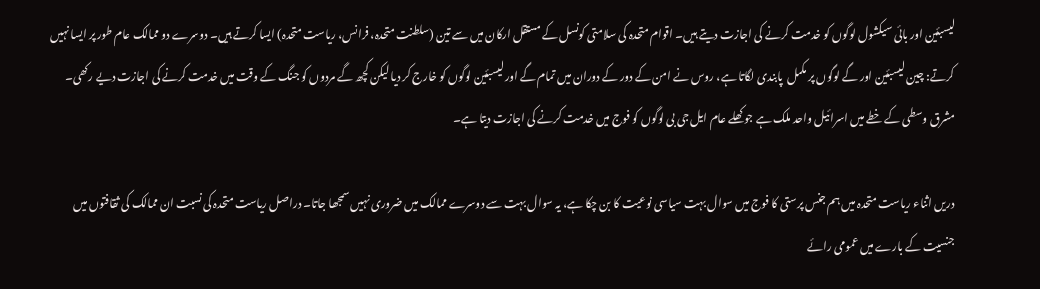لیسبئین اور بائی سیکشول لوگوں کو خدمت کرنے کی اجازت دیتے ہیں۔ اقوام متحدہ کی سلامتی کونسل کے مستقل ارکان میں سے تین (سلطنت متحدہ، فرانس، ریاست متحدہ) ایسا کرتے ہیں۔ دوسرے دو ممالک عام طور پر ایسا نہیں کرتے: چین لیسبئین اور گے لوگوں پر مکمل  پابندی لگاتا ہے، روس نے امن کے دور کے دوران میں تمام گے اور لیسبئین لوگوں کو خارج کر دیا لیکن کچھ گے مردوں کو جنگ کے وقت میں خدمت کرنے کی اجازت دیے رکھی۔ مشرق وسطی کے خطے میں اسرائیل واحد ملک ہے جو کھلے عام ایل جی بی لوگوں کو فوج میں خدمت کرنے کی اجازت دیتا ہے۔

دریں اثناء ریاست متحدہ میں ہم جنس پرستی کا فوج میں سوال بہت سیاسی نوعیت کا بن چکا ہے، یہ سوال بہت سے دوسرے ممالک میں ضروری نہیں سمجھا جاتا۔ دراصل ریاست متحدہ کی نسبت ان ممالک کی ثقافتوں میں جنسیت کے بارے میں عمومی رائے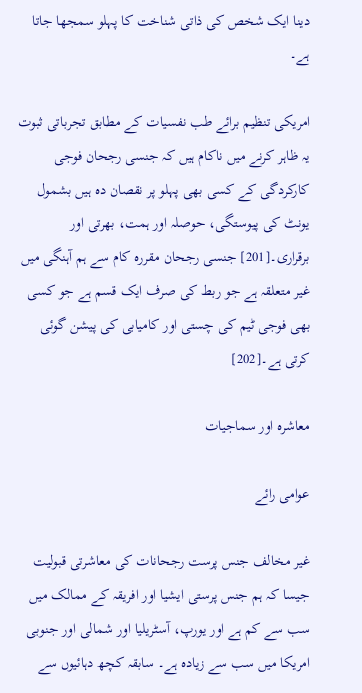دینا ایک شخص کی ذاتی شناخت کا پہلو سمجھا جاتا ہے۔

امریکی تنظیم برائے طب نفسیات کے مطابق تجرباتی ثبوت یہ ظاہر کرنے میں ناکام ہیں کہ جنسی رجحان فوجی کارکردگی کے کسی بھی پہلو پر نقصان دہ ہیں بشمول یونٹ کی پیوستگی، حوصلہ اور ہمت، بھرتی اور برقراری۔[201] جنسی رجحان مقررہ کام سے ہم آہنگی میں غیر متعلقہ ہے جو ربط کی صرف ایک قسم ہے جو کسی بھی فوجی ٹیم کی چستی اور کامیابی کی پیشن گوئی کرتی ہے۔[202]

معاشرہ اور سماجیات

عوامی رائے

غیر مخالف جنس پرست رجحانات کی معاشرتی قبولیت جیسا کہ ہم جنس پرستی ایشیا اور افریقہ کے ممالک میں سب سے کم ہے اور یورپ، آسٹریلیا اور شمالی اور جنوبی امریکا میں سب سے زیادہ ہے۔ سابقہ کچھ دہائیوں سے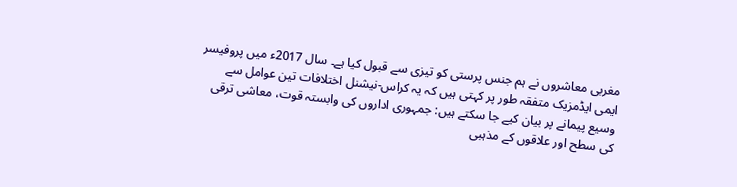مغربی معاشروں نے ہم جنس پرستی کو تیزی سے قبول کیا ہے۔ سال 2017ء میں پروفیسر ایمی ایڈمزیک متفقہ طور پر کہتی ہیں کہ یہ کراس-نیشنل اختلافات تین عوامل سے وسیع پیمانے پر بیان کیے جا سکتے ہیں: جمہوری اداروں کی وابستہ قوت، معاشی ترقی کی سطح اور علاقوں کے مذہبی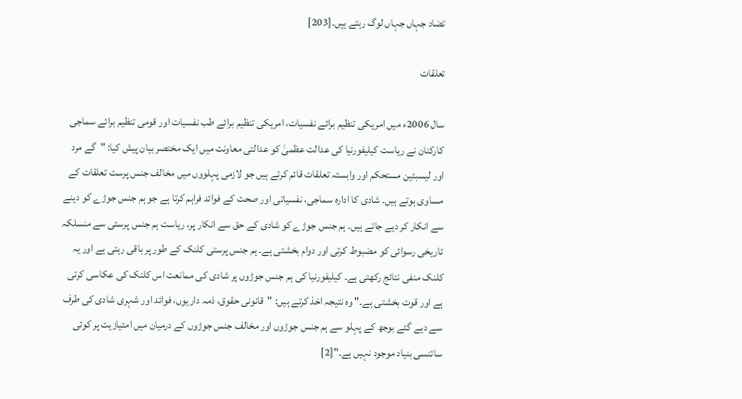تضاد جہاں جہاں لوگ رہتے ہیِں۔[203]

تعلقات

سال 2006ء میں امریکی تنظیم برائے نفسیات، امریکی تنظیم برائے طب نفسیات اور قومی تنظیم برائے سماجی کارکنان نے ریاست کیلیفورنیا کی عدالت عظمیٰ کو عدالتی معاونت میں ایک مختصر بیان پیش کیا: "گے مرد اور لیسبئین مستحکم اور وابستہ تعلقات قائم کرتے ہیں جو لازمی پہلووں میں مخالف جنس پرست تعلقات کے مساوی ہوتے ہیں۔ شادی کا ادارہ سماجی، نفسیاتی اور صحت کے فوائد فراہم کرتا ہے جو ہم جنس جوڑے کو دینے سے انکار کر دیے جاتے ہیں۔ ہم جنس جوڑے کو شادی کے حق سے انکار پر، ریاست ہم جنس پرستی سے منسلکہ تاریخی رسوائی کو مضبوط کرتی اور دوام بخشتی ہے۔ ہم جنس پرستی کلنک کے طور پر باقی رہتی ہے اور یہ کلنک منفی نتائج رکھتی ہے۔ کیلیفورنیا کی ہم جنس جوڑوں پر شادی کی ممانعت اس کلنک کی عکاسی کرتی ہے اور قوت بخشتی ہے۔" وہ نتیجہ اخذ کرتے ہیں: "قانونی حقوق، ذمہ داریوں، فوائد اور شہری شادی کی طرف سے دیے گئے بوجھ کے پہلو سے ہم جنس جوڑوں اور مخالف جنس جوڑوں کے درمیان میں امتیازیت پر کوئی سائنسی بنیاد موجود نہیں ہے۔"[2]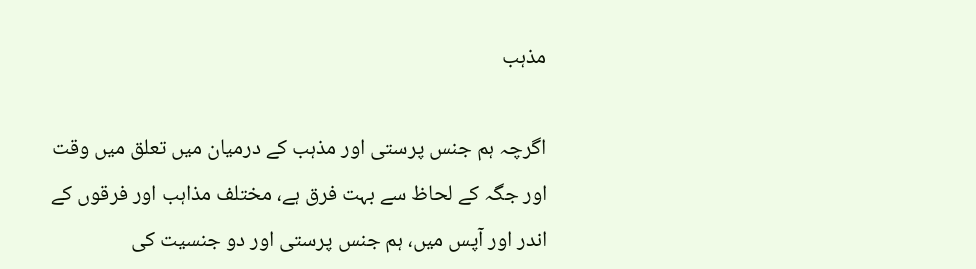مذہب

اگرچہ ہم جنس پرستی اور مذہب کے درمیان میں تعلق میں وقت اور جگہ کے لحاظ سے بہت فرق ہے، مختلف مذاہب اور فرقوں کے اندر اور آپس میں، ہم جنس پرستی اور دو جنسیت کی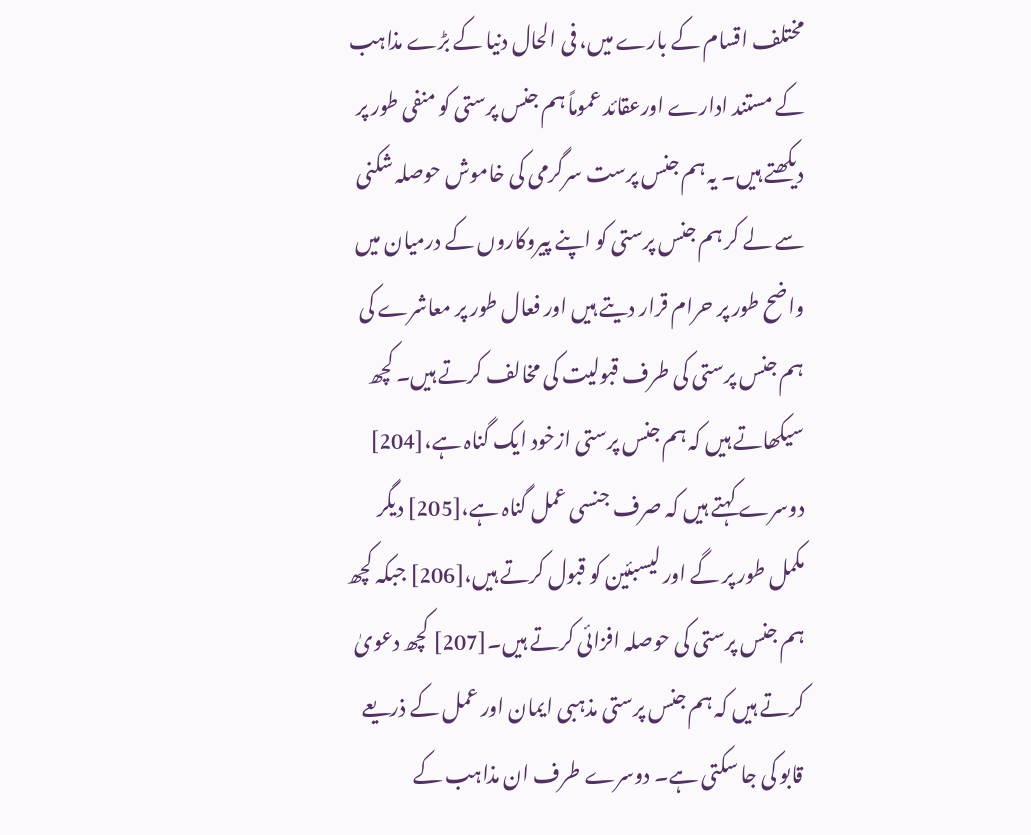مختلف اقسام کے بارے میں، فی الحال دنیا کے بڑے مذاہب کے مستند ادارے اورعقائد عموماً ہم جنس پرستی کو منفی طور پر دیکھتے ہیں۔ یہ ہم جنس پرست سرگرمی کی خاموش حوصلہ شکنی سے لے کر ہم جنس پرستی کو اپنے پیروکاروں کے درمیان میں واضح طور پر حرام قرار دیتے ہیں اور فعال طور پر معاشرے کی ہم جنس پرستی کی طرف قبولیت کی مخالف کرتے ہیں۔ کچھ سیکھاتے ہیں کہ ہم جنس پرستی ازخود ایک گناہ ہے،[204] دوسرے کہتے ہیں کہ صرف جنسی عمل گناہ ہے،[205] دیگر مکمل طور پر گے اور لیسبئین کو قبول کرتے ہیں،[206] جبکہ کچھ ہم جنس پرستی کی حوصلہ افزائی کرتے ہیں۔[207] کچھ دعویٰ کرتے ہیں کہ ہم جنس پرستی مذہبی ایمان اور عمل کے ذریعے قابو کی جا سکتی ہے۔ دوسرے طرف ان مذاہب کے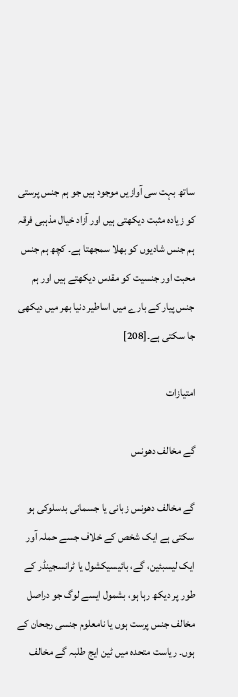ساتھ بہت سی آوازیں موجود ہیں جو ہم جنس پرستی کو زیادہ مثبت دیکھتی ہیں اور آزاد خیال مذہبی فرقہ ہم جنس شادیوں کو بھلا سمجھتا ہے۔ کچھ ہم جنس محبت اور جنسیت کو مقدس دیکھتے ہیں اور ہم جنس پیار کے بارے میں اساطیر دنیا بھر میں دیکھی جا سکتی ہے۔[208]

امتیازات

گے مخالف دھونس

گے مخالف دھونس زبانی یا جسمانی بدسلوکی ہو سکتی ہے ایک شخص کے خلاف جسے حملہ آور ایک لیسبئین، گے، بائیسیکشول یا ٹرانسجینڈر کے طور پر دیکھ رہا ہو، بشمول ایسے لوگ جو دراصل مخالف جنس پرست ہوں یا نامعلوم جنسی رجحان کے ہوں۔ ریاست متحدہ میں ٹین ایج طلبہ گے مخالف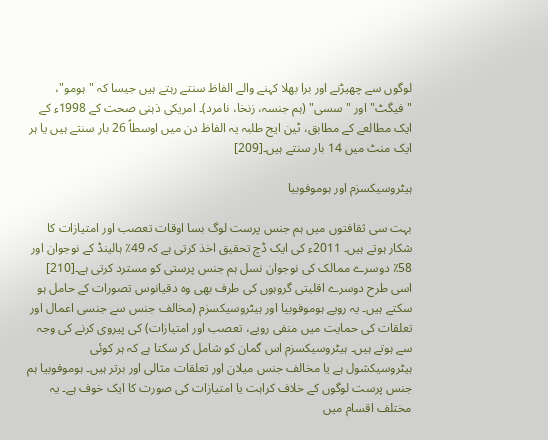لوگوں سے چھیڑنے اور برا بھلا کہنے والے الفاظ سنتے رہتے ہیں جیسا کہ "ہومو"، "فیگٹ" اور "سسی" (ہم جنسہ، زنخا، نامرد)۔ امریکی ذہنی صحت کے 1998ء کے ایک مطالعے کے مطابق، ٹین ایج طلبہ یہ الفاظ دن میں اوسطاً 26 بار سنتے ہیں یا ہر ایک منٹ میں 14 بار سنتے ہیں۔[209]

ہیٹروسیکسزم اور ہوموفوبیا

بہت سی ثقافتوں میں ہم جنس پرست لوگ بسا اوقات تعصب اور امتیازات کا شکار ہوتے ہیں۔ 2011ء کی ایک ڈچ تحقیق اخذ کرتی ہے کہ 49٪ ہالینڈ کے نوجوان اور 58٪ دوسرے ممالک کی نوجوان نسل ہم جنس پرستی کو مسترد کرتی ہے۔[210] اسی طرح دوسرے اقلیتی گروہوں کی طرف بھی وہ دقیانوس تصورات کے حامل ہو سکتے ہیں۔ یہ رویے ہوموفوبیا اور ہیٹروسیکسزم (مخالف جنس سے جنسی اعمال اور تعلقات کی حمایت میں منفی رویے، تعصب اور امتیازات) کی پیروی کرنے کی وجہ سے ہوتے ہیں۔ ہیٹروسیکسزم اس گمان کو شامل کر سکتا ہے کہ ہر کوئی ہیٹروسیکشول ہے یا مخالف جنس میلان اور تعلقات مثالی اور برتر ہیں۔ ہوموفوبیا ہم جنس پرست لوگوں کے خلاف کراہت یا امتیازات کی صورت کا ایک خوف ہے۔ یہ مختلف اقسام میں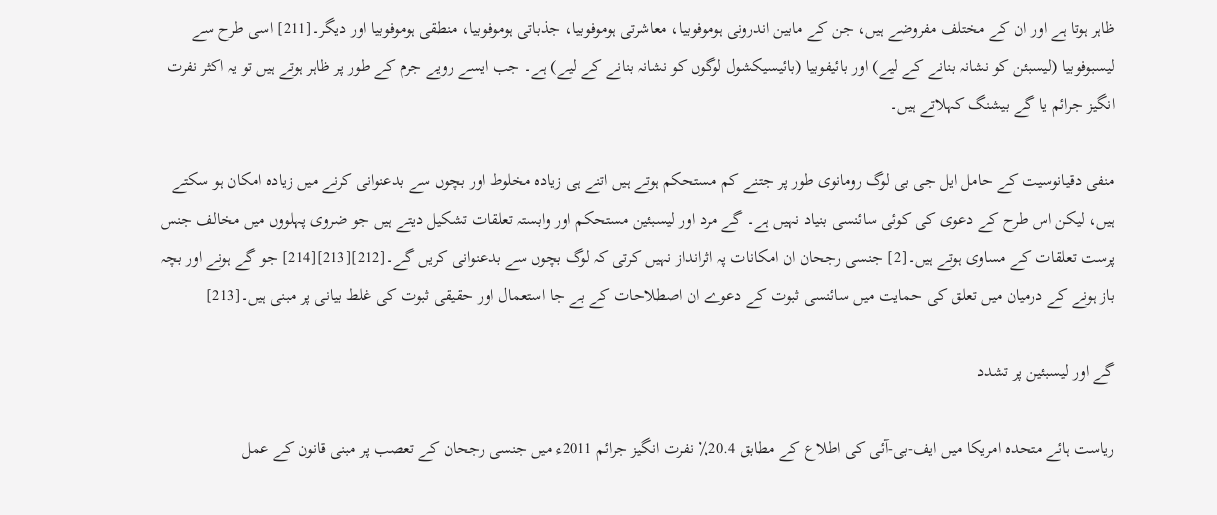ظاہر ہوتا ہے اور ان کے مختلف مفروضے ہیں، جن کے مابین اندرونی ہوموفوبیا، معاشرتی ہوموفوبیا، جذباتی ہوموفوبیا، منطقی ہوموفوبیا اور دیگر۔[211] اسی طرح سے لیسبوفوبیا (لیسبئن کو نشانہ بنانے کے لیے) اور بائیفوبیا (بائیسیکشول لوگوں کو نشانہ بنانے کے لیے) ہے۔ جب ایسے رویے جرم کے طور پر ظاہر ہوتے ہیں تو یہ اکثر نفرت انگیز جرائم یا گے بیشنگ کہلاتے ہیں۔

منفی دقیانوسیت کے حامل ایل جی بی لوگ رومانوی طور پر جتنے کم مستحکم ہوتے ہیں اتنے ہی زیادہ مخلوط اور بچوں سے بدعنوانی کرنے میں زیادہ امکان ہو سکتے ہیں، لیکن اس طرح کے دعوی کی کوئی سائنسی بنیاد نہیں ہے۔ گے مرد اور لیسبئین مستحکم اور وابستہ تعلقات تشکیل دیتے ہیں جو ضروی پہلووں میں مخالف جنس پرست تعلقات کے مساوی ہوتے ہیں۔[2] جنسی رجحان ان امکانات پہ اثرانداز نہیں کرتی کہ لوگ بچوں سے بدعنوانی کریں گے۔[212][213][214] جو گے ہونے اور بچہ باز ہونے کے درمیان میں تعلق کی حمایت میں سائنسی ثبوت کے دعوے ان اصطلاحات کے بے جا استعمال اور حقیقی ثبوت کی غلط بیانی پر مبنی ہیں۔[213]

گے اور لیسبئین پر تشدد

ریاست ہائے متحدہ امریکا میں ایف-بی-آئی کی اطلاع کے مطابق 20.4٪ نفرت انگیز جرائم 2011ء میں جنسی رجحان کے تعصب پر مبنی قانون کے عمل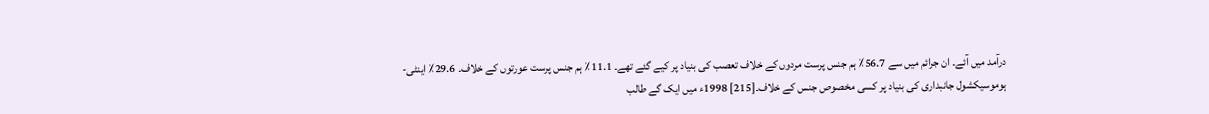درآمد میں آئے۔ ان جرائم میں سے 56.7٪ ہم جنس پرست مردوں کے خلاف تعصب کی بنیاد پر کیے گئے تھے۔ 11.1٪ ہم جنس پرست عورتوں کے خلاف۔ 29.6٪ اینٹی-ہوموسیکشول جانبداری کی بنیاد پر کسی مخصوص جنس کے خلاف۔[215] 1998ء میں ایک گے طالب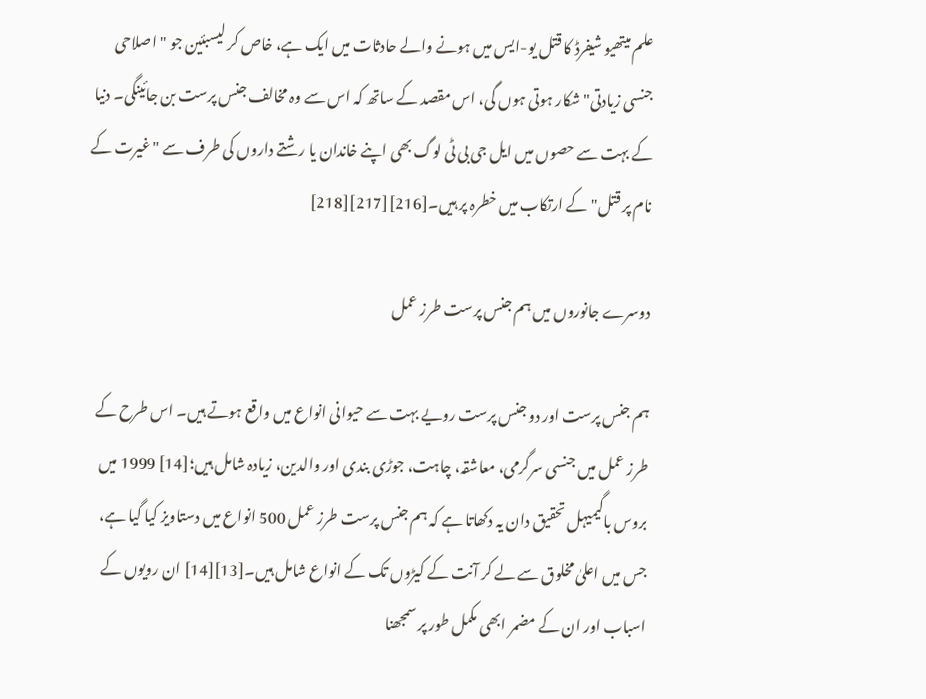علم میتھیو شیفرڈ کا قتل یو-ایس میں ہونے والے حادثات میں ایک ہے، خاص کر لیسبئین جو "اصلاحی جنسی زیادتی" شکار ہوتی ہوں گی، اس مقصد کے ساتھ کہ اس سے وہ مخالف جنس پرست بن جائینگی۔ دنیا کے بہت سے حصوں میں ایل جی بی ٹی لوگ بھی اپنے خاندان یا رشتے داروں کی طرف سے "غیرت کے نام پر قتل" کے ارتکاب میں خطرہ پر ہیں۔[216][217][218]

دوسرے جانوروں میں ہم جنس پرست طرز عمل

ہم جنس پرست اور دو جنس پرست رویے بہت سے حیوانی انواع میں واقع ہوتے ہیں۔ اس طرح کے طرز عمل میں جنسی سرگرمی، معاشقہ، چاہت، جوڑی بندی اور والدین، زیادہ شامل ہیں؛[14] 1999 میں بروس باگیمیہل تحقیق دان یہ دکھاتا ہے کہ ہم جنس پرست طرز عمل 500 انواع میں دستاویز کیا گیا ہے، جس میں اعلیٰ مخلوق سے لے کر آنت کے کیڑوں تک کے انواع شامل ہیں۔[13][14] ان رویوں کے اسباب اور ان کے مضمر ابھی مکمل طور پر سمجھنا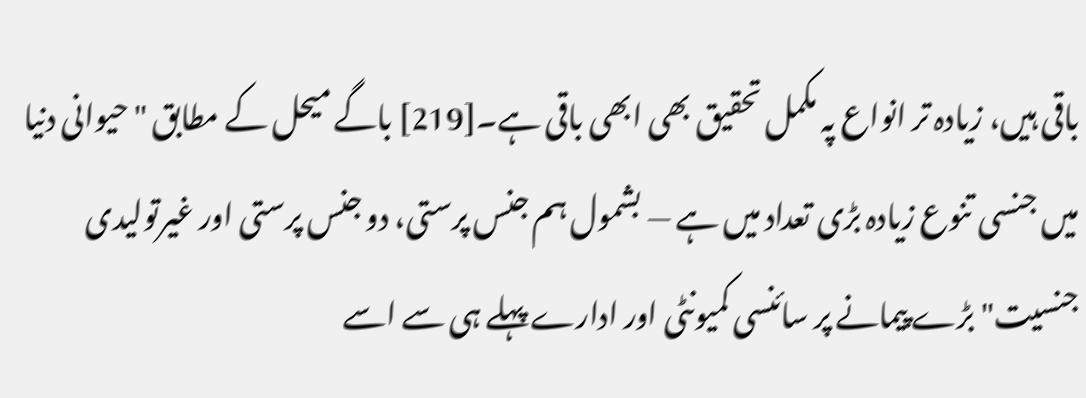باقی ہیں، زیادہ تر انواع پہ مکمل تحقیق بھی ابھی باقی ہے۔[219] باگے میحل کے مطابق "حیوانی دنیا میں جنسی تنوع زیادہ بڑی تعداد میں ہے — بشمول ہم جنس پرستی، دو جنس پرستی اور غیرتولیدی جنسیت" بڑے پیمانے پر سائنسی کمیونٹی اور ادارے پہلے ہی سے اسے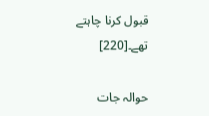قبول کرنا چاہتے تھے۔[220]

حوالہ جات